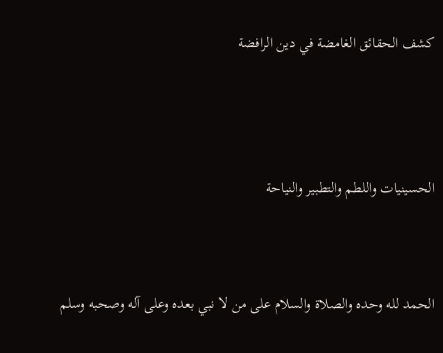كشف الحقائق الغامضة في دين الرافضة




الحسينيات واللطم والتطبير والنياحة



الحمد لله وحده والصلاة والسلام على من لا نبي بعده وعلى آله وصحبه وسلم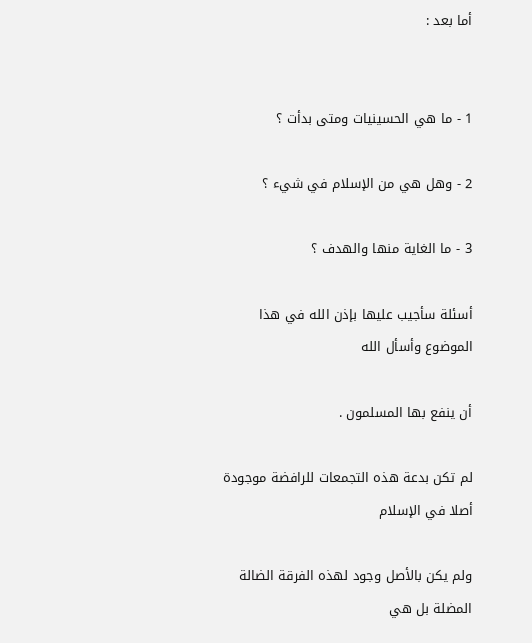أما بعد :


1 - ما هي الحسينيات ومتى بدأت ؟

2 - وهل هي من الإسلام في شيء ؟

3 - ما الغاية منها والهدف ؟

أسئلة سأجيب عليها بإذن الله في هذا الموضوع وأسأل الله

أن ينفع بها المسلمون .

لم تكن بدعة هذه التجمعات للرافضة موجودة أصلا في الإسلام

ولم يكن بالأصل وجود لهذه الفرقة الضالة المضلة بل هي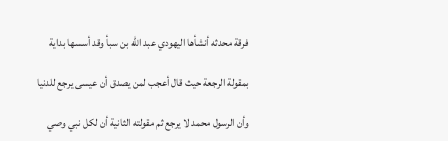فرقة محدثه أنشأها اليهودي عبد الله بن سبأ وقد أسسها بداية

بمقولة الرجعة حيث قال أعجب لمن يصدق أن عيسى يرجع للدنيا

وأن الرسول محمد لا يرجع ثم مقولته الثانية أن لكل نبي وصي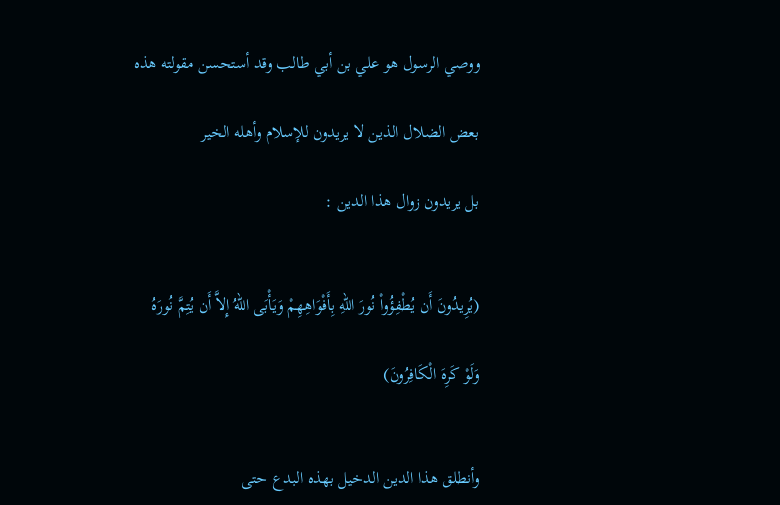ووصي الرسول هو علي بن أبي طالب وقد أستحسن مقولته هذه

بعض الضلال الذين لا يريدون للإسلام وأهله الخير

بل يريدون زوال هذا الدين :


(يُرِيدُونَ أَن يُطْفِؤُواْ نُورَ اللّهِ بِأَفْوَاهِهِمْ وَيَأْبَى اللّهُ إِلاَّ أَن يُتِمَّ نُورَهُ

وَلَوْ كَرِهَ الْكَافِرُونَ)


وأنطلق هذا الدين الدخيل بهذه البدع حتى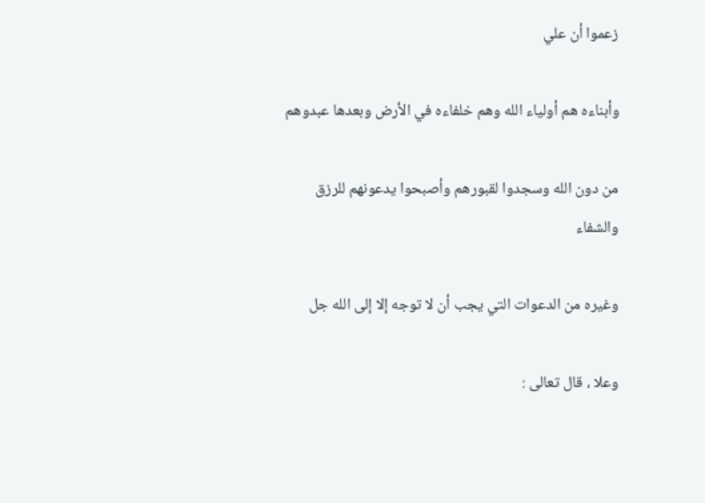زعموا أن علي

وأبناءه هم أولياء الله وهم خلفاءه في الأرض وبعدها عبدوهم

من دون الله وسجدوا لقبورهم وأصبحوا يدعونهم للرزق والشفاء

وغيره من الدعوات التي يجب أن لا توجه إلا إلى الله جل

وعلا ، قال تعالى :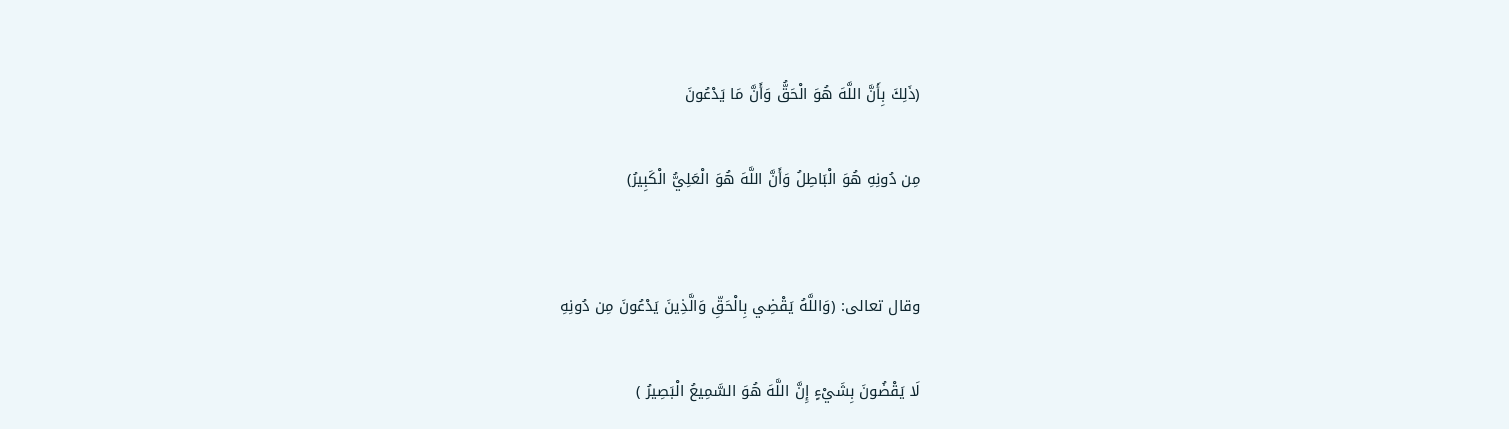(ذَلِكَ بِأَنَّ اللَّهَ هُوَ الْحَقُّ وَأَنَّ مَا يَدْعُونَ

مِن دُونِهِ هُوَ الْبَاطِلُ وَأَنَّ اللَّهَ هُوَ الْعَلِيُّ الْكَبِيرُ)


وقال تعالى: (وَاللَّهُ يَقْضِي بِالْحَقِّ وَالَّذِينَ يَدْعُونَ مِن دُونِهِ

لَا يَقْضُونَ بِشَيْءٍ إِنَّ اللَّهَ هُوَ السَّمِيعُ الْبَصِيرُ )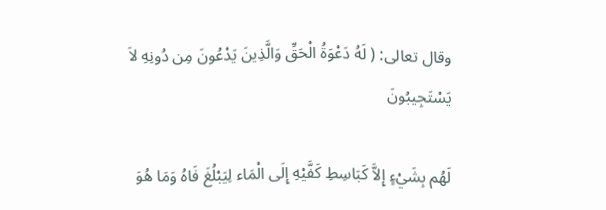وقال تعالى: ( لَهُ دَعْوَةُ الْحَقِّ وَالَّذِينَ يَدْعُونَ مِن دُونِهِ لاَ يَسْتَجِيبُونَ

لَهُم بِشَيْءٍ إِلاَّ كَبَاسِطِ كَفَّيْهِ إِلَى الْمَاء لِيَبْلُغَ فَاهُ وَمَا هُوَ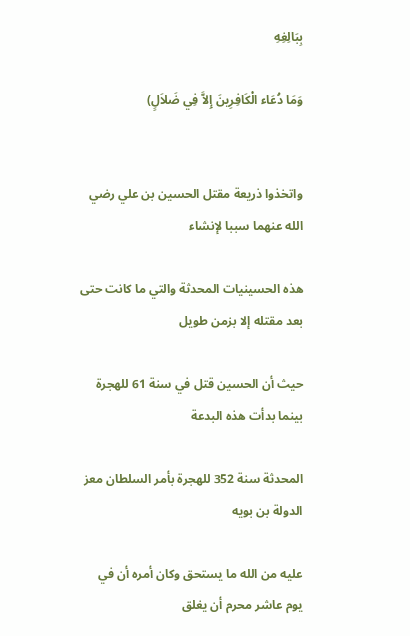بِبَالِغِهِ

وَمَا دُعَاء الْكَافِرِينَ إِلاَّ فِي ضَلاَلٍ)


واتخذوا ذريعة مقتل الحسين بن علي رضي الله عنهما سببا لإنشاء

هذه الحسينيات المحدثة والتي ما كانت حتى بعد مقتله إلا بزمن طويل

حيث أن الحسين قتل في سنة 61 للهجرة بينما بدأت هذه البدعة

المحدثة سنة 352 للهجرة بأمر السلطان معز الدولة بن بويه

عليه من الله ما يستحق وكان أمره أن في يوم عاشر محرم أن يغلق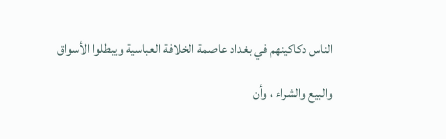الناس دكاكينهم في بغداد عاصمة الخلافة العباسية ويبطلوا الأسواق

والبيع والشراء ، وأن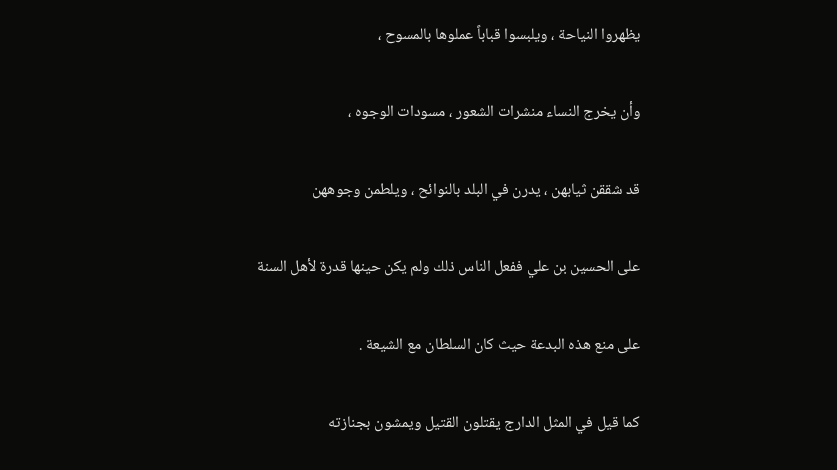يظهروا النياحة ، ويلبسوا قباباً عملوها بالمسوح ،

وأن يخرج النساء منشرات الشعور ، مسودات الوجوه ،

قد شققن ثيابهن ، يدرن في البلد بالنوائح ، ويلطمن وجوههن

على الحسين بن علي ففعل الناس ذلك ولم يكن حينها قدرة لأهل السنة

على منع هذه البدعة حيث كان السلطان مع الشيعة .

كما قيل في المثل الدارج يقتلون القتيل ويمشون بجنازته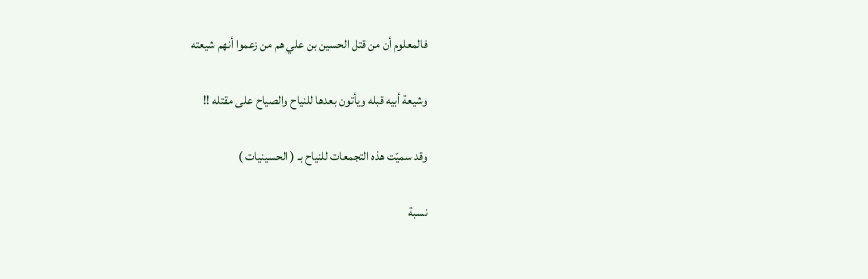فالمعلوم أن من قتل الحسين بن علي هم من زعموا أنهم شيعته

وشيعة أبيه قبله ويأتون بعدها للنياح والصياح على مقتله !!

وقد سميّت هذه التجمعات للنياح بـ ( الحسينيات )

نسبة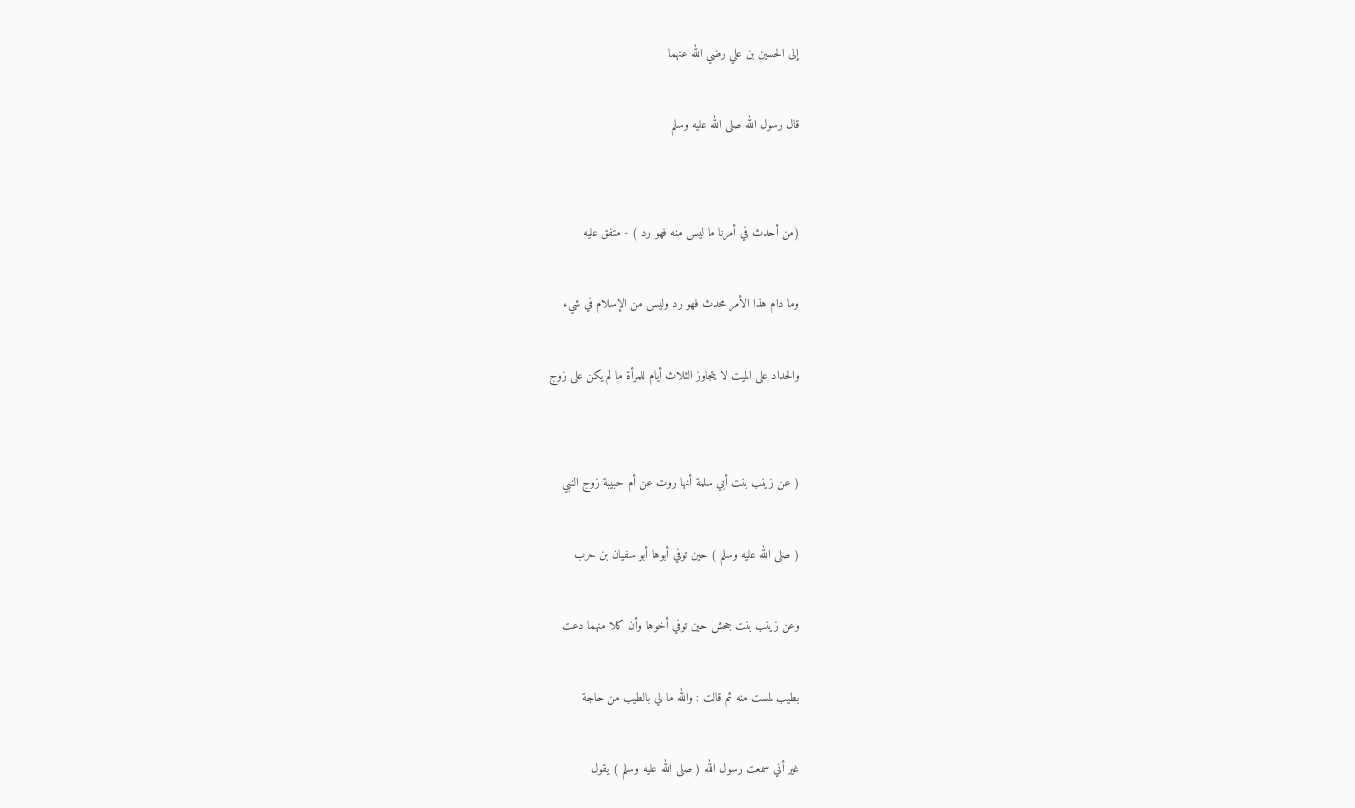إلى الحسين بن علي رضي الله عنهما

قال رسول الله صلى الله عليه وسلم


(من أحدث في أمرنا ما ليس منه فهو رد ) - متفق عليه

وما دام هذا الأمر محدث فهو رد وليس من الإسلام في شيء

والحداد على الميت لا يتجاوز الثلاث أيام للمرأة ما لم يكن على زوج


( عن زينب بنت أبي سلمة أنها روت عن أم حبيبة زوج النبي

( صلى الله عليه وسلم ) حين توفي أبوها أبو سفيان بن حرب

وعن زينب بنت جحش حين توفي أخوها وأن كلا منهما دعت

بطيب لمست منه ثم قالت : والله ما لي بالطيب من حاجة

غير أني سمعت رسول الله ( صلى الله عليه وسلم ) يقول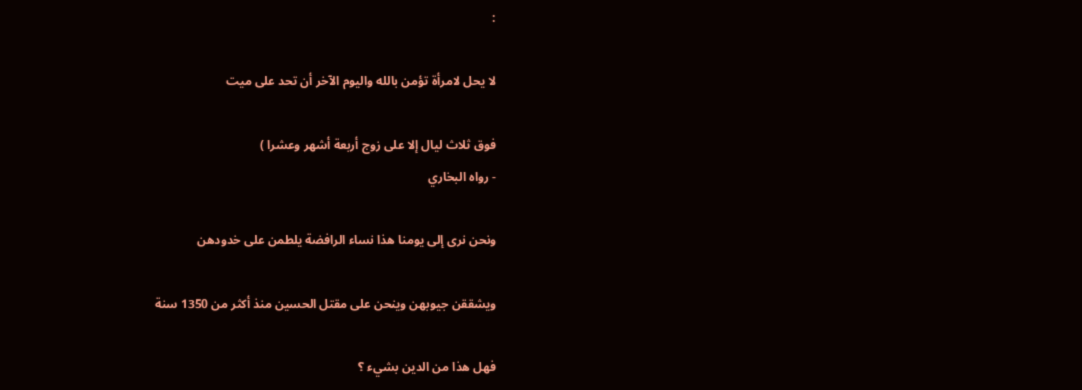:

لا يحل لامرأة تؤمن بالله واليوم الآخر أن تحد على ميت

فوق ثلاث ليال إلا على زوج أربعة أشهر وعشرا )
- رواه البخاري

ونحن نرى إلى يومنا هذا نساء الرافضة يلطمن على خدودهن

ويشققن جيوبهن وينحن على مقتل الحسين منذ أكثر من 1350 سنة

فهل هذا من الدين بشيء ؟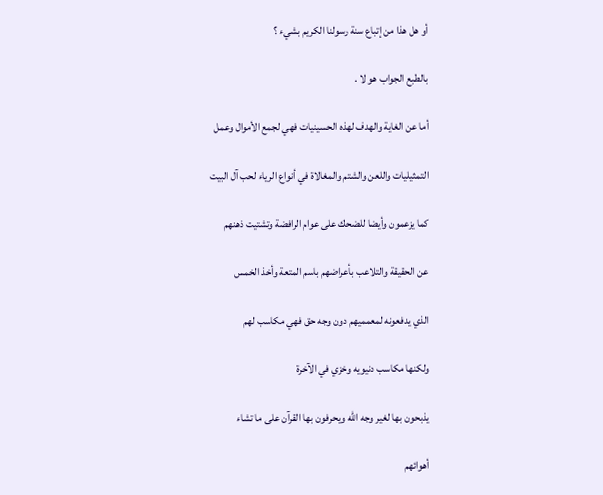أو هل هذا من إتباع سنة رسولنا الكريم بشيء ؟

بالطبع الجواب هو لا .

أما عن الغاية والهدف لهذه الحسينيات فهي لجمع الأموال وعمل

التمثيليات واللعن والشتم والمغالاة في أنواع الرياء لحب آل البيت

كما يزعمون وأيضا للضحك على عوام الرافضة وتشتيت ذهنهم

عن الحقيقة والتلاعب بأعراضهم باسم المتعة وأخذ الخمس

الذي يدفعونه لمعمميهم دون وجه حق فهي مكاسب لهم

ولكنها مكاسب دنيويه وخزي في الآخرة

يذبحون بها لغير وجه الله ويحرفون بها القرآن على ما تشاء

أهوائهم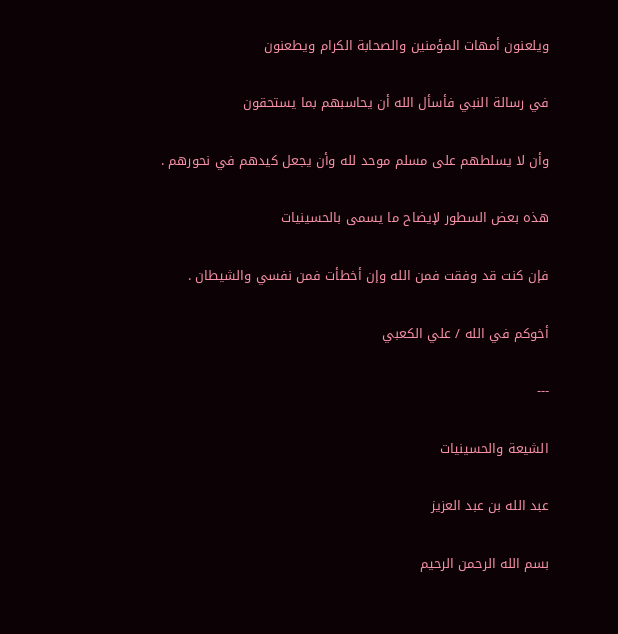ويلعنون أمهات المؤمنين والصحابة الكرام ويطعنون

في رسالة النبي فأسأل الله أن يحاسبهم بما يستحقون

وأن لا يسلطهم على مسلم موحد لله وأن يجعل كيدهم في نحورهم .

هذه بعض السطور لإيضاح ما يسمى بالحسينيات

فإن كنت قد وفقت فمن الله وإن أخطأت فمن نفسي والشيطان .

أخوكم في الله / علي الكعبي

---

الشيعة والحسينيات

عبد الله بن عبد العزيز

بسم الله الرحمن الرحيم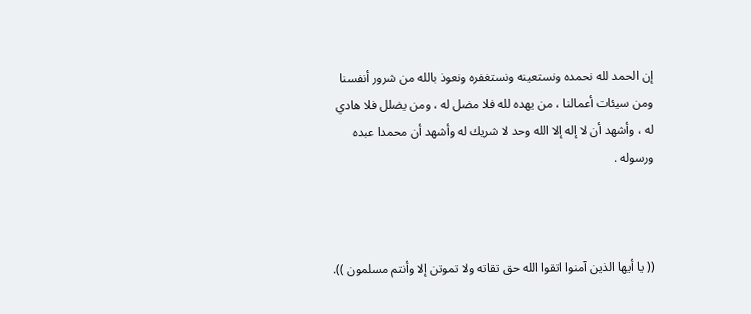إن الحمد لله نحمده ونستعينه ونستغفره ونعوذ بالله من شرور أنفسنا ومن سيئات أعمالنا ، من يهده لله فلا مضل له ، ومن يضلل فلا هادي له ، وأشهد أن لا إله إلا الله وحد لا شريك له وأشهد أن محمدا عبده ورسوله .



(( يا أيها الذين آمنوا اتقوا الله حق تقاته ولا تموتن إلا وأنتم مسلمون )).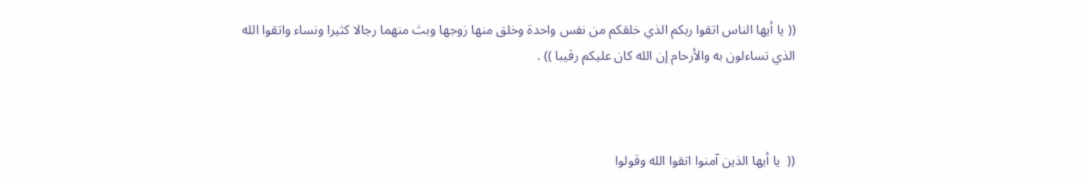(( يا أيها الناس اتقوا ربكم الذي خلقكم من نفس واحدة وخلق منها زوجها وبث منهما رجالا كثيرا ونساء واتقوا الله الذي تساءلون به والأرحام إن الله كان عليكم رقيبا )) .



((  يا أيها الذين آمنوا اتقوا الله وقولوا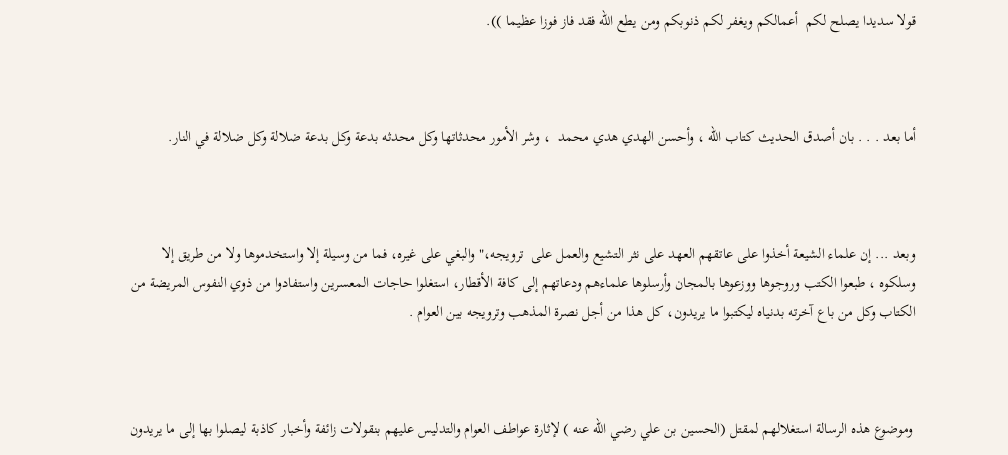قولا سديدا يصلح لكم  أعمالكم ويغفر لكم ذنوبكم ومن يطع الله فقد فاز فوزا عظيما )).



أما بعد . . . بان أصدق الحديث كتاب الله ، وأحسن الهدي هدي محمد  ، وشر الأمور محدثاتها وكل محدثه بدعة وكل بدعة ضلالة وكل ضلالة في النار.



وبعد ... إن علماء الشيعة أخذوا على عاتقهم العهد على نثر التشيع والعمل على  ترويجه،" والبغي على غيره، فما من وسيلة إلا واستخدموها ولا من طريق إلا وسلكوه ، طبعوا الكتب وروجوها ووزعوها بالمجان وأرسلوها علماءهم ودعاتهم إلى كافة الأقطار، استغلوا حاجات المعسرين واستفادوا من ذوي النفوس المريضة من الكتاب وكل من باع آخرته بدنياه ليكتبوا ما يريدون، كل هذا من أجل نصرة المذهب وترويجه بين العوام .



 وموضوع هذه الرسالة استغلالهم لمقتل (الحسين بن علي رضي الله عنه ) لإثارة عواطف العوام والتدليس عليهم بنقولات زائفة وأخبار كاذبة ليصلوا بها إلى ما يريدون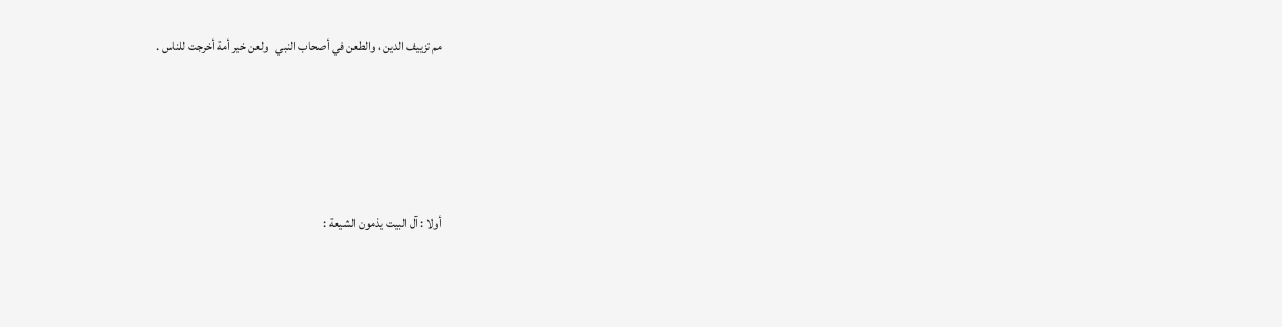مم تزييف الدين ، والطعن في أصحاب النبي   ولعن خير أمة أخرجت للناس .





أولا : آل البيت يذمون الشيعة :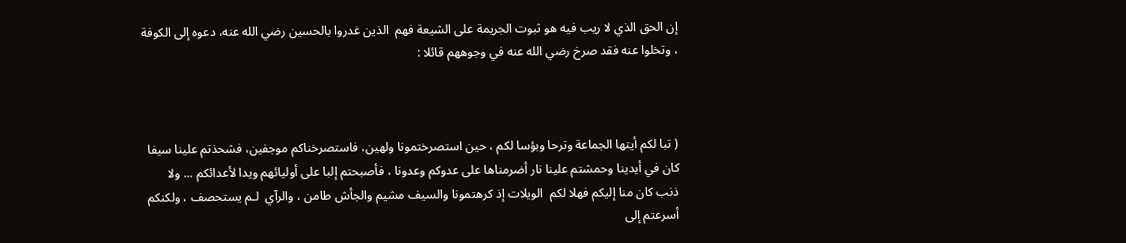إن الحق الذي لا ريب فيه هو ثبوت الجريمة على الشيعة فهم  الذين غدروا بالحسين رضي الله عنه، دعوه إلى الكوفة ، وتخلوا عنه فقد صرخ رضي الله عنه في وجوههم قائلا :



( تبا لكم أيتها الجماعة وترحا وبؤسا لكم ، حين استصرختمونا ولهين، فاستصرخناكم موجفين، فشحذتم علينا سيفا كان في أيدينا وحمشتم علينا نار أضرمناها على عدوكم وعدونا ، فأصبحتم إلبا على أوليائهم ويدا لأعدائكم ... ولا ذنب كان منا إليكم فهلا لكم  الويلات إذ كرهتمونا والسيف مشيم والجأش طامن ، والرآي  لـم يستحصف ، ولكنكم أسرعتم إلى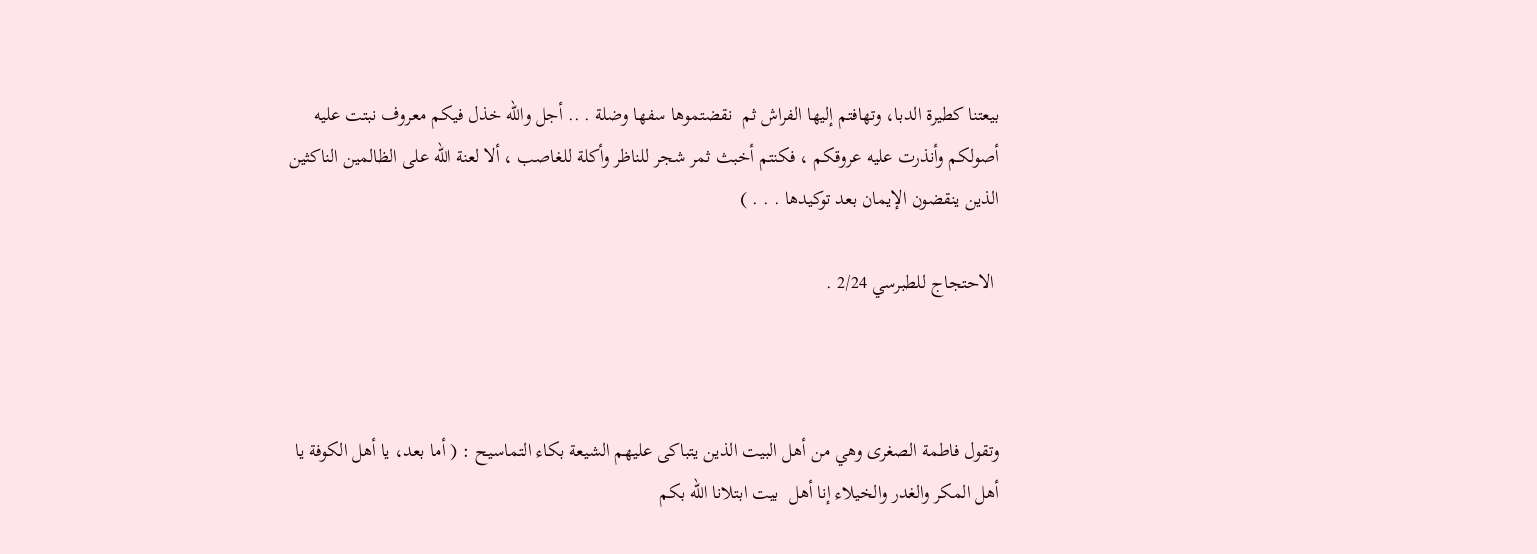بيعتنا كطيرة الدبا، وتهافتم إليها الفراش ثم  نقضتموها سفها وضلة . .. أجل والله خذل فيكم معروف نبتت عليه أصولكم وأنذرت عليه عروقكم ، فكنتم أخبث ثمر شجر للناظر وأكلة للغاصب ، ألا لعنة الله على الظالمين الناكثين الذين ينقضون الإيمان بعد توكيدها . . . )

 الاحتجاج للطبرسي 2/24 .



وتقول فاطمة الصغرى وهي من أهل البيت الذين يتباكى عليهم الشيعة بكاء التماسيح : ( أما بعد، يا أهل الكوفة يا أهل المكر والغدر والخيلاء إنا أهل  بيت ابتلانا الله بكم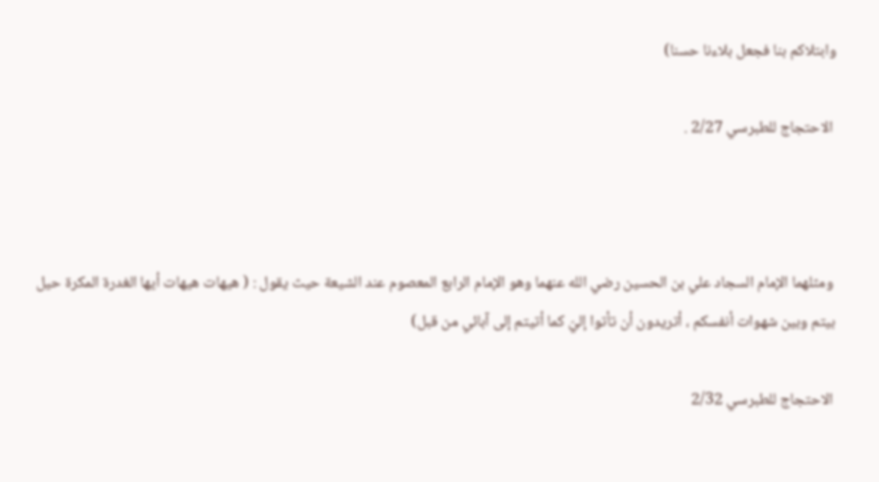وابتلاكم بنا فجعل بلاءنا حسنا)

 الاحتجاج للطبرسي 2/27 .



 ومثلهما الإمام السجاد علي بن الحسين رضي الله عنهما وهو الإمام الرابع المعصوم عند الشيعة حيث يقول : ( هيهات هيهات أيها الغدرة المكرة حيل بيتم وبين شهوات أنفسكم ، أتريدون أن تأتوا إليّ كما أتيتم إلى آبائي من قبل)

 الاحتجاج للطبرسي 2/32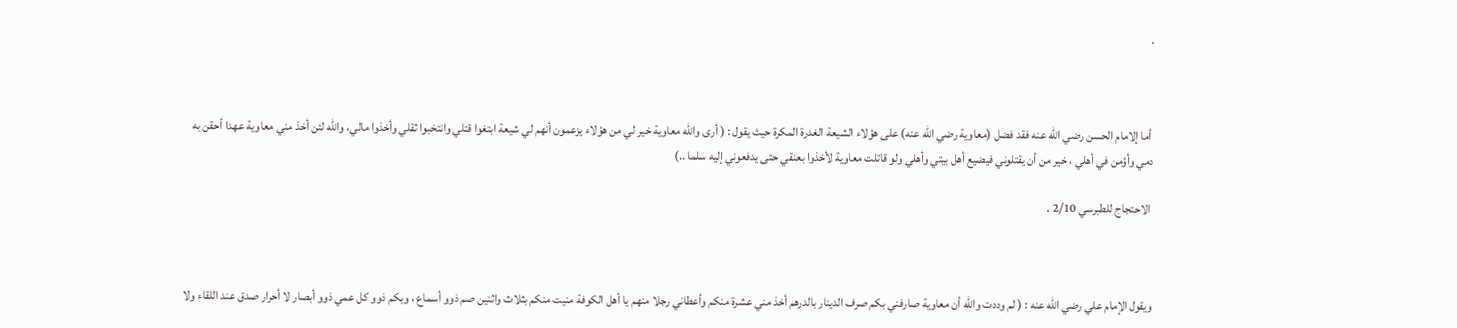.



 أما إلامام الحسن رضي الله عنه فقد فضل (معاوية رضي الله عنه) على هؤلاء الشيعة الغدرة المكرة حيث يقول : ( أرى والله معاوية خير لي من هؤلاء يزعمون أنهم لي شيعة ابتغوا قتلي وانتخبوا ثقلي وأخذوا مالي، والله لئن أخذ مني معاوية عهدا أحقن به دمي وأؤمن في أهلي ، خير من أن يقتلوني فيضيع أهل بيتي وأهلي ولو قاتلت معاوية لأخذوا بعنقي حتى يدفعوني إليه سلما ..)

 الاحتجاج للطبرسي 2/10 .



ويقول الإمام علي رضي الله عنه : ( لم وددت والله أن معاوية صارفني بكم صرف الدينار بالدرهم أخذ مني عشرة منكم وأعطاني رجلا منهم يا أهل الكوفة منيت منكم بثلاث واثنين صم ذوو أسماع ، وبكم ذوو كل عمي ذوو أبصار لا أحرار صدق عند اللقاء ولا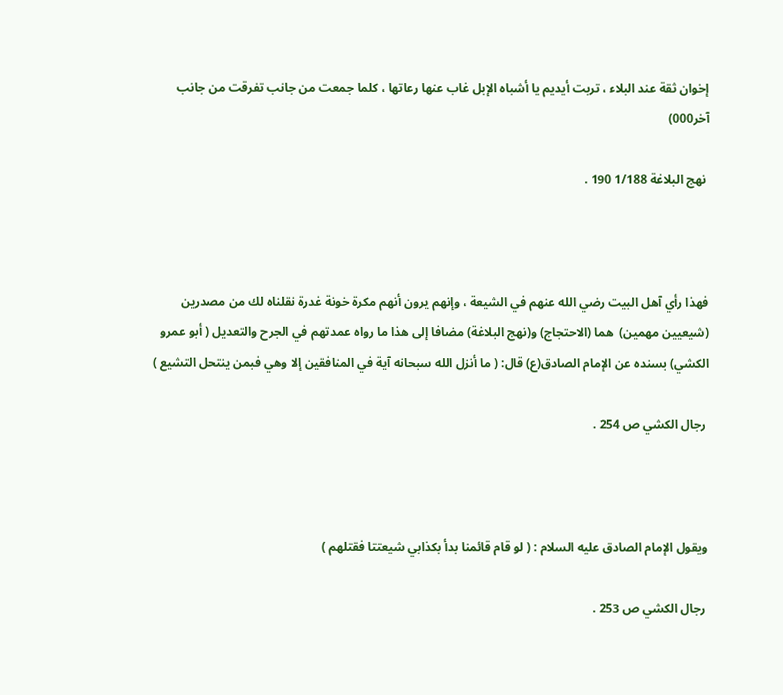إخوان ثقة عند البلاء ، تربت أيديم يا أشباه الإبل غاب عنها رعاتها ، كلما جمعت من جانب تفرقت من جانب آخر000)

 نهج البلاغة 1/188 190 .



فهذا رأي آهل البيت رضي الله عنهم في الشيعة ، وإنهم يرون أنهم مكرة خونة غدرة نقلناه لك من مصدرين (شيعيين مهمين)  هما (الاحتجاج) و(نهج البلاغة) مضافا إلى هذا ما رواه عمدتهم في الجرح والتعديل ( أبو عمرو الكشي) بسنده عن الإمام الصادق(ع) قال: ( ما أنزل الله سبحانه آية في المنافقين إلا وهي فبمن ينتحل التشيع )

 رجال الكشي ص 254 .



ويقول الإمام الصادق عليه السلام : ( لو قام قائمنا بدأ بكذابي شيعتتا فقتلهم )

 رجال الكشي ص 253 .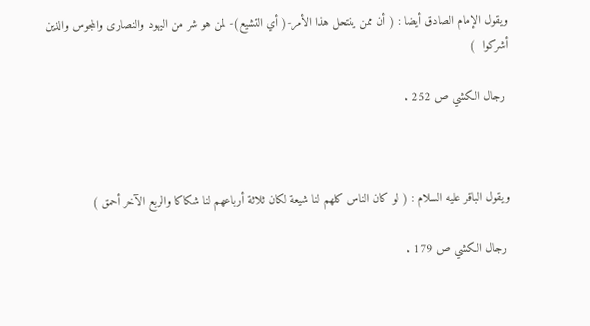ويقول الإمام الصادق أيضا : ( أن ممن ينتحل هذا الأمر-( أي التشيع)- لمن هو شر من اليهود والنصارى والمجوس والذين أشركوا  )

 رجال الكشي ص 252 .



ويقول الباقر عليه السلام : ( لو كان الناس كلهم لنا شيعة لكان ثلاثة أرباعهم لنا شكاكا والربع الآخر أحمق )

 رجال الكشي ص 179 .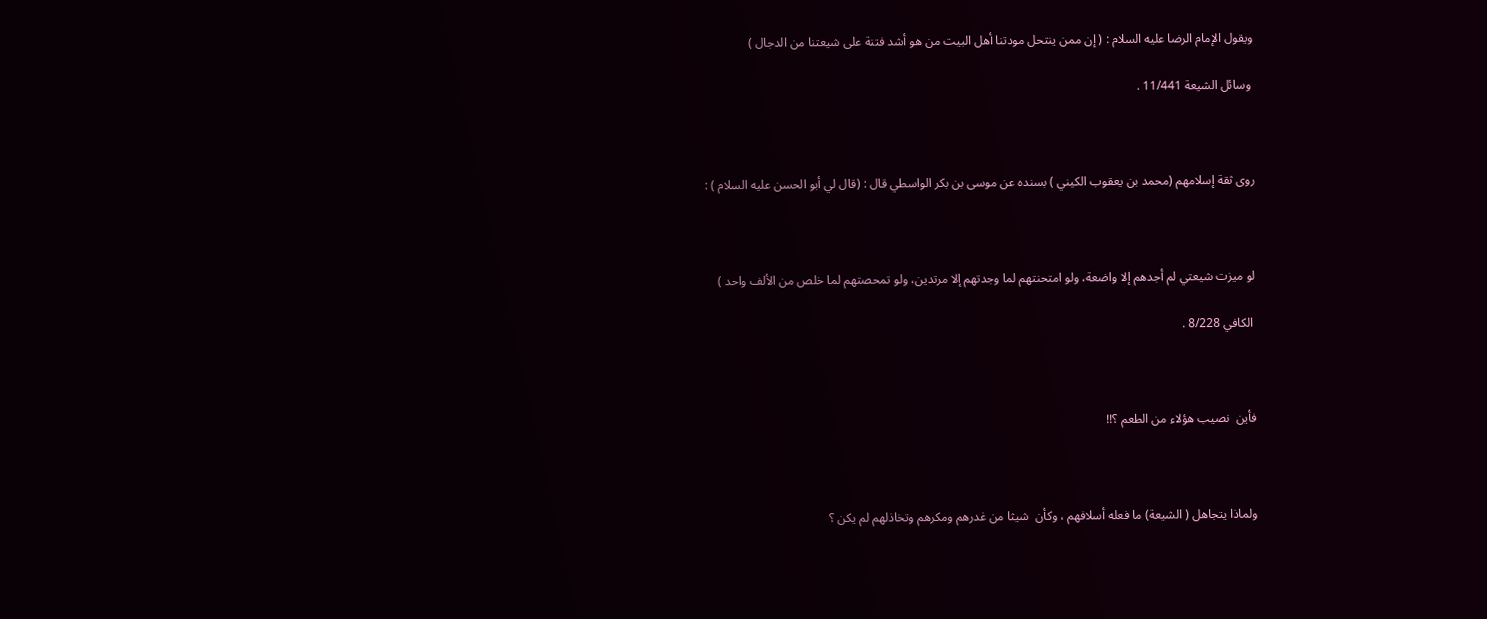ويقول الإمام الرضا عليه السلام : ( إن ممن ينتحل مودتنا أهل البيت من هو أشد فتنة على شيعتنا من الدجال )

 وسائل الشيعة 11/441 .



روى ثقة إسلامهم (محمد بن يعقوب الكيني ) بسنده عن موسى بن بكر الواسطي قال : (قال لي أبو الحسن عليه السلام ) :



لو ميزت شيعتي لم أجدهم إلا واضعة، ولو امتحنتهم لما وجدتهم إلا مرتدين، ولو تمحصتهم لما خلص من الألف واحد )

 الكافي 8/228 .



فأين  نصيب هؤلاء من الطعم ؟!!



ولماذا يتجاهل ( الشيعة) ما فعله أسلافهم ، وكأن  شيثا من غدرهم ومكرهم وتخاذلهم لم يكن ؟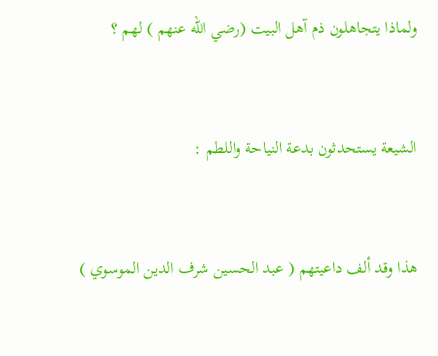ولماذا يتجاهلون ذم آهل البيت (رضي الله عنهم ) لهم ؟



الشيعة يستحدثون بدعة النياحة واللطم :



هذا وقد ألف داعيتهم ( عبد الحسين شرف الدين الموسوي )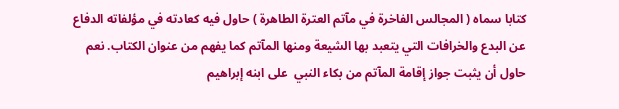كتابا سماه ( المجالس الفاخرة في مآتم العترة الطاهرة ) حاول فيه كعادته في مؤلفاته الدفاع عن البدع والخرافات التي يتعبد بها الشيعة ومنها المآتم كما يفهم من عنوان الكتاب. نعم حاول أن يثبت جواز إقامة المآتم من بكاء النبي  على ابنه إبراهيم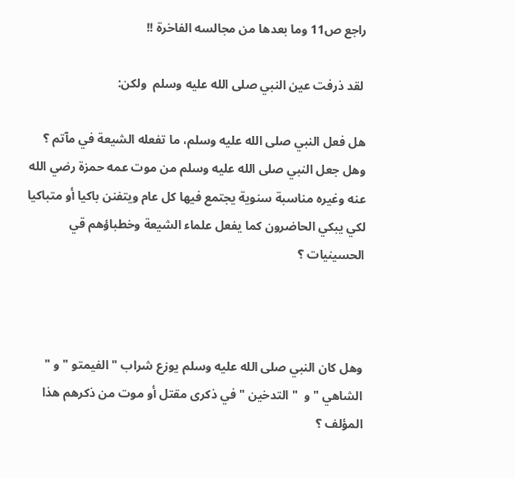راجع ص11 وما بعدها من مجالسه الفاخرة !!

 لقد ذرفت عين النبي صلى الله عليه وسلم  ولكن:

هل فعل النبي صلى الله عليه وسلم، ما تفعله الشيعة في مآتم ؟ وهل جعل النبي صلى الله عليه وسلم من موت عمه حمزة رضي الله عنه وغيره مناسبة سنوية يجتمع فيها كل عام ويتفنن باكيا أو متباكيا لكي يبكي الحاضرون كما يفعل علماء الشيعة وخطباؤهم قي الحسينيات ؟



وهل كان النبي صلى الله عليه وسلم يوزع شراب " الفيمتو " و " الشاهي " و  "التدخين " في ذكرى مقتل أو موت من ذكرهم هذا المؤلف ؟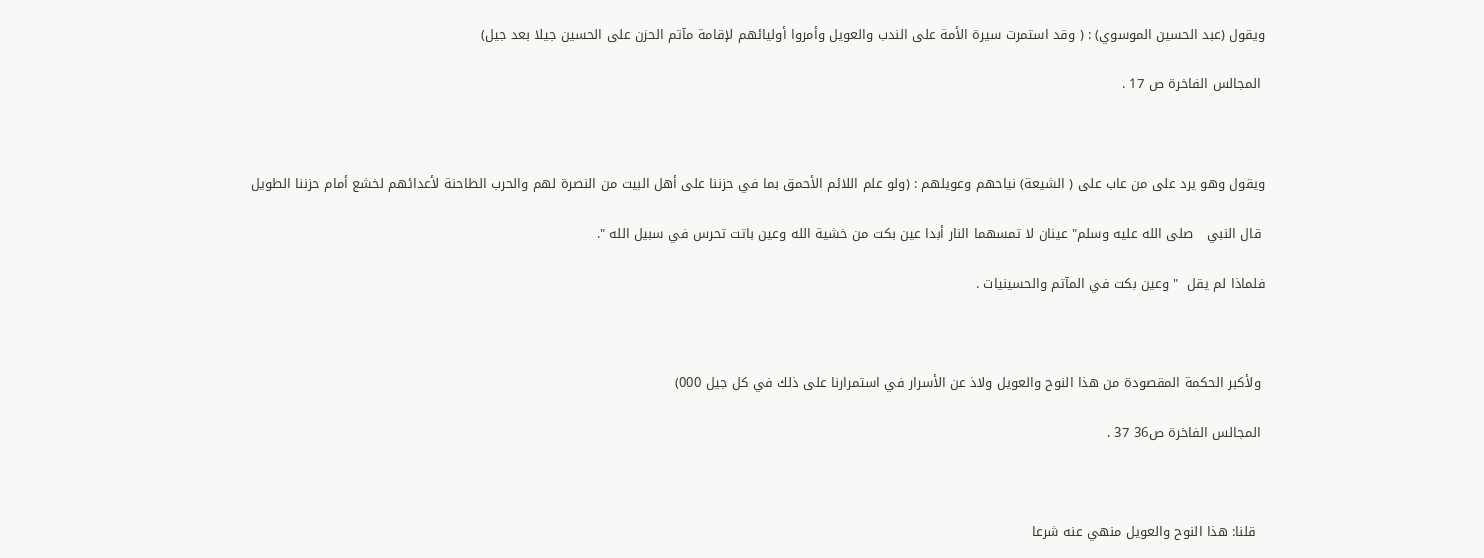ويقول (عبد الحسين الموسوي) : ( وقد استمرت سيرة الأمة على الندب والعويل وأمروا أوليائهم لإقامة مآتم الحزن على الحسين جيلا بعد جيل)

 المجالس الفاخرة ص 17 .



ويقول وهو يرد على من عاب على ( الشيعة) نياحهم وعويلهم : (ولو علم اللائم الأحمق بما في حزننا على أهل البيت من النصرة لهم والحرب الطاحنة لأعدائهم لخشع أمام حزننا الطويل

 قال النبي   صلى الله عليه وسلم" عينان لا تمسهما النار أبدا عين بكت من خشية الله وعين باتت تحرس في سبيل الله ".

فلماذا لم يقل  " وعين بكت في المآتم والحسينيات .



 ولأكبر الحكمة المقصودة من هذا النوح والعويل ولاذ عن الأسرار في استمرارنا على ذلك في كل جيل 000)

 المجالس الفاخرة ص36 37 .



  قلنا: هذا النوح والعويل منهي عنه شرعا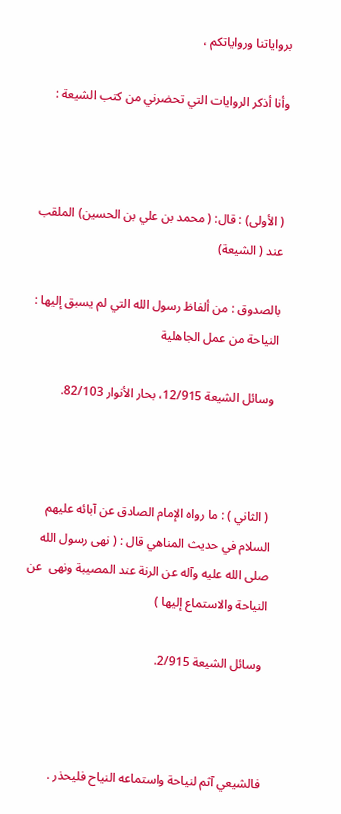برواياتنا ورواياتكم ،

وأنا أذكر الروايات التي تحضرني من كتب الشيعة :



( الأولى) : قال: ( محمد بن علي بن الحسين) الملقب عند ( الشيعة)

بالصدوق : من ألفاظ رسول الله التي لم يسبق إليها : النياحة من عمل الجاهلية

 وسائل الشيعة 12/915، بحار الأنوار 82/103.



 ( الثاني ) : ما رواه الإمام الصادق عن آبائه عليهم السلام في حديث المناهي قال : ( نهى رسول الله  صلى الله عليه وآله عن الرنة عند المصيبة ونهى  عن  النياحة والاستماع إليها )

 وسائل الشيعة 2/915.



فالشيعي آثم لنياحة واستماعه النياح فليحذر .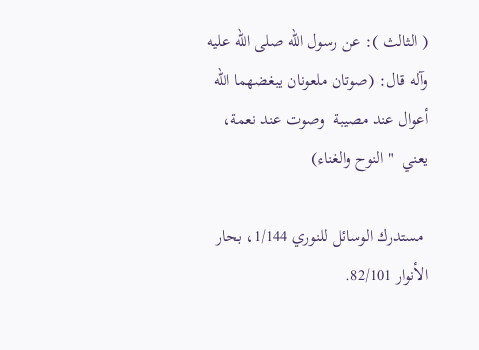( الثالث ): عن رسول الله صلى الله عليه وآله قال: (صوتان ملعونان يبغضهما الله أعوال عند مصيبة  وصوت عند نعمة، يعني  " النوح والغناء)

 مستدرك الوسائل للنوري 1/144، بحار الأنوار 82/101.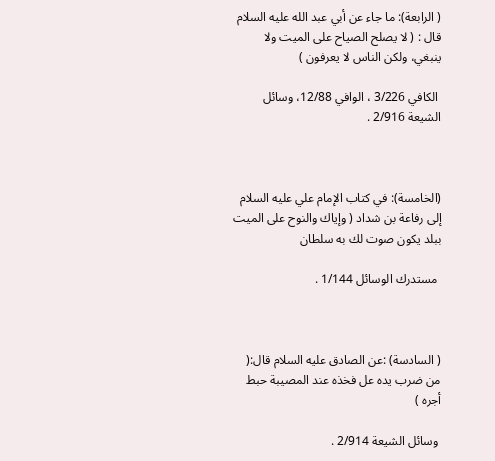( الرابعة): ما جاء عن أبي عبد الله عليه السلام قال : ( لا يصلح الصياح على الميت ولا ينبغي، ولكن الناس لا يعرفون )

 الكافي 3/226 ، الوافي 12/88، وسائل الشيعة 2/916 .



(الخامسة): في كتاب الإمام علي عليه السلام إلى رفاعة بن شداد ( وإياك والنوح على الميت ببلد يكون صوت لك به سلطان

 مستدرك الوسائل 1/144 .



( السادسة) :عن الصادق عليه السلام قال:( من ضرب يده عل فخذه عند المصيبة حبط أجره )

 وسائل الشيعة 2/914 .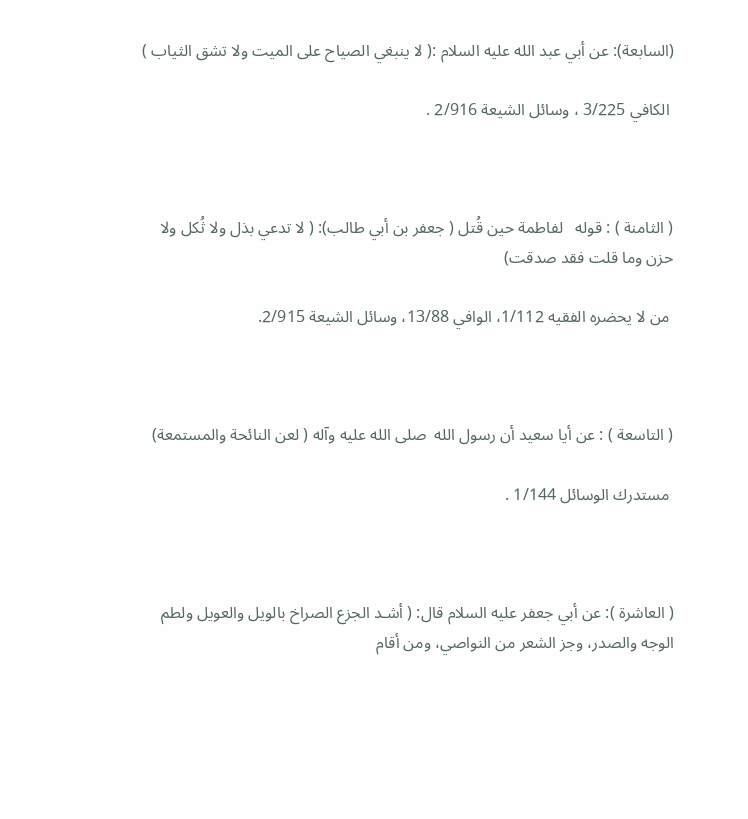(السابعة): عن أبي عبد الله عليه السلام :( لا ينبغي الصياح على الميت ولا تشق الثياب )

 الكافي 3/225 ، وسائل الشيعة 2/916 .



( الثامنة ) : قوله   لفاطمة حين قُتل ( جعفر بن أبي طالب): ( لا تدعي بذل ولا ثُكل ولا حزن وما قلت فقد صدقت)

 من لا يحضره الفقيه 1/112، الوافي 13/88، وسائل الشيعة 2/915.



( التاسعة ) : عن أيا سعيد أن رسول الله  صلى الله عليه وآله ( لعن النائحة والمستمعة)

 مستدرك الوسائل 1/144 .



( العاشرة ): عن أبي جعفر عليه السلام قال: ( أشـد الجزع الصراخ بالويل والعويل ولطم الوجه والصدر، وجز الشعر من النواصي، ومن أقام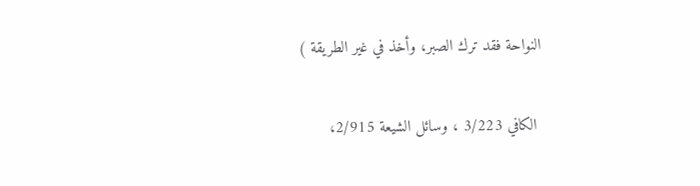النواحة فقد ترك الصبر، وأخذ في غير الطريقة )

 الكافي 3/223 ، وسائل الشيعة 2/915،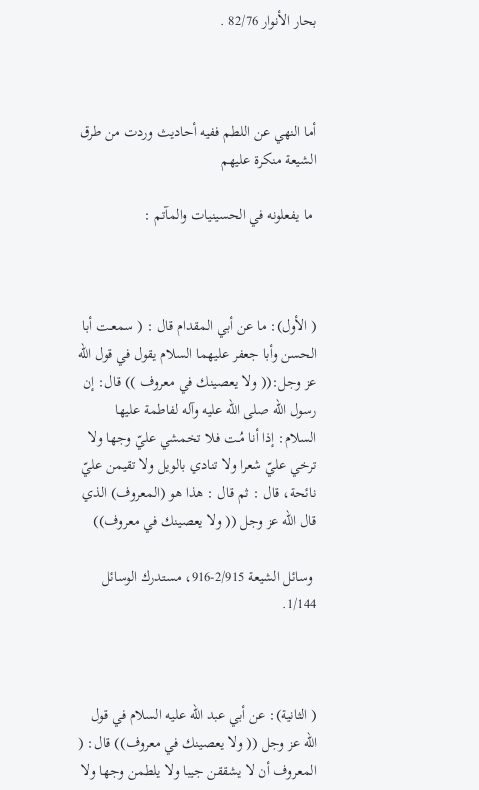بحار الأنوار 82/76 .



أما النهي عن اللطم ففيه أحاديث وردت من طرق الشيعة منكرة عليهم

 ما يفعلونه في الحسينيات والمآتم :



( الأول): ما عن أبي المقدام قال : ( سمعـت أبا الحسن وأبا جعفر عليهما السلام يقول في قول الله عز وجل:(( ولا يعصينك في معروف )) قال: إن رسول الله صلى الله عليه وآله لفاطمة عليها السلام: إذا أنا مُـت فـلا تخمشي عليّ وجها ولا ترخي عليّ شعرا ولا تنادي بالويل ولا تقيمن عليّ نائحة، قال : ثم قال : هذا هو (المعروف) الذي قال الله عز وجل (( ولا يعصينك في معروف))

 وسائل الشيعة 2/915-916، مستدرك الوسائل 1/144.



( الثانية): عن أبي عبد الله عليه السلام في قول الله عز وجل (( ولا يعصينك في معروف)) قال: ( المعروف أن لا يشققن جيبا ولا يلطمن وجها ولا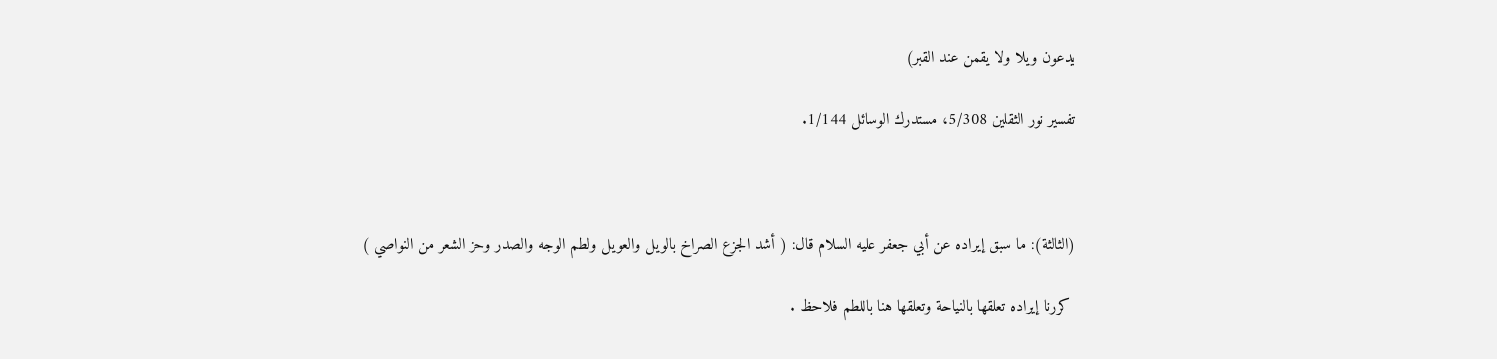يدعون ويلا ولا يقمن عند القبر)

تفسير نور الثقلين 5/308، مستدرك الوسائل 1/144.



(الثالثة): ما سبق إيراده عن أبي جعفر عليه السلام قال: ( أشد الجزع الصراخ بالويل والعويل ولطم الوجه والصدر وحز الشعر من النواصي )

 كررنا إيراده تعلقها بالنياحة وتعلقها هنا باللطم فلاحظ .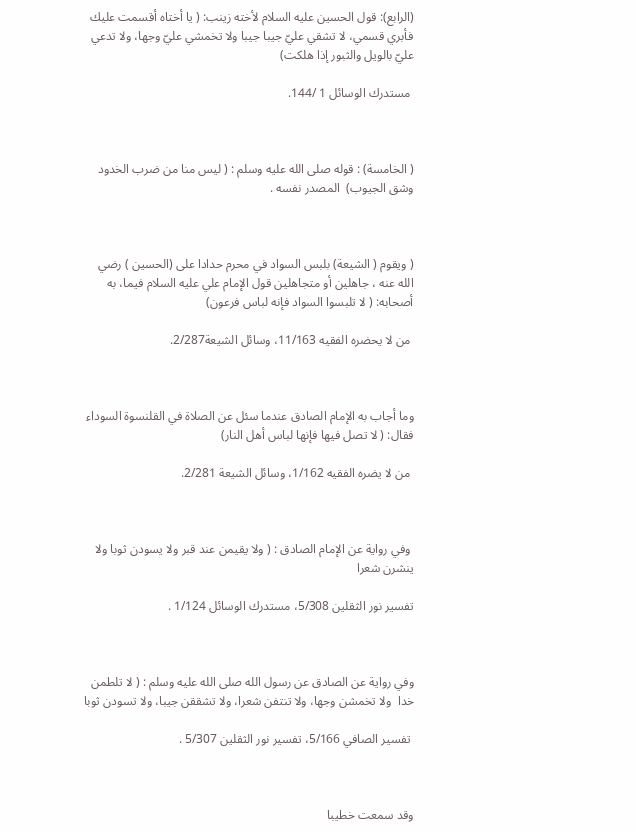(الرابع): قول الحسين عليه السلام لأخته زينب: ( يا أختاه أقسمت عليك فأبري قسمي، لا تشقي عليّ جيبا جيبا ولا تخمشي عليّ وجها، ولا تدعي عليّ بالويل والثبور إذا هلكت)

 مستدرك الوسائل 1 /144.



( الخامسة) : قوله صلى الله عليه وسلم : ( ليس منا من ضرب الخدود وشق الجيوب)  المصدر نفسه .



( ويقوم ( الشيعة) بلبس السواد في محرم حدادا على (الحسين ) رضي الله عنه ، جاهلين أو متجاهلين قول الإمام علي عليه السلام فيما، به أصحابه: ( لا تلبسوا السواد فإنه لباس فرعون)

 من لا يحضره الفقيه 11/163، وسائل الشيعة2/287.



وما أجاب به الإمام الصادق عندما سئل عن الصلاة في القلنسوة السوداء فقال: ( لا تصل فيها فإنها لباس أهل النار)

 من لا يضره الفقيه 1/162، وسائل الشيعة 2/281.



 وفي رواية عن الإمام الصادق : ( ولا يقيمن عند قبر ولا يسودن ثوبا ولا ينشرن شعرا

تفسير نور الثقلين 5/308، مستدرك الوسائل 1/124 .



وفي رواية عن الصادق عن رسول الله صلى الله عليه وسلم : ( لا تلطمن خدا  ولا تخمشن وجها، ولا تنتفن شعرا، ولا تشققن جيبا، ولا تسودن ثوبا

 تفسير الصافي 5/166، تفسير نور الثقلين 5/307 .



وقد سمعت خطيبا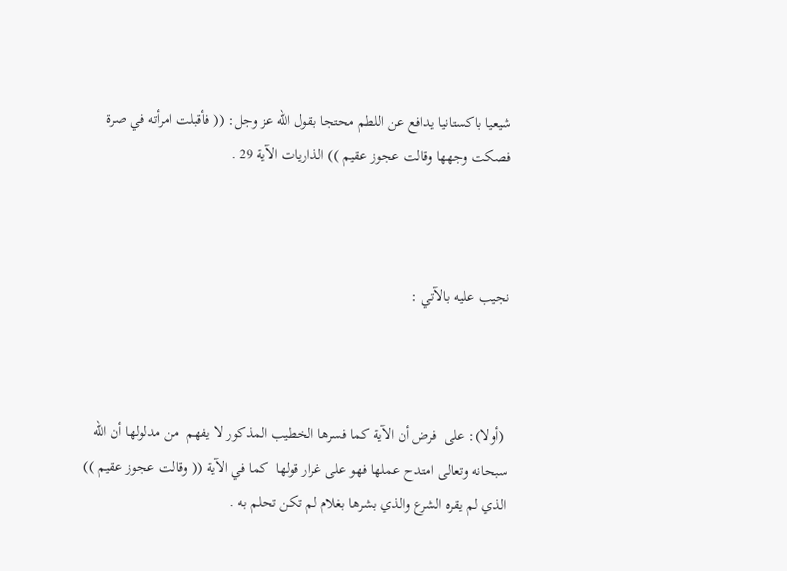شيعيا باكستانيا يدافع عن اللطم محتجا بقول الله عز وجل: (( فأقبلت امرأته في صرة فصكت وجهها وقالت عجوز عقيم )) الذاريات الآية 29 .



نجيب عليه بالآتي :



 (أولا): على  فرض أن الآية كما فسرها الخطيب المذكور لا يفهم  من مدلولها أن الله سبحانه وتعالى امتدح عملها فهو على غرار قولها  كما في الآية (( وقالت عجوز عقيم )) الذي لم يقره الشرع والذي بشرها بغلام لم تكن تحلم به .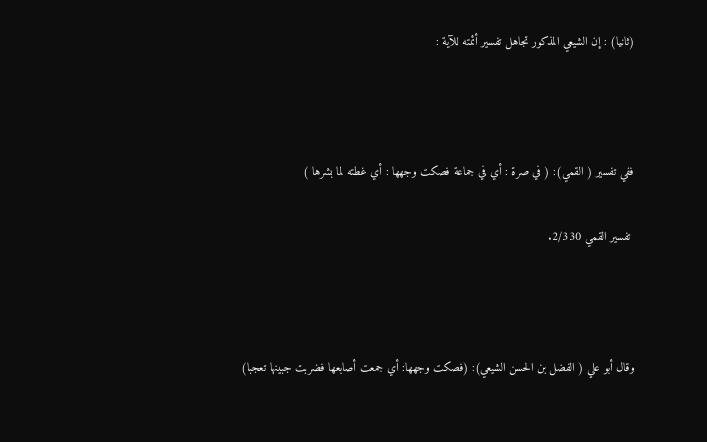(ثانيا) : إن الشيعي المذكور تجاهل تفسير أئمته للآية :



ففي تفسير ( القمي): ( في صرة : أي في جماعة فصكت وجهها : أي غطته لما بشرها )

 تفسير القمي 2/330.



وقال أبو علي ( الفضل بن الحسن الشيعي): (فصكت وجهها: أي جمعت أصابعها فضربت جبينها تعجبا)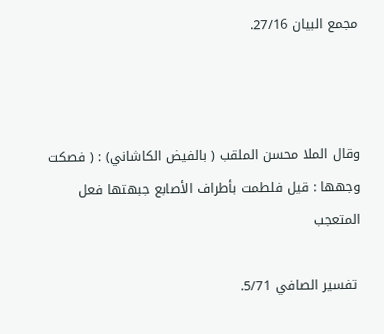مجمع البيان 27/16.



وقال الملا محسن الملقب ( بالفيض الكاشاني) : ( فصكت وجهها : قيل فلطمت بأطراف الأصابع جبهتها فعل المتعجب

 تفسير الصافي 5/71.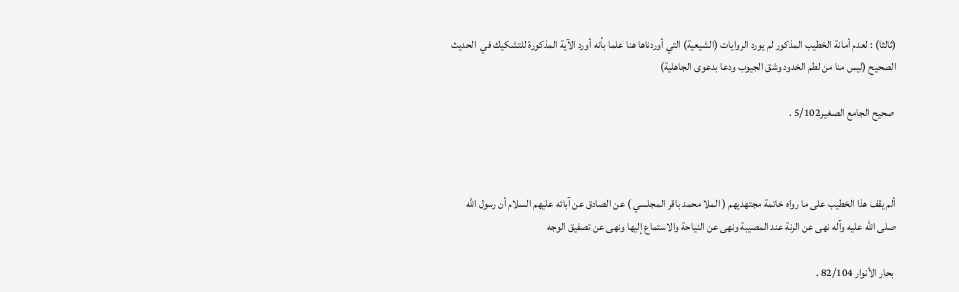(ثالثا) : لعدم أمانة الخطيب المذكور لم يورد الروايات (الشيعية) التي أوردناها هنا علما بأنه أورد الآية المذكورة للتشكيك في  الحديث الصحيح (ليس منا من لطم الخدود وشق الجيوب ودعا بدعوى الجاهلية)

 صحيح الجامع الصغير5/102 .



ألم يقف هذا الخطيب على ما رواه خاتمة مجتهديهم ( الملا محمد باقر المجلسي ) عن الصادق عن آبائه عليهم السلام أن رسول الله  صلى الله عليه وآله نهى عن الرنة عند المصيبة ونهى عن النياحة والاستماع إليها ونهى عن تصفيق الوجه

 بحار الأنوار 82/104 .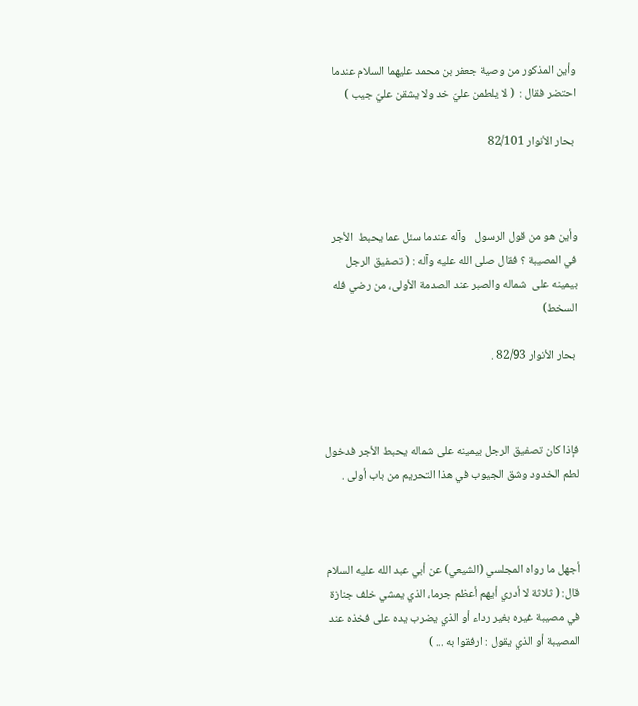وأين المذكور من وصية جعفر بن محمد عليهما السلام عندما احتضر فقال :  ( لا يلطمن عليّ خد ولا يشقن عليّ جيب )

 بحار الأنوار 82/101



وأين هو من قول الرسول   وآله عندما سئل عما يحبط  الأجر في المصيبة ؟ فقال صلى الله عليه وآله : ( تصفيق الرجل بيمينه على  شماله والصبر عند الصدمة الأولى، من رضي فله السخط)

 بحار الأنوار 82/93 .



فإذا كان تصفيق الرجل بيمينه على شماله يحبط الأجر فدخول لطم الخدود وشق الجيوب في هذا التحريم من باب أولى .



أجهل ما رواه المجلسي (الشيعي) عن أبي عبد الله عليه السلام  قال: ( ثلاثة لا أدري أيهم أعظم جرما، الذي يمشي خلف جنازة في مصيبة غيره بغير رداء أو الذي يضرب يده على فخذه عند المصيبة أو الذي يقول : ارفقوا به ... )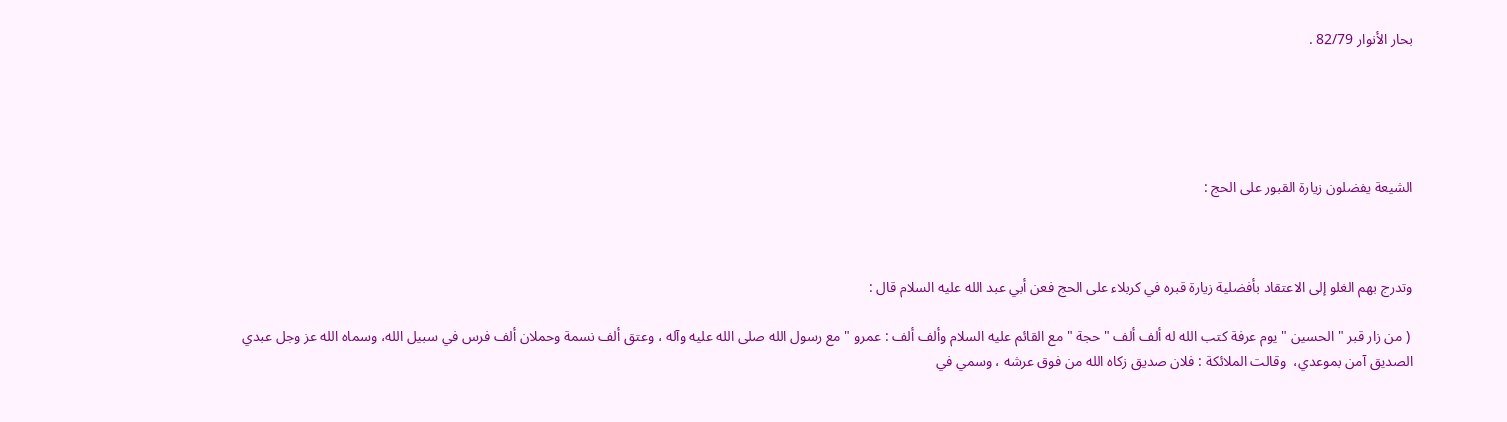بحار الأنوار 82/79 .





الشيعة يفضلون زيارة القبور على الحج :



وتدرج بهم الغلو إلى الاعتقاد بأفضلية زيارة قبره في كربلاء على الحج فعن أبي عبد الله عليه السلام قال :

 ( من زار قبر " الحسين " يوم عرفة كتب الله له ألف ألف " حجة " مع القائم عليه السلام وألف ألف : عمرو " مع رسول الله صلى الله عليه وآله ، وعتق ألف نسمة وحملان ألف فرس في سبيل الله، وسماه الله عز وجل عبدي الصديق آمن بموعدي،  وقالت الملائكة : فلان صديق زكاه الله من فوق عرشه ، وسمي في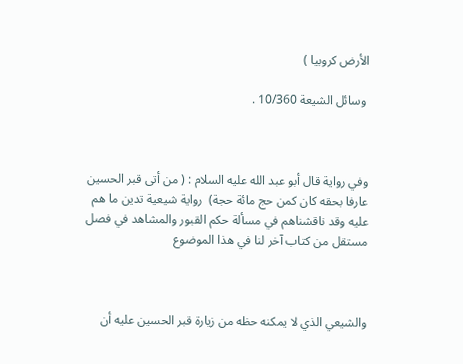الأرض كروبيا )

 وسائل الشيعة 10/360 .



وفي رواية قال أبو عبد الله عليه السلام : ( من أتى قبر الحسين عارفا بحقه كان كمن حج مائة حجة)  رواية شيعية تدين ما هم عليه وقد ناقشناهم في مسألة حكم القبور والمشاهد في فصل مستقل من كتاب آخر لنا في هذا الموضوع



والشيعي الذي لا يمكنه حظه من زيارة قبر الحسين عليه أن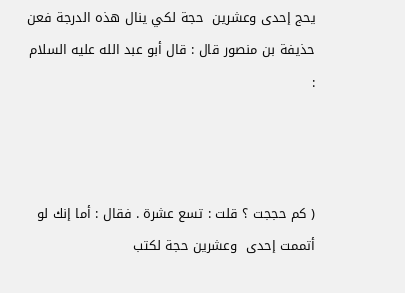يحج إحدى وعشرين  حجة لكي ينال هذه الدرجة فعن حذيفة بن منصور قال : قال أبو عبد الله عليه السلام :



( كم حججت ؟ قلت : تسع عشرة . فقال : أما إنك لو أتممت إحدى  وعشرين حجة لكتب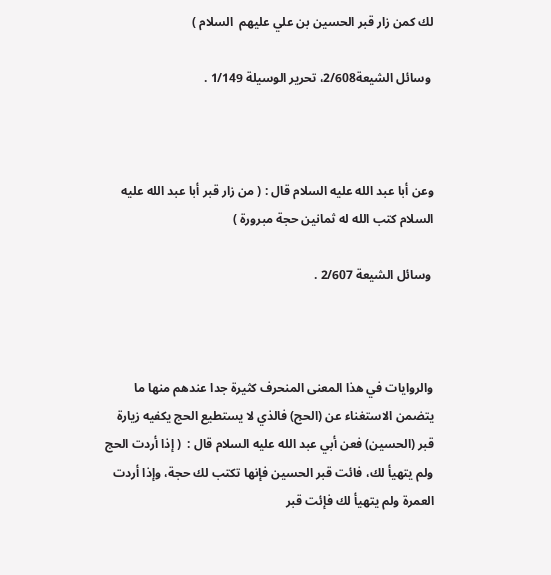لك كمن زار قبر الحسين بن علي عليهم  السلام )

 وسائل الشيعة2/608، تحرير الوسيلة 1/149 .



وعن أبا عبد الله عليه السلام قال : ( من زار قبر أبا عبد الله عليه السلام كتب الله له ثمانين حجة مبرورة )

 وسائل الشيعة 2/607 .



والروايات في هذا المعنى المنحرف كثيرة جدا عندهم منها ما يتضمن الاستغناء عن (الحج) فالذي لا يستطيع الحج يكفيه زيارة قبر (الحسين) فعن أبي عبد الله عليه السلام قال :  ( إذا أردت الحج ولم يتهيأ لك، فائت قبر الحسين فإنها تكتب لك حجة، وإذا أردت العمرة ولم يتهيأ لك فإئت قبر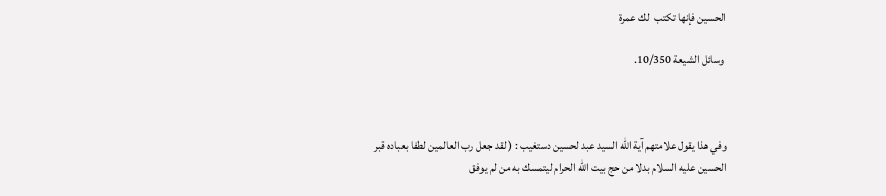الحسين فإنها تكتب  لك عمرة

 وسائل الشيعة 10/350.



وفي هذا يقول علامتهم آية الله السيد عبد لحسين دستغيب : ( لقد جعل رب العالمين لطفا بعباده قبر الحسين عليه السلام بدلا من حج بيت الله الحرام ليتمسك به من لم يوفق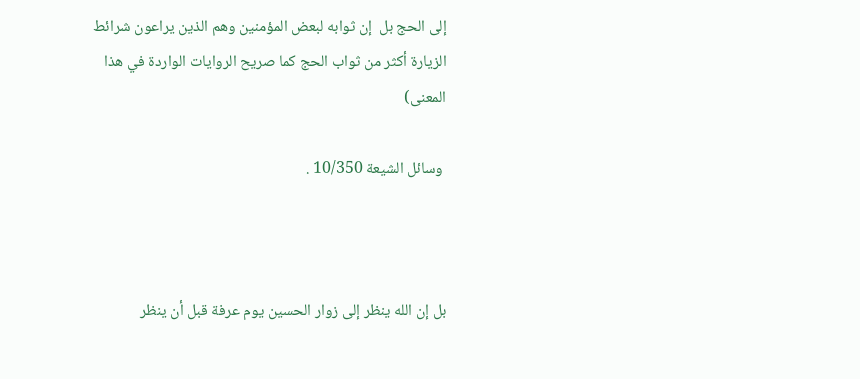إلى الحج بل  إن ثوابه لبعض المؤمنين وهم الذين يراعون شرائط الزيارة أكثر من ثواب الحج كما صريح الروايات الواردة في هذا المعنى)

 وسائل الشيعة 10/350 .



بل إن الله ينظر إلى زوار الحسين يوم عرفة قبل أن ينظر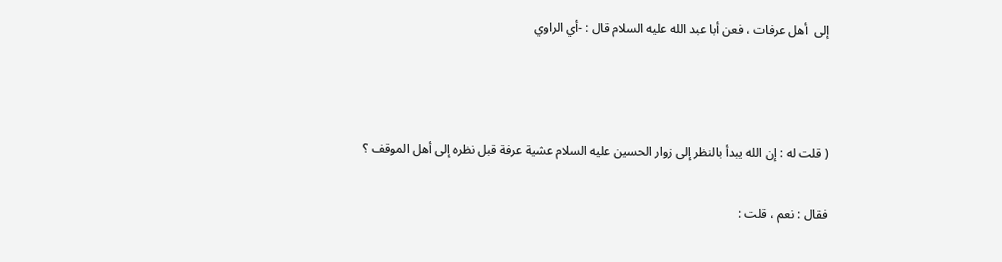إلى  أهل عرفات ، فعن أبا عبد الله عليه السلام قال : -أي الراوي



( قلت له : إن الله يبدأ بالنظر إلى زوار الحسين عليه السلام عشية عرفة قبل نظره إلى أهل الموقف ؟

فقال : نعم ، قلت :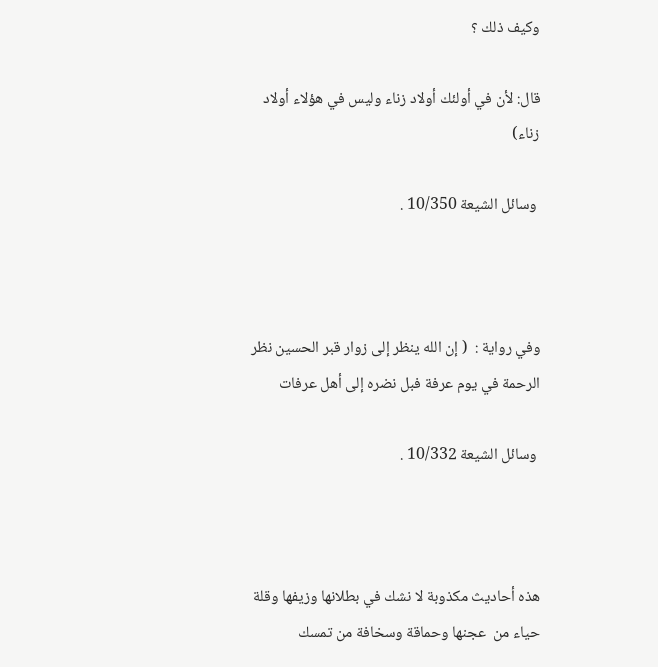وكيف ذلك ؟

قال: لأن في أولئك أولاد زناء وليس في هؤلاء أولاد زناء)

 وسائل الشيعة 10/350 .



وفي رواية :  ( إن الله ينظر إلى زوار قبر الحسين نظر الرحمة في يوم عرفة فبل نضره إلى أهل عرفات

 وسائل الشيعة 10/332 .



هذه أحاديث مكذوبة لا نشك في بطلانها وزيفها وقلة حياء من  عجنها وحماقة وسخافة من تمسك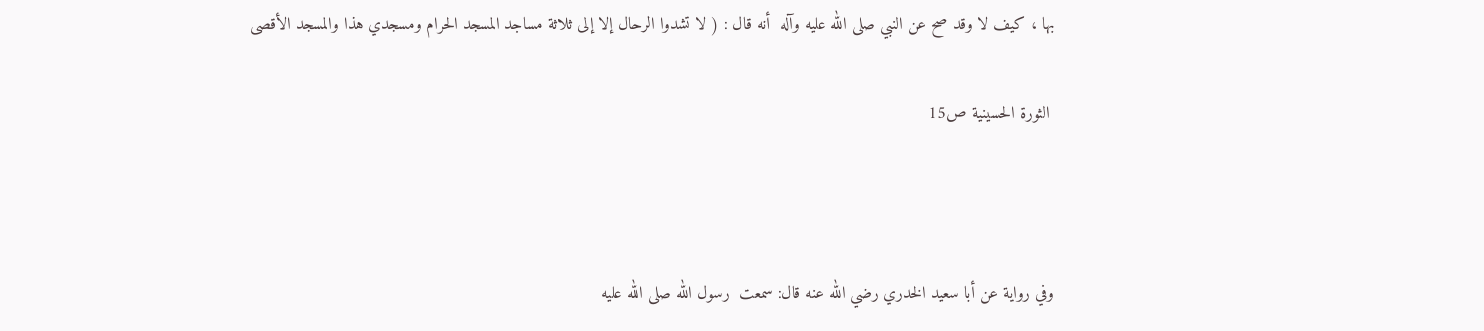بها ، كيف لا وقد صح عن النبي صلى الله عليه وآله  أنه قال : ( لا تشدوا الرحال إلا إلى ثلاثة مساجد المسجد الحرام ومسجدي هذا والمسجد الأقصى

 الثورة الحسينية ص15



وفي رواية عن أبا سعيد الخدري رضي الله عنه قال: سمعت  رسول الله صلى الله عليه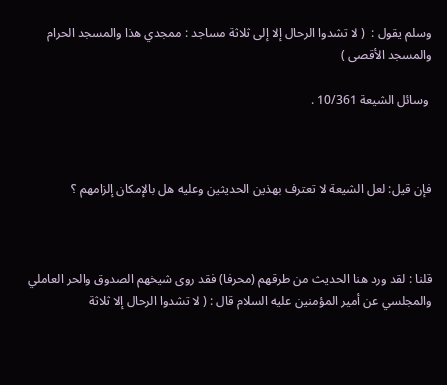وسلم يقول :  ( لا تشدوا الرحال إلا إلى ثلاثة مساجد : ممجدي هذا والمسجد الحرام والمسجد الأقصى )

 وسائل الشيعة 10/361 .



فإن قيل: لعل الشيعة لا تعترف بهذين الحديثين وعليه هل بالإمكان إلزامهم ؟



قلنا : لقد ورد هنا الحديث من طرقهم (محرفا) فقد روى شيخهم الصدوق والحر العاملي والمجلسي عن أمير المؤمنين عليه السلام قال : ( لا تشدوا الرحال إلا ثلاثة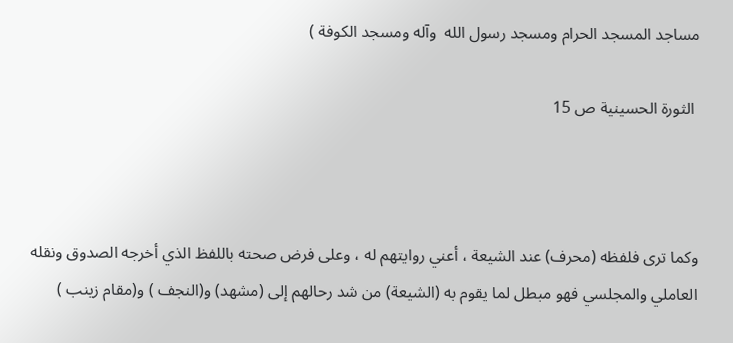مساجد المسجد الحرام ومسجد رسول الله  وآله ومسجد الكوفة )

 الثورة الحسينية ص 15



وكما ترى فلفظه (محرف) عند الشيعة ، أعني روايتهم له ، وعلى فرض صحته باللفظ الذي أخرجه الصدوق ونقله العاملي والمجلسي فهو مبطل لما يقوم به (الشيعة) من شد رحالهم إلى (مشهد) و(النجف ) و(مقام زينب )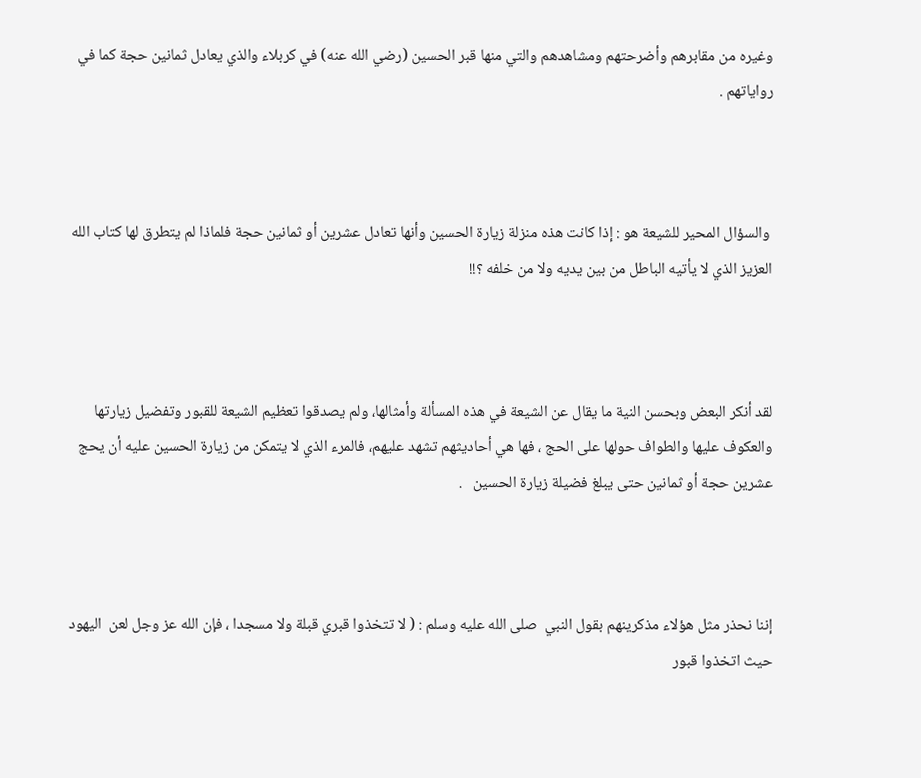وغيره من مقابرهم وأضرحتهم ومشاهدهم والتي منها قبر الحسين (رضي الله عنه) في كربلاء والذي يعادل ثمانين حجة كما في رواياتهم .



 والسؤال المحير للشيعة هو : إذا كانت هذه منزلة زيارة الحسين وأنها تعادل عشرين أو ثمانين حجة فلماذا لم يتطرق لها كتاب الله العزيز الذي لا يأتيه الباطل من بين يديه ولا من خلفه ؟!!



لقد أنكر البعض وبحسن النية ما يقال عن الشيعة في هذه المسألة وأمثالها، ولم يصدقوا تعظيم الشيعة للقبور وتفضيل زيارتها والعكوف عليها والطواف حولها على الحج ، فها هي أحاديثهم تشهد عليهم، فالمرء الذي لا يتمكن من زيارة الحسين عليه أن يحج عشرين حجة أو ثمانين حتى يبلغ فضيلة زيارة الحسين   .



إننا نحذر مثل هؤلاء مذكرينهم بقول النبي  صلى الله عليه وسلم : ( لا تتخذوا قبري قبلة ولا مسجدا ، فإن الله عز وجل لعن  اليهود حيث اتخذوا قبور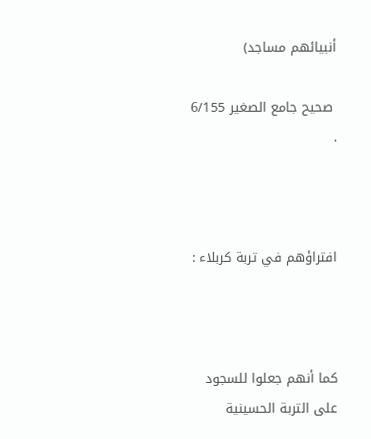أنبيائهم مساجد)

 صحيح جامع الصغير 6/155 .



افتراؤهم في تربة كربلاء :



كما أنهم جعلوا للسجود على التربة الحسينية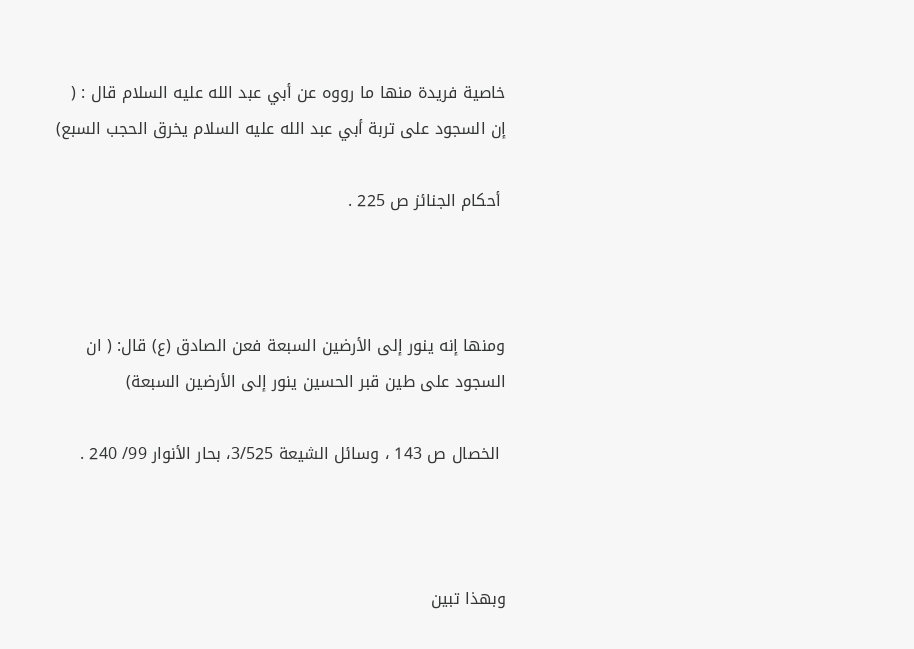خاصية فريدة منها ما رووه عن أبي عبد الله عليه السلام قال : ( إن السجود على تربة أبي عبد الله عليه السلام يخرق الحجب السبع)

 أحكام الجنائز ص 225 .



ومنها إنه ينور إلى الأرضين السبعة فعن الصادق (ع) قال: ( ان السجود على طين قبر الحسين ينور إلى الأرضين السبعة)

 الخصال ص 143 ، وسائل الشيعة 3/525، بحار الأنوار 99/ 240 .



وبهذا تبين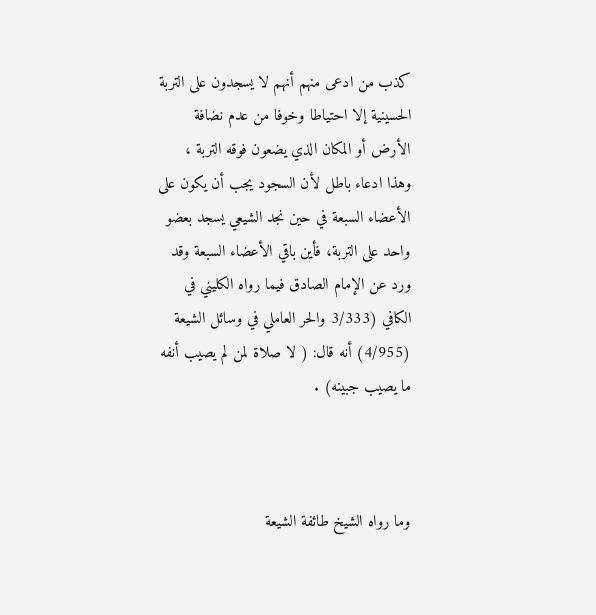كذب من ادعى منهم أنهم لا يسجدون على التربة الحسينية إلا احتياطا وخوفا من عدم نضافة الأرض أو المكان الذي يضعون فوقه التربة ، وهذا ادعاء باطل لأن السجود يجب أن يكون على الأعضاء السبعة في حين نجد الشيعي يسجد بعضو واحد على التربة، فأين باقي الأعضاء السبعة وقد ورد عن الإمام الصادق فيما رواه الكليني في الكافي (3/333 والحر العاملي في وسائل الشيعة (4/955) أنه قال: ( لا صلاة لمن لم يصيب أنفه ما يصيب جبينه) .



وما رواه الشيخ طائفة الشيعة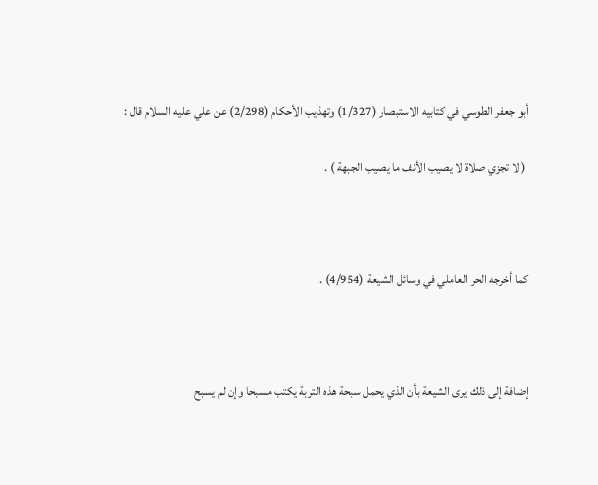أبو جعفر الطوسي في كتابيه الاستبصار (1/327) وتهذيب الأحكام (2/298) عن علي عليه السلام قال :

 ( لا تجزي صلاة لا يصيب الأنف ما يصيب الجبهة ) .



كما أخرجه الحر العاملي في وسائل الشيعة (4/954) .



إضافة إلى ذلك يرى الشيعة بأن الذي يحمل سبحة هذه التربة يكتب مسبحا وإن لم يسبح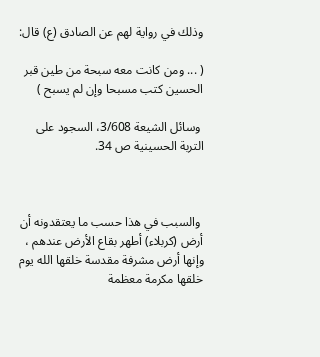وذلك في رواية لهم عن الصادق (ع) قال:

( ... ومن كانت معه سبحة من طين قبر الحسين كتب مسبحا وإن لم يسبح )

 وسائل الشيعة 3/608، السجود على التربة الحسينية ص 34.



 والسبب في هذا حسب ما يعتقدونه أن أرض (كربلاء) أطهر بقاع الأرض عندهم ، وإنها أرض مشرفة مقدسة خلقها الله يوم خلقها مكرمة معظمة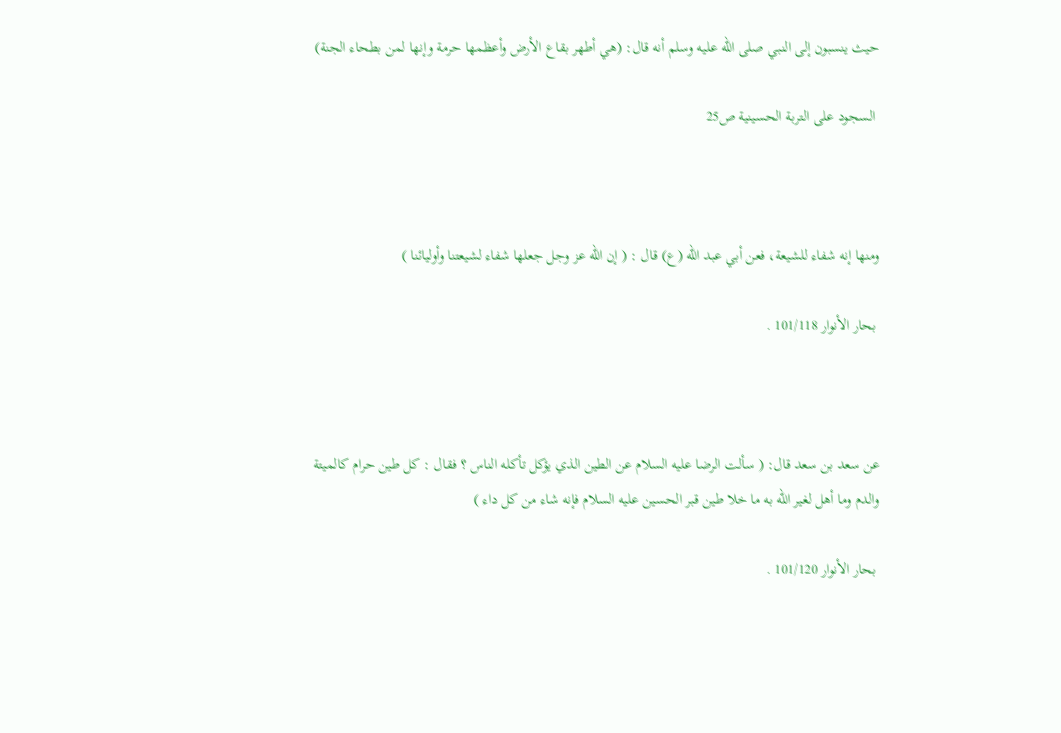حيث ينسبون إلى النبي صلى الله عليه وسلم أنه قال: (هي أطهر بقاع الأرض وأعظمها حرمة وإنها لمن بطحاء الجنة)

 السجود على التربة الحسينية ص25



ومنها إنه شفاء للشيعة، فعن أبي عبد الله (ع) قال : ( إن الله عز وجل جعلها شفاء لشيعتنا وأوليائنا )

 بحار الأنوار 101/118 .



عن سعد بن سعد قال: ( سألت الرضا عليه السلام عن الطين الذي يؤكل تأكله الناس ؟ فقال : كل طين حرام كالميتة والدم وما أهل لغير الله به ما خلا طين قبر الحسين عليه السلام فإنه شاء من كل داء )

 بحار الأنوار 101/120 .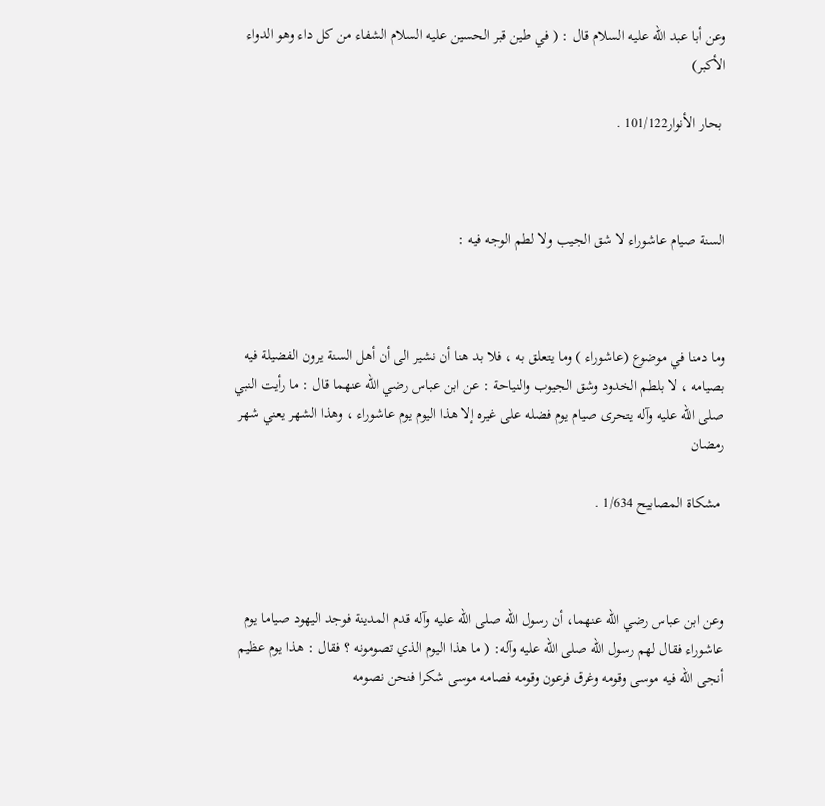وعن أبا عبد الله عليه السلام قال : ( في طين قبر الحسين عليه السلام الشفاء من كل داء وهو الدواء الأكبر)

 بحار الأنوار101/122 .



السنة صيام عاشوراء لا شق الجيب ولا لطم الوجه فيه :



وما دمنا في موضوع (عاشوراء ) وما يتعلق به ، فلا بد هنا أن نشير الى أن أهل السنة يرون الفضيلة فيه بصيامه ، لا بلطم الخدود وشق الجيوب والنياحة : عن ابن عباس رضي الله عنهما قال : ما رأيت النبي صلى الله عليه وآله يتحرى صيام يوم فضله على غيره إلا هذا اليوم يوم عاشوراء ، وهذا الشهر يعني شهر رمضان

 مشكاة المصابيح 1/634 .



وعن ابن عباس رضي الله عنهما، أن رسول الله صلى الله عليه وآله قدم المدينة فوجد اليهود صياما يوم عاشوراء فقال لهم رسول الله صلى الله عليه وآله: ( ما هذا اليوم الذي تصومونه ؟ فقال : هذا يوم عظيم أنجى الله فيه موسى وقومه وغرق فرعون وقومه فصامه موسى شكرا فنحن نصومه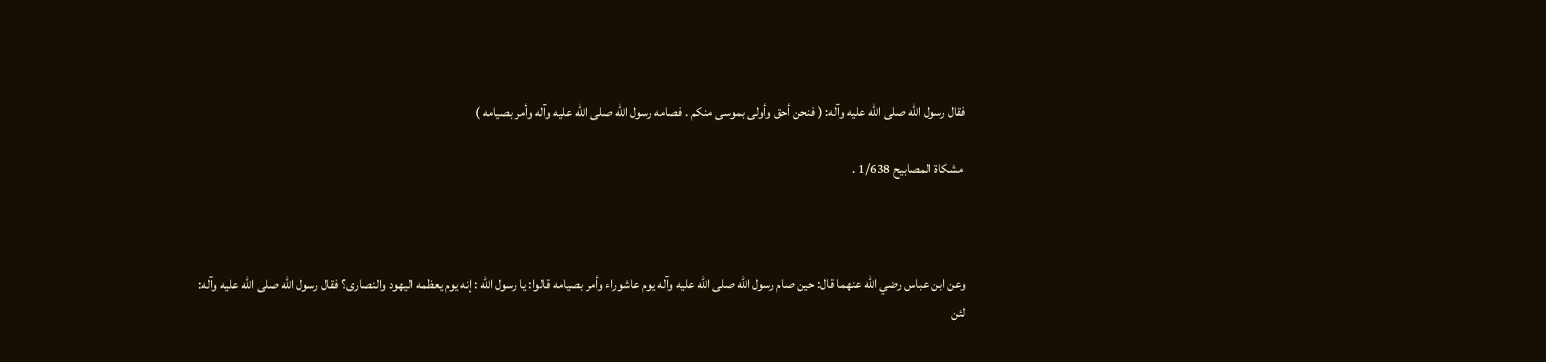فقال رسول الله صلى الله عليه وآله: ( فنحن أحق وأولى بموسى منكم . فصامه رسول الله صلى الله عليه وآله وأمر بصيامه )

 مشكاة المصابيح 1/638 .



وعن ابن عباس رضي الله عنهما قال: حين صام رسول الله صلى الله عليه وآله يوم عاشوراء وأمر بصيامه قالوا: يا رسول الله : إنه يوم يعظمه اليهود والنصارى؟ فقال رسول الله صلى الله عليه وآله: لئن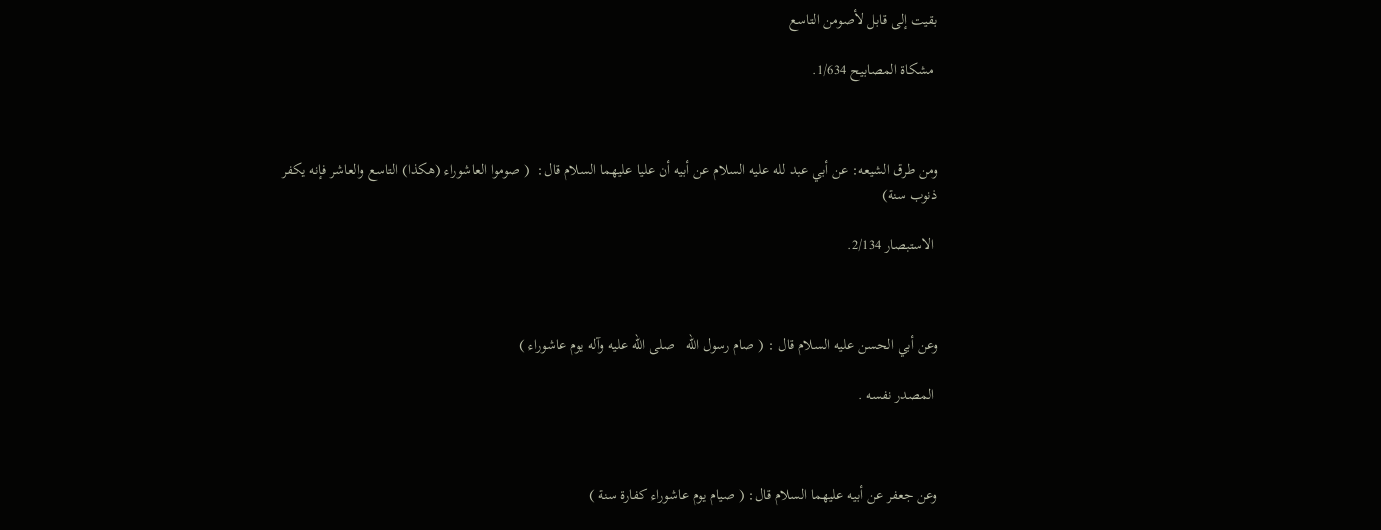بقيت إلى قابل لأصومن التاسع

 مشكاة المصابيح 1/634.



ومن طرق الشيعه: عن أبي عبد لله عليه السلام عن أبيه أن عليا عليهما السلام قال:  ( صوموا العاشوراء (هكذا) التاسع والعاشر فإنه يكفر ذنوب سنة)

 الاستبصار 2/134.



وعن أبي الحسن عليه السلام قال : ( صام رسول الله   صلى الله عليه وآله يوم عاشوراء )

 المصدر نفسه .



وعن جعفر عن أبيه عليهما السلام قال: ( صيام يوم عاشوراء كفارة سنة )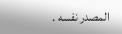المصدر نفسه .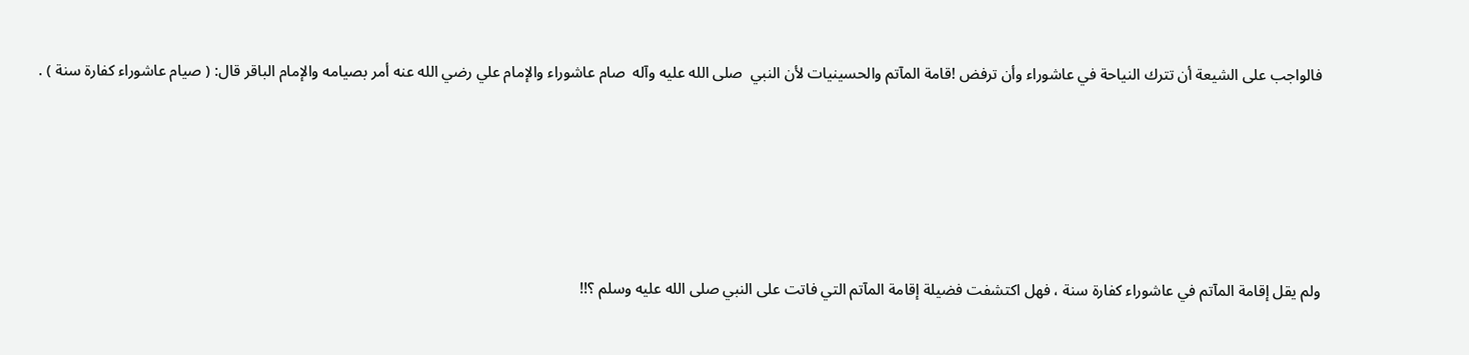فالواجب على الشيعة أن تترك النياحة في عاشوراء وأن ترفض !قامة المآتم والحسينيات لأن النبي  صلى الله عليه وآله  صام عاشوراء والإمام علي رضي الله عنه أمر بصيامه والإمام الباقر قال: ( صيام عاشوراء كفارة سنة ) .





ولم يقل إقامة المآتم في عاشوراء كفارة سنة ، فهل اكتشفت فضيلة إقامة المآتم التي فاتت على النبي صلى الله عليه وسلم ؟!!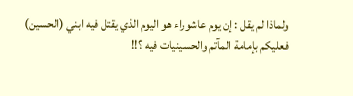ولماذا لم يقل : إن يوم عاشوراء هو اليوم الذي يقتل فيه ابني (الحسين) فعليكم بإمامة المآتم والحسينيات فيه ؟!!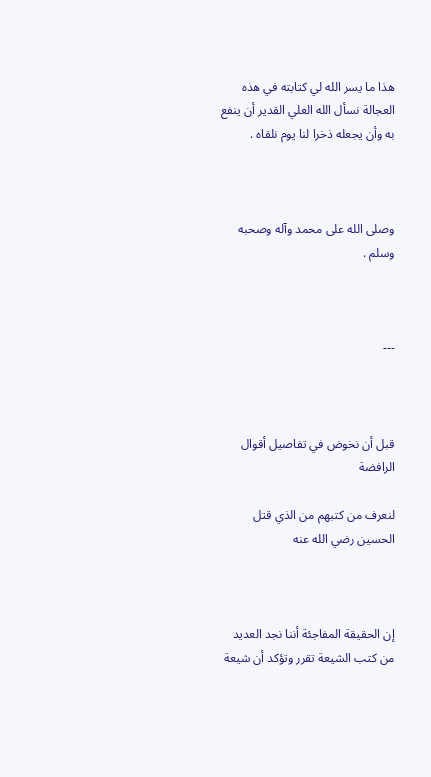هذا ما يسر الله لي كتابته في هذه العجالة نسأل الله العلي القدير أن ينفع به وأن يجعله ذخرا لنا يوم نلقاه .



وصلى الله على محمد وآله وصحبه وسلم .



---



قبل أن نخوض في تفاصيل أقوال الرافضة

لنعرف من كتبهم من الذي قتل الحسين رضي الله عنه



إن الحقيقة المفاجئة أننا نجد العديد من كتب الشيعة تقرر وتؤكد أن شيعة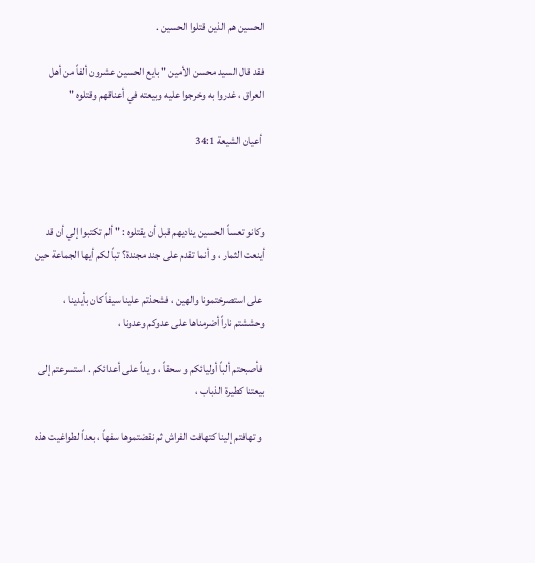الحسين هم الذين قتلوا الحسين .

فقد قال السيد محسن الأمين " بايع الحسين عشرون ألفاً من أهل العراق ، غدروا به وخرجوا عليه وبيعته في أعناقهم وقتلوه "

 أعيان الشيعة 34:1



وكانو تعساً الحسين يناديهم قبل أن يقتلوه : " ألم تكتبوا إلي أن قد أينعت الثمار ، و أنما تقدم على جند مجندة؟ تباً لكم أيها الجماعة حين

 على استصرختمونا والهين ، فشحذتم علينا سيفاً كان بأيدينا ، وحششتم ناراً أضرمناها على عدوكم وعدونا ،

 فأصبحتم ألباً أوليائكم و سحقاً ، و يداً على أعدائكم . استسرعتم إلى بيعتنا كطيرة الذباب ،

 و تهافتم إلينا كتهافت الفراش ثم نقضتموها سفهاً ، بعداً لطواغيت هذه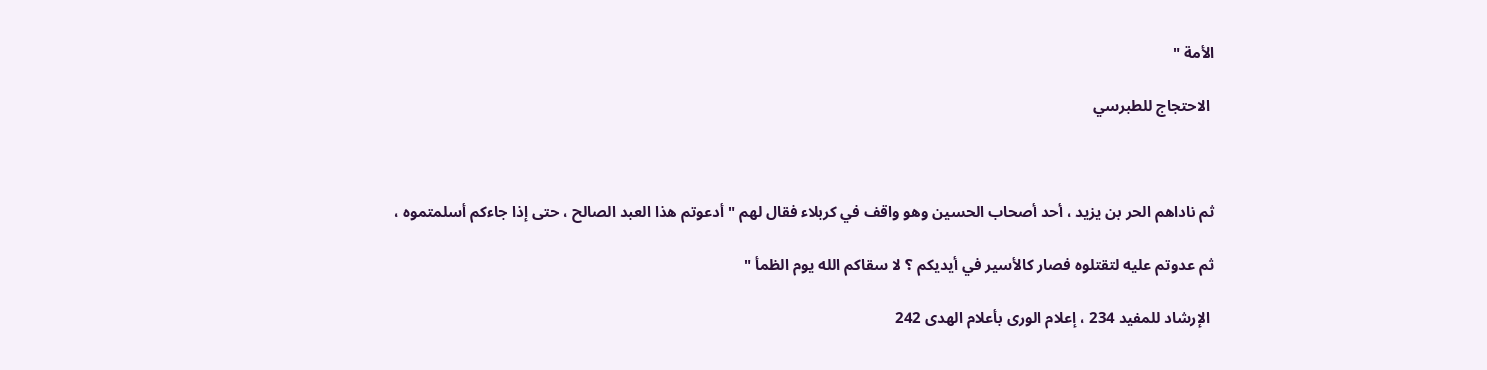الأمة "

 الاحتجاج للطبرسي



ثم ناداهم الحر بن يزيد ، أحد أصحاب الحسين وهو واقف في كربلاء فقال لهم " أدعوتم هذا العبد الصالح ، حتى إذا جاءكم أسلمتموه ،

ثم عدوتم عليه لتقتلوه فصار كالأسير في أيديكم ؟ لا سقاكم الله يوم الظمأ "

 الإرشاد للمفيد 234 ، إعلام الورى بأعلام الهدى 242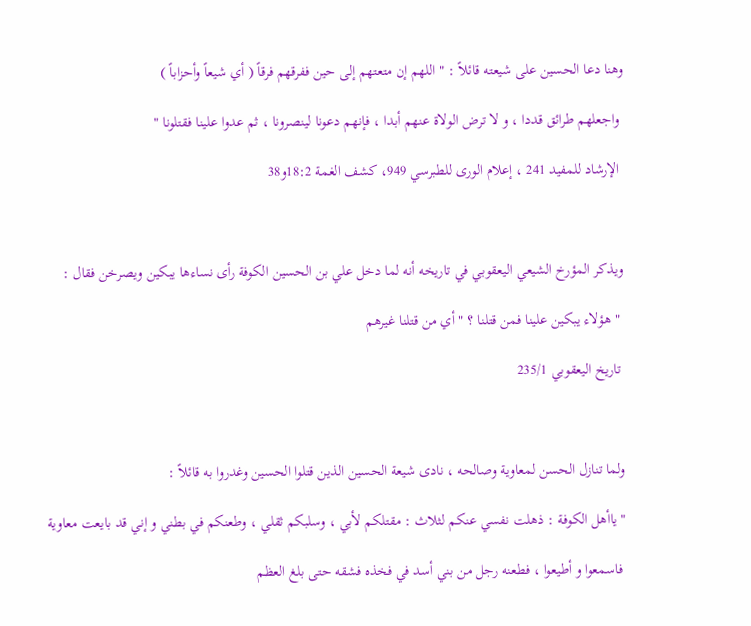وهنا دعا الحسين على شيعته قائلاً : " اللهم إن متعتهم إلى حين ففرقهم فرقاً ( أي شيعاً وأحزاباً )

 واجعلهم طرائق قددا ، و لا ترض الولاة عنهم أبدا ، فإنهم دعونا لينصرونا ، ثم عدوا علينا فقتلونا "

 الإرشاد للمفيد 241 ، إعلام الورى للطبرسي 949، كشف الغمة 18:2و38



ويذكر المؤرخ الشيعي اليعقوبي في تاريخه أنه لما دخل علي بن الحسين الكوفة رأى نساءها يبكين ويصرخن فقال :

 " هؤلاء يبكين علينا فمن قتلنا ؟ " أي من قتلنا غيرهم

 تاريخ اليعقوبي 235/1



ولما تنازل الحسن لمعاوية وصالحه ، نادى شيعة الحسين الذين قتلوا الحسين وغدروا به قائلاً :

" ياأهل الكوفة : ذهلت نفسي عنكم لثلاث : مقتلكم لأبي ، وسلبكم ثقلي ، وطعنكم في بطني و إني قد بايعت معاوية

 فاسمعوا و أطيعوا ، فطعنه رجل من بني أسد في فخذه فشقه حتى بلغ العظم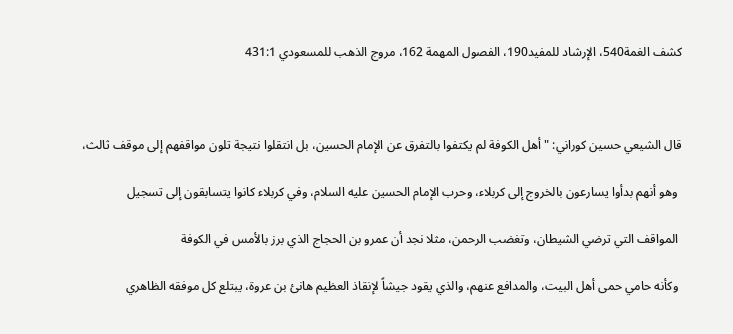كشف الغمة540، الإرشاد للمفيد190، الفصول المهمة 162، مروج الذهب للمسعودي 431:1



قال الشيعي حسين كوراني: " أهل الكوفة لم يكتفوا بالتفرق عن الإمام الحسين، بل انتقلوا نتيجة تلون مواقفهم إلى موقف ثالث،

 وهو أنهم بدأوا يسارعون بالخروج إلى كربلاء، وحرب الإمام الحسين عليه السلام، وفي كربلاء كانوا يتسابقون إلى تسجيل

 المواقف التي ترضي الشيطان، وتغضب الرحمن، مثلا نجد أن عمرو بن الحجاج الذي برز بالأمس في الكوفة

 وكأنه حامي حمى أهل البيت، والمدافع عنهم، والذي يقود جيشاً لإنقاذ العظيم هانئ بن عروة، يبتلع كل موفقه الظاهري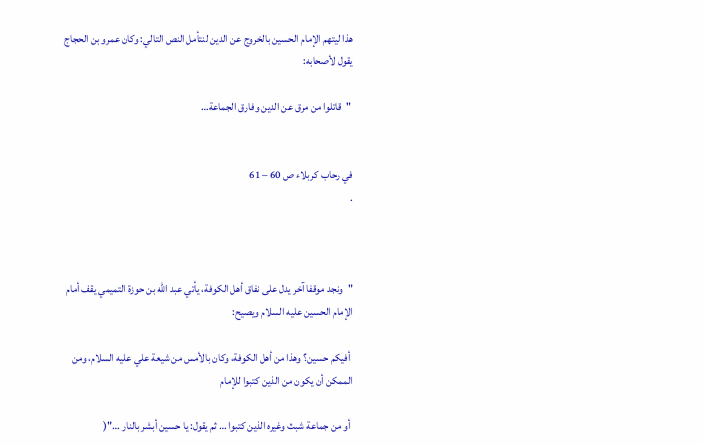هذا ليتهم الإمام الحسين بالخروج عن الدين لنتأمل النص التالي: وكان عمرو بن الحجاج يقول لأصحابه:

 "قاتلوا من مرق عن الدين وفارق الجماعة…


في رحاب كربلاء ص 60 – 61
.



"ونجد موقفا آخر يدل على نفاق أهل الكوفة، يأتي عبد الله بن حوزة التميمي يقف أمام الإمام الحسين عليه السلام ويصيح:

 أفيكم حسين؟ وهذا من أهل الكوفة، وكان بالأمس من شيعة علي عليه السلام، ومن الممكن أن يكون من الذين كتبوا للإمام

 أو من جماعة شبث وغيره الذين كتبوا … ثم يقول: يا حسين أبشر بالنار …"(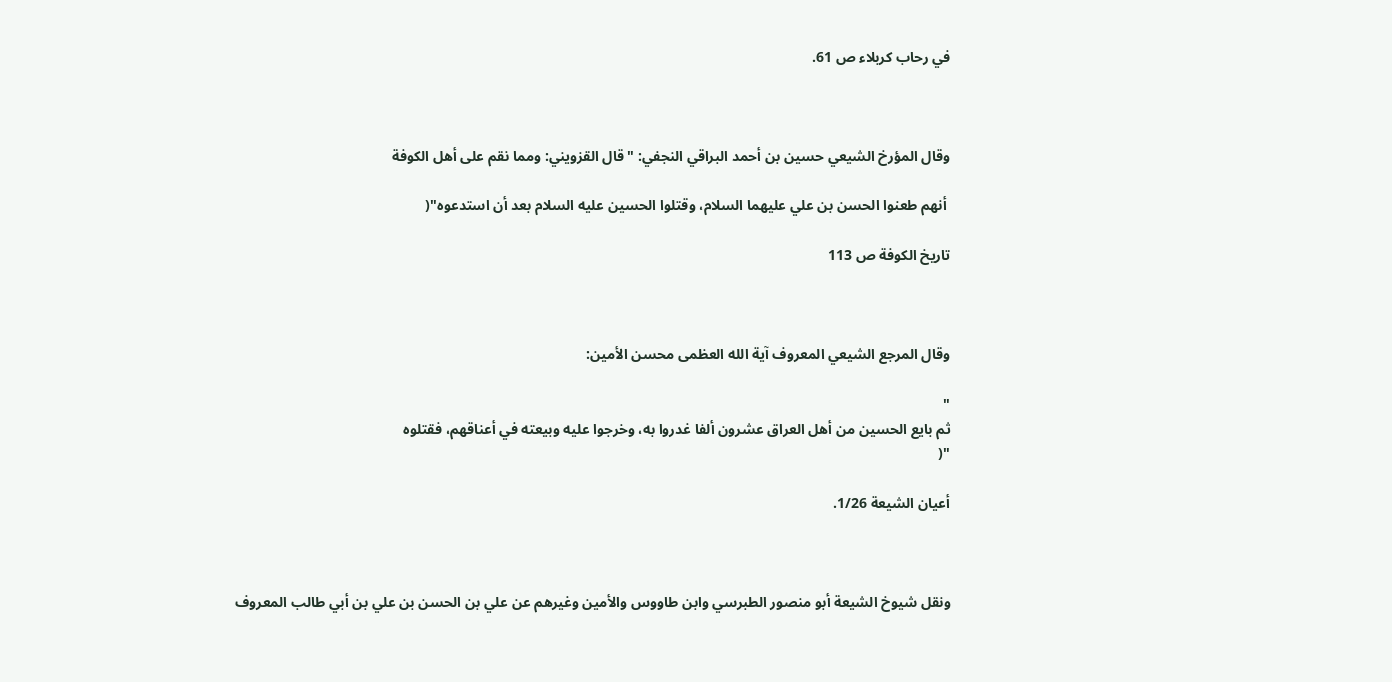في رحاب كربلاء ص 61.



وقال المؤرخ الشيعي حسين بن أحمد البراقي النجفي: "قال القزويني: ومما نقم على أهل الكوفة

 أنهم طعنوا الحسن بن علي عليهما السلام، وقتلوا الحسين عليه السلام بعد أن استدعوه"(

تاريخ الكوفة ص 113



وقال المرجع الشيعي المعروف آية الله العظمى محسن الأمين:

"
ثم بايع الحسين من أهل العراق عشرون ألفا غدروا به، وخرجوا عليه وبيعته في أعناقهم، فقتلوه
"(

أعيان الشيعة 1/26.



ونقل شيوخ الشيعة أبو منصور الطبرسي وابن طاووس والأمين وغيرهم عن علي بن الحسن بن علي بن أبي طالب المعروف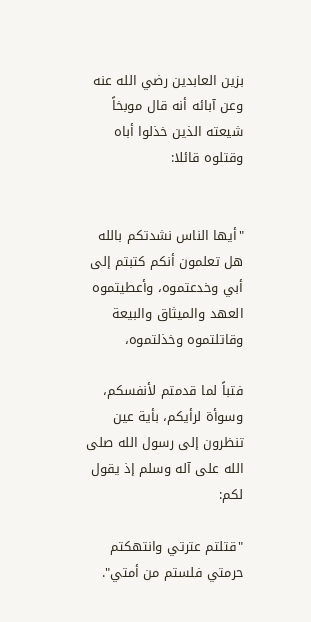بزين العابدين رضي الله عنه وعن آبائه أنه قال موبخاً شيعته الذين خذلوا أباه وقتلوه قائلا:


"أيها الناس نشدتكم بالله هل تعلمون أنكم كتبتم إلى أبي وخدعتموه، وأعطيتموه العهد والميثاق والبيعة وقاتلتموه وخذلتموه،

فتباً لما قدمتم لأنفسكم، وسوأة لرأيكم، بأية عين تنظرون إلى رسول الله صلى الله على آله وسلم إذ يقول لكم:

"قتلتم عترتي وانتهكتم حرمتي فلستم من أمتي".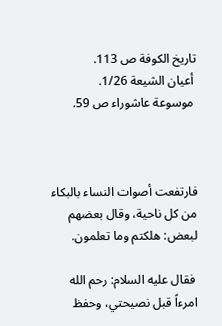تاريخ الكوفة ص 113.
 أعيان الشيعة 1/26.
 موسوعة عاشوراء ص 59.



فارتفعت أصوات النساء بالبكاء من كل ناحية، وقال بعضهم لبعض: هلكتم وما تعلمون.

 فقال عليه السلام: رحم الله امرءاً قبل نصيحتي، وحفظ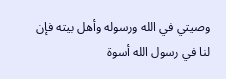وصيتي في الله ورسوله وأهل بيته فإن لنا في رسول الله أسوة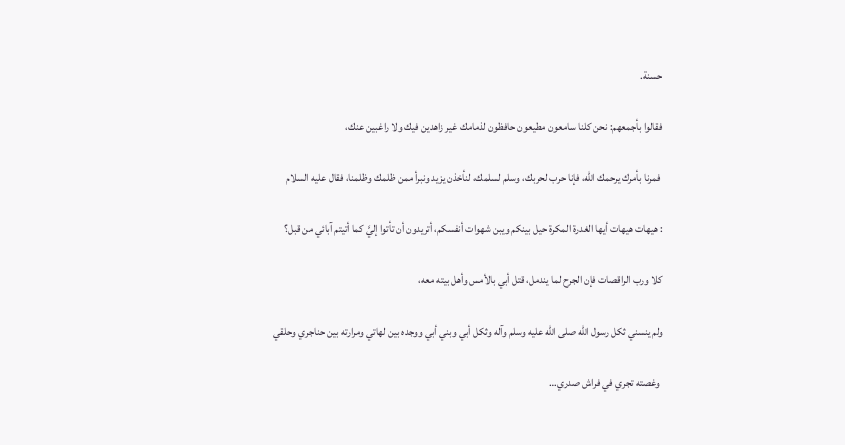حسنة.

فقالوا بأجمعهم: نحن كلنا سامعون مطيعون حافظون لذمامك غير زاهدين فيك ولا راغبين عنك،

 فمرنا بأمرك يرحمك الله، فإنا حرب لحربك، وسلم لسلمك، لنأخذن يزيد ونبرأ ممن ظلمك وظلمنا، فقال عليه السلام

: هيهات هيهات أيها الغدرة المكرة حيل بينكم ويبن شهوات أنفسكم، أتريدون أن تأتوا إليَّ كما أتيتم آبائي من قبل؟

كلا ورب الراقصات فإن الجرح لما يندمل، قتل أبي بالأمس وأهل بيته معه،

ولم ينسني ثكل رسول الله صلى الله عليه وسلم وآله وثكل أبي وبني أبي ووجده بين لهاتي ومرارته بين حناجري وحلقي

 وغصته تجري في فراش صدري…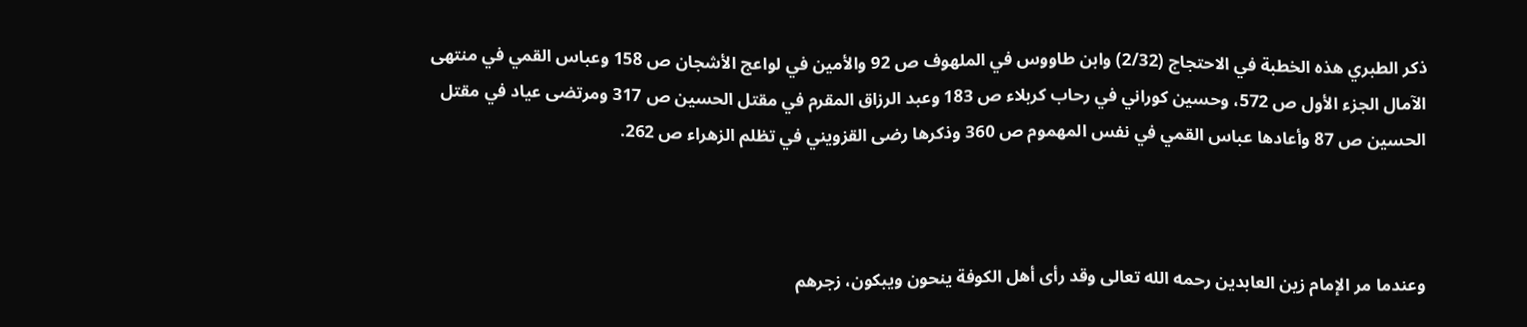ذكر الطبري هذه الخطبة في الاحتجاج (2/32) وابن طاووس في الملهوف ص 92 والأمين في لواعج الأشجان ص 158 وعباس القمي في منتهى الآمال الجزء الأول ص 572، وحسين كوراني في رحاب كربلاء ص 183 وعبد الرزاق المقرم في مقتل الحسين ص 317 ومرتضى عياد في مقتل الحسين ص 87 وأعادها عباس القمي في نفس المهموم ص 360 وذكرها رضى القزويني في تظلم الزهراء ص 262.



وعندما مر الإمام زين العابدين رحمه الله تعالى وقد رأى أهل الكوفة ينحون ويبكون، زجرهم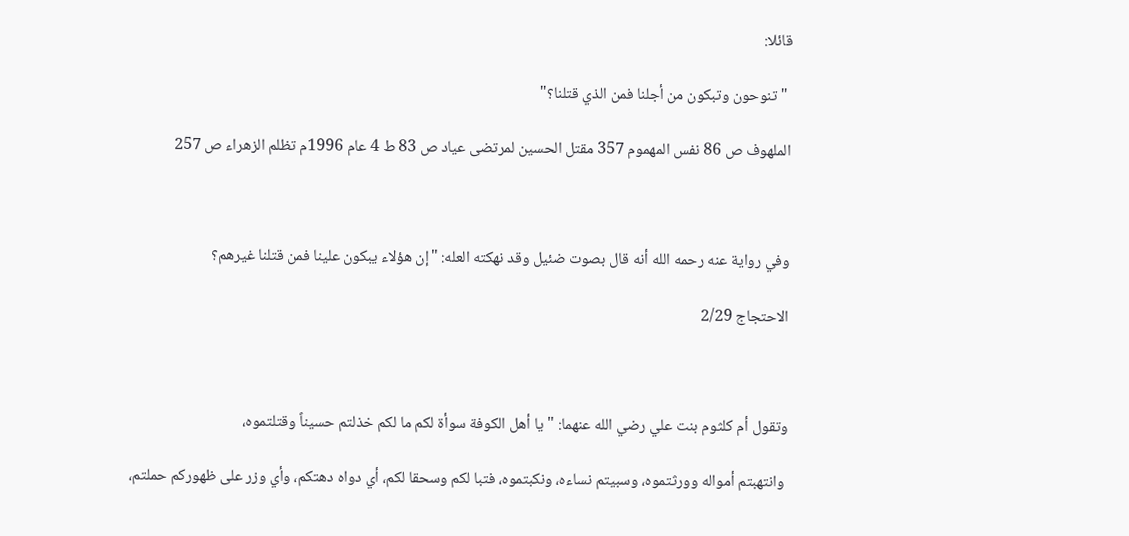قائلا:

 "تنوحون وتبكون من أجلنا فمن الذي قتلنا؟"

الملهوف ص 86 نفس المهموم 357 مقتل الحسين لمرتضى عياد ص 83 ط 4 عام 1996م تظلم الزهراء ص 257



وفي رواية عنه رحمه الله أنه قال بصوت ضئيل وقد نهكته العله: "إن هؤلاء يبكون علينا فمن قتلنا غيرهم؟

الاحتجاج 2/29



وتقول أم كلثوم بنت علي رضي الله عنهما: "يا أهل الكوفة سوأة لكم ما لكم خذلتم حسيناً وقتلتموه،

 وانتهبتم أمواله وورثتموه، وسبيتم نساءه، ونكبتموه، فتبا لكم وسحقا لكم، أي دواه دهتكم، وأي وزر على ظهوركم حملتم،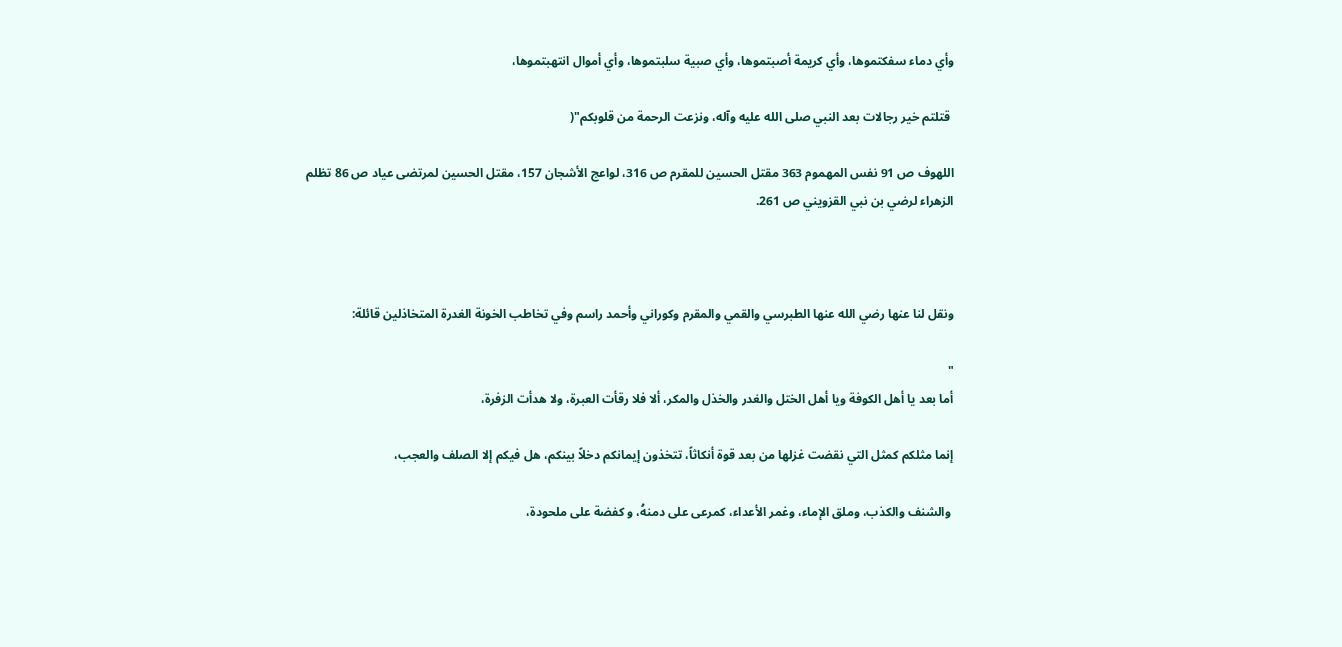وأي دماء سفكتموها، وأي كريمة أصبتموها، وأي صبية سلبتموها، وأي أموال انتهبتموها،

 قتلتم خير رجالات بعد النبي صلى الله عليه وآله، ونزعت الرحمة من قلوبكم"(

اللهوف ص 91 نفس المهموم 363 مقتل الحسين للمقرم ص 316، لواعج الأشجان 157، مقتل الحسين لمرتضى عياد ص 86 تظلم الزهراء لرضي بن نبي القزويني ص 261.



ونقل لنا عنها رضي الله عنها الطبرسي والقمي والمقرم وكوراني وأحمد راسم وفي تخاطب الخونة الغدرة المتخاذلين قائلة:

"
أما بعد يا أهل الكوفة ويا أهل الختل والغدر والخذل والمكر، ألا فلا رقأت العبرة، ولا هدأت الزفرة،

إنما مثلكم كمثل التي نقضت غزلها من بعد قوة أنكاثاً، تتخذون إيمانكم دخلاً بينكم، هل فيكم إلا الصلف والعجب،

 والشنف والكذب، وملق الإماء، وغمر الأعداء، كمرعى على دمنهُ، و كفضة على ملحودة،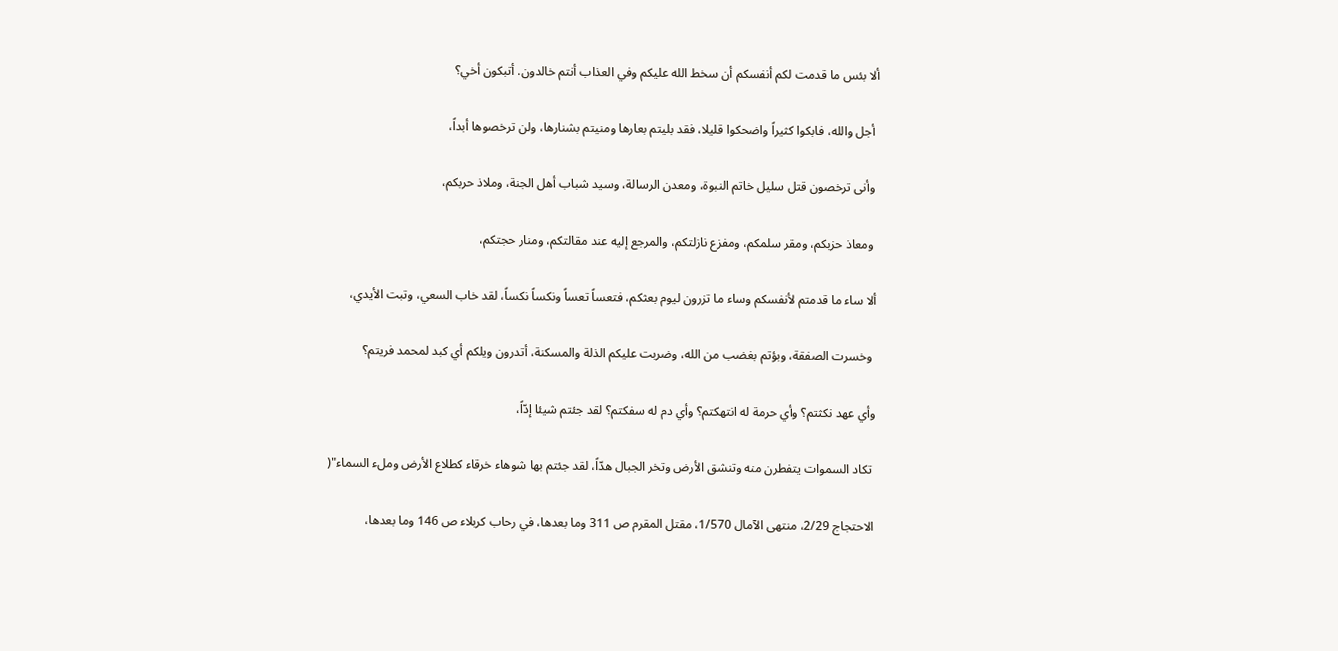ألا بئس ما قدمت لكم أنفسكم أن سخط الله عليكم وفي العذاب أنتم خالدون. أتبكون أخي؟

 أجل والله، فابكوا كثيراً واضحكوا قليلا، فقد بليتم بعارها ومنيتم بشنارها، ولن ترخصوها أبداً،

 وأنى ترخصون قتل سليل خاتم النبوة، ومعدن الرسالة، وسيد شباب أهل الجنة، وملاذ حربكم،

 ومعاذ حزبكم، ومقر سلمكم، ومفزع نازلتكم، والمرجع إليه عند مقالتكم، ومنار حجتكم،

ألا ساء ما قدمتم لأنفسكم وساء ما تزرون ليوم بعثكم، فتعساً تعساً ونكساً نكساً، لقد خاب السعي، وتبت الأيدي،

 وخسرت الصفقة، وبؤتم بغضب من الله، وضربت عليكم الذلة والمسكنة، أتدرون ويلكم أي كبد لمحمد فريتم؟

وأي عهد نكثتم؟ وأي حرمة له انتهكتم؟ وأي دم له سفكتم؟ لقد جئتم شيئا إدّاً،

 تكاد السموات يتفطرن منه وتنشق الأرض وتخر الجبال هدّاً، لقد جئتم بها شوهاء خرقاء كطلاع الأرض وملء السماء"(

الاحتجاج 2/29، منتهى الآمال 1/570، مقتل المقرم ص 311 وما بعدها، في رحاب كربلاء ص 146 وما بعدها،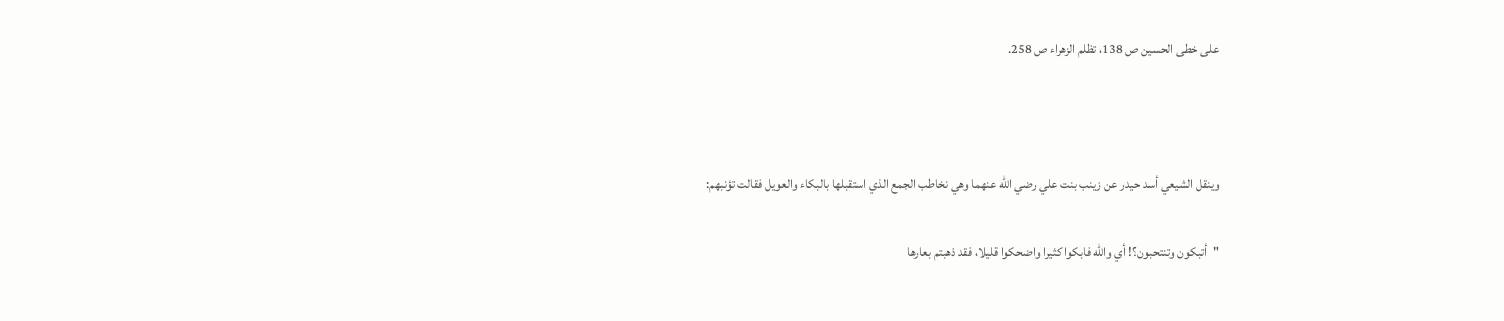على خطى الحسين ص 138، تظلم الزهراء ص 258.



وينقل الشيعي أسد حيدر عن زينب بنت علي رضي الله عنهما وهي نخاطب الجمع الذي استقبلها بالبكاء والعويل فقالت تؤنبهم:

"أتبكون وتنتحبون؟! أي والله فابكوا كثيرا واضحكوا قليلا، فقد ذهبتم بعارها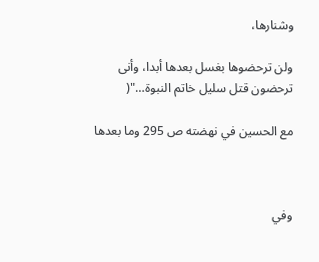وشنارها،

ولن ترحضوها بغسل بعدها أبدا، وأنى ترحضون قتل سليل خاتم النبوة…"(

مع الحسين في نهضته ص 295 وما بعدها



وفي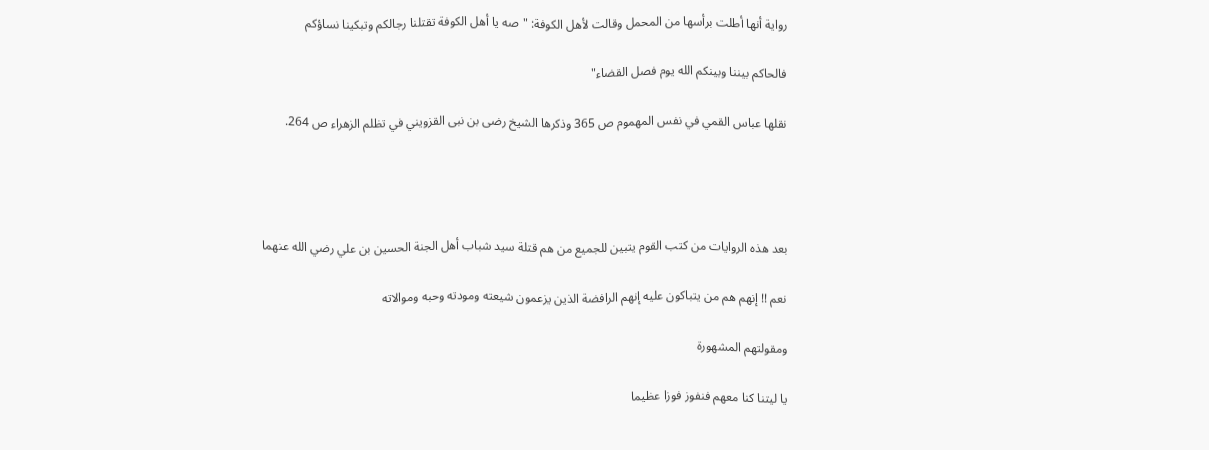رواية أنها أطلت برأسها من المحمل وقالت لأهل الكوفة: "صه يا أهل الكوفة تقتلنا رجالكم وتبكينا نساؤكم

فالحاكم بيننا وبينكم الله يوم فصل القضاء"

نقلها عباس القمي في نفس المهموم ص 365 وذكرها الشيخ رضى بن نبى القزويني في تظلم الزهراء ص 264.




بعد هذه الروايات من كتب القوم يتبين للجميع من هم قتلة سيد شباب أهل الجنة الحسين بن علي رضي الله عنهما

نعم !! إنهم هم من يتباكون عليه إنهم الرافضة الذين يزعمون شيعته ومودته وحبه وموالاته

ومقولتهم المشهورة

يا ليتنا كنا معهم فنفوز فوزا عظيما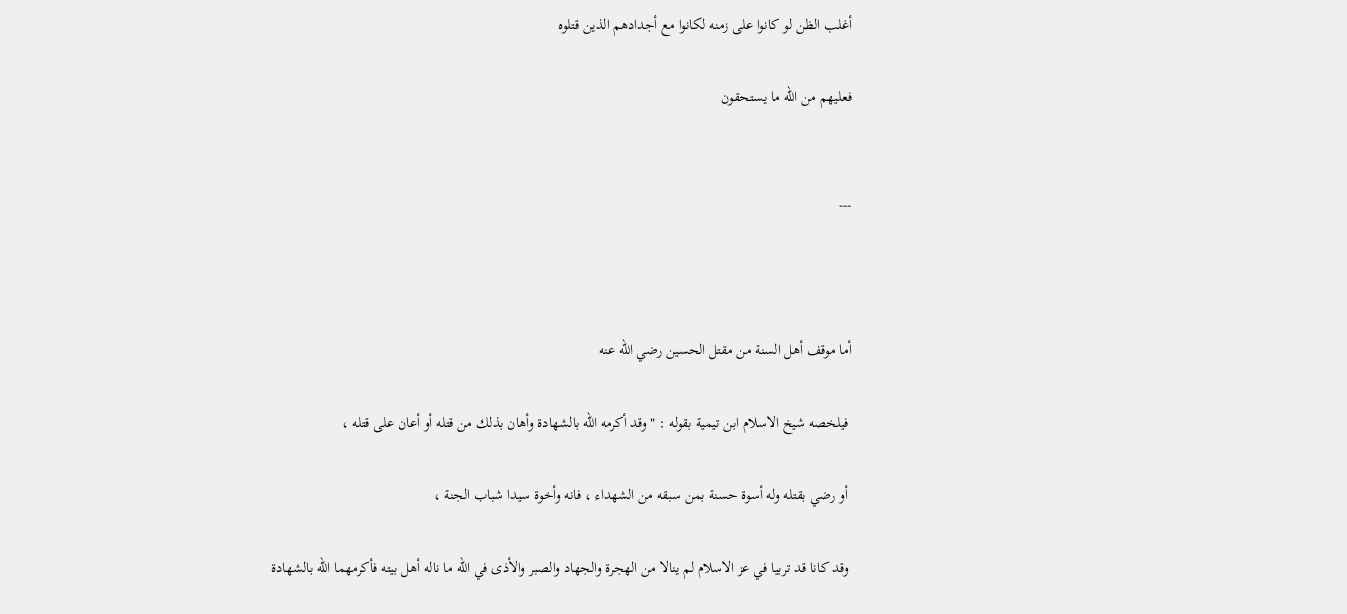أغلب الظن لو كانوا على زمنه لكانوا مع أجدادهم الذين قتلوه

فعليهم من الله ما يستحقون


---



أما موقف أهل السنة من مقتل الحسين رضي الله عنه

 فيلخصه شيخ الاسلام ابن تيمية بقوله : " وقد أكرمه الله بالشهادة وأهان بذلك من قتله أو أعان على قتله ،

 أو رضي بقتله وله أسوة حسنة بمن سبقه من الشهداء ، فانه وأخوة سيدا شباب الجنة ،

 وقد كانا قد تربيا في عز الاسلام لم ينالا من الهجرة والجهاد والصبر والأذى في الله ما ناله أهل بيته فأكرمهما الله بالشهادة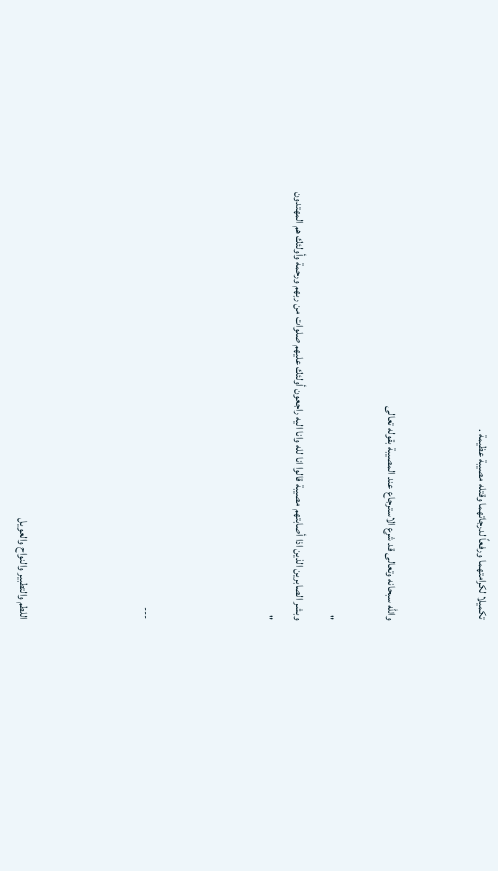تكميلا لكرامتهما ورفعاً لدرجاتهما وقتله مصيبة عظيمة .


والله سبحانه وتعالى قد شرع الاسترجاع عند المصيبة بقوله تعالى

"
وبشر الصابرين الذين اذا أصابتهم مصيبة قالوا انا لله وانا اليه راجعون أولئك عليهم صلوات من ربهم ورحمة وأولئك هم المهتدون
"



---



اللطم والتطبير والنواح والعويل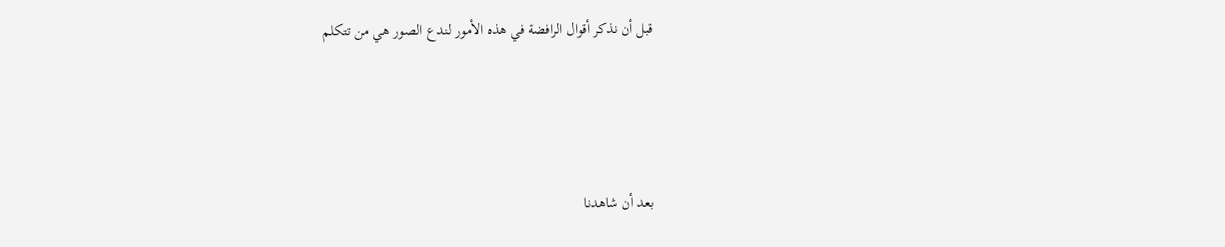قبل أن نذكر أقوال الرافضة في هذه الأمور لندع الصور هي من تتكلم




بعد أن شاهدنا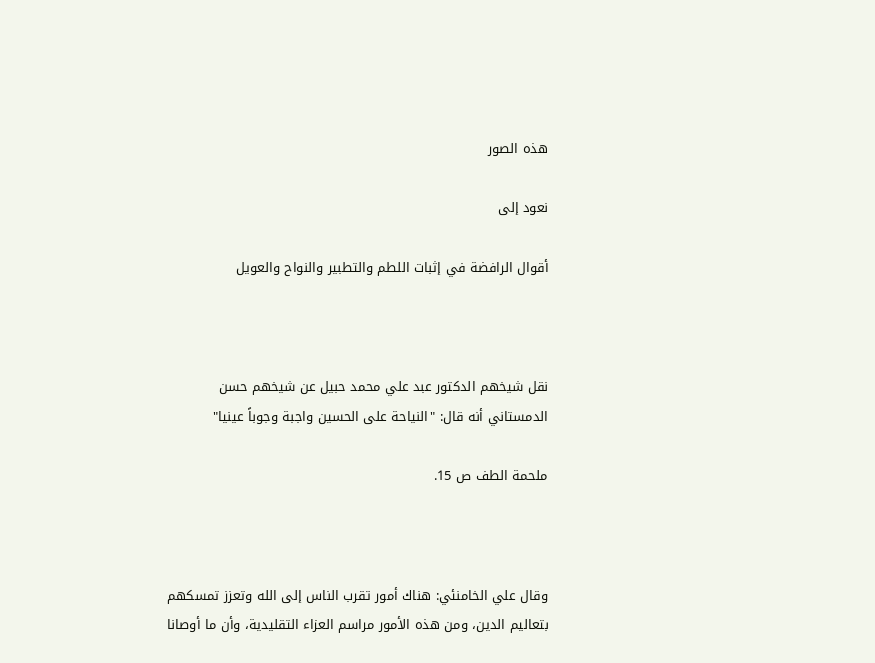هذه الصور

نعود إلى

أقوال الرافضة في إثبات اللطم والتطبير والنواح والعويل



نقل شيخهم الدكتور عبد علي محمد حبيل عن شيخهم حسن الدمستاني أنه قال: "النياحة على الحسين واجبة وجوباً عينيا"

ملحمة الطف ص 15.



وقال علي الخامنئي: هناك أمور تقرب الناس إلى الله وتعزز تمسكهم بتعاليم الدين، ومن هذه الأمور مراسم العزاء التقليدية، وأن ما أوصانا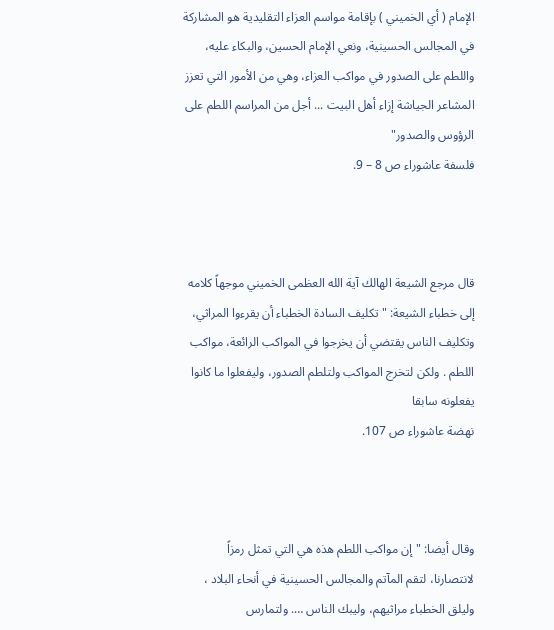الإمام ( أي الخميني ) بإقامة مواسم العزاء التقليدية هو المشاركة في المجالس الحسينية، ونعي الإمام الحسين، والبكاء عليه، واللطم على الصدور في مواكب العزاء، وهي من الأمور التي تعزز المشاعر الجياشة إزاء أهل البيت ... أجل من المراسم اللطم على الرؤوس والصدور"
فلسفة عاشوراء ص 8 – 9.



قال مرجع الشيعة الهالك آية الله العظمى الخميني موجهاً كلامه إلى خطباء الشيعة: "تكليف السادة الخطباء أن يقرءوا المراثي، وتكليف الناس يقتضي أن يخرجوا في المواكب الرائعة، مواكب اللطم . ولكن لتخرج المواكب ولتلطم الصدور، وليفعلوا ما كانوا يفعلونه سابقا
نهضة عاشوراء ص 107.



وقال أيضا: "إن مواكب اللطم هذه هي التي تمثل رمزاً لانتصارنا، لتقم المآتم والمجالس الحسينية في أنحاء البلاد ، وليلق الخطباء مراثيهم، وليبك الناس …. ولتمارس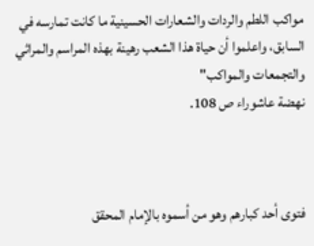مواكب اللطم والردات والشعارات الحسينية ما كانت تمارسه في السابق، واعلموا أن حياة هذا الشعب رهينة بهذه المراسم والمراثي والتجمعات والمواكب"
نهضة عاشوراء ص 108.



فتوى أحد كبارهم وهو من أسموه بالإمام المحقق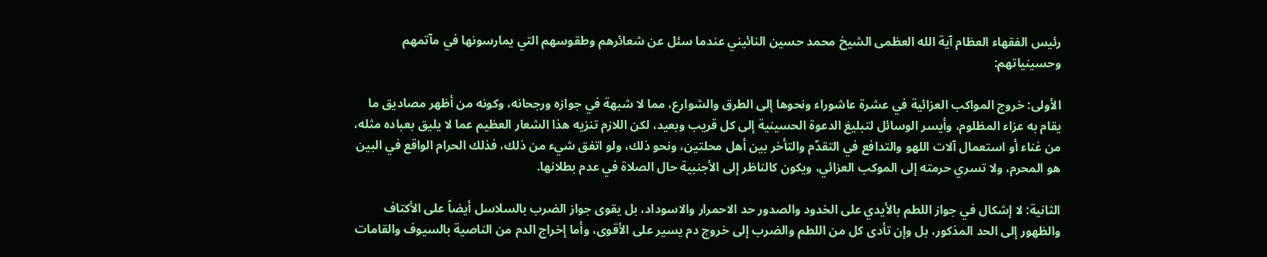رئيس الفقهاء العظام آية الله العظمى الشيخ محمد حسين النائيني عندما سئل عن شعائرهم وطقوسهم التي يمارسونها في مآتمهم وحسينياتهم:

الأولى: خروج المواكب العزائية في عشرة عاشوراء ونحوها إلى الطرق والشوارع، مما لا شبهة في جوازه ورجحانه، وكونه من أظهر مصاديق ما يقام به عزاء المظلوم، وأيسر الوسائل لتبليغ الدعوة الحسينية إلى كل قريب وبعيد، لكن اللازم تنزيه هذا الشعار العظيم عما لا يليق بعباده مثله، من غناء أو استعمال آلات اللهو والتدافع في التقدّم والتأخر بين أهل محلتين، ونحو ذلك، ولو اتفق شيء من ذلك، فذلك الحرام الواقع في البين هو المحرم، ولا تسري حرمته إلى الموكب العزائي، ويكون كالناظر إلى الأجنبية حال الصلاة في عدم بطلانها.

الثانية: لا إشكال في جواز اللطم بالأيدي على الخدود والصدور حد الاحمرار والاسوداد، بل يقوى جواز الضرب بالسلاسل أيضاً على الأكتاف والظهور إلى الحد المذكور، بل وإن تأدى كل من اللطم والضرب إلى خروج دم يسير على الأقوى، وأما إخراج الدم من الناصية بالسيوف والقامات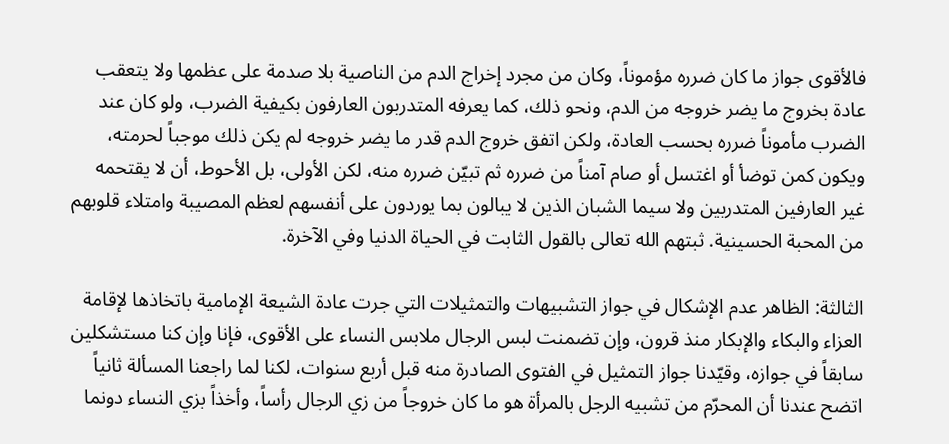فالأقوى جواز ما كان ضرره مؤموناً، وكان من مجرد إخراج الدم من الناصية بلا صدمة على عظمها ولا يتعقب عادة بخروج ما يضر خروجه من الدم، ونحو ذلك، كما يعرفه المتدربون العارفون بكيفية الضرب، ولو كان عند الضرب مأموناً ضرره بحسب العادة، ولكن اتفق خروج الدم قدر ما يضر خروجه لم يكن ذلك موجباً لحرمته، ويكون كمن توضأ أو اغتسل أو صام آمناً من ضرره ثم تبيّن ضرره منه، لكن الأولى، بل الأحوط، أن لا يقتحمه غير العارفين المتدربين ولا سيما الشبان الذين لا يبالون بما يوردون على أنفسهم لعظم المصيبة وامتلاء قلوبهم من المحبة الحسينية. ثبتهم الله تعالى بالقول الثابت في الحياة الدنيا وفي الآخرة.

الثالثة: الظاهر عدم الإشكال في جواز التشبيهات والتمثيلات التي جرت عادة الشيعة الإمامية باتخاذها لإقامة العزاء والبكاء والإبكار منذ قرون، وإن تضمنت لبس الرجال ملابس النساء على الأقوى، فإنا وإن كنا مستشكلين سابقاً في جوازه، وقيّدنا جواز التمثيل في الفتوى الصادرة منه قبل أربع سنوات، لكنا لما راجعنا المسألة ثانياً اتضح عندنا أن المحرّم من تشبيه الرجل بالمرأة هو ما كان خروجاً من زي الرجال رأساً، وأخذاً بزي النساء دونما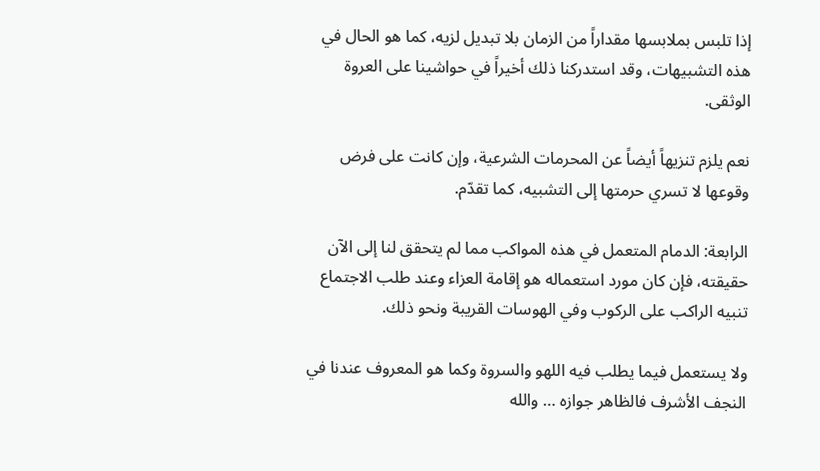إذا تلبس بملابسها مقداراً من الزمان بلا تبديل لزيه، كما هو الحال في هذه التشبيهات، وقد استدركنا ذلك أخيراً في حواشينا على العروة الوثقى.

نعم يلزم تنزيهاً أيضاً عن المحرمات الشرعية، وإن كانت على فرض وقوعها لا تسري حرمتها إلى التشبيه، كما تقدّم.

الرابعة: الدمام المتعمل في هذه المواكب مما لم يتحقق لنا إلى الآن حقيقته، فإن كان مورد استعماله هو إقامة العزاء وعند طلب الاجتماع تنبيه الراكب على الركوب وفي الهوسات القريبة ونحو ذلك.

ولا يستعمل فيما يطلب فيه اللهو والسروة وكما هو المعروف عندنا في النجف الأشرف فالظاهر جوازه … والله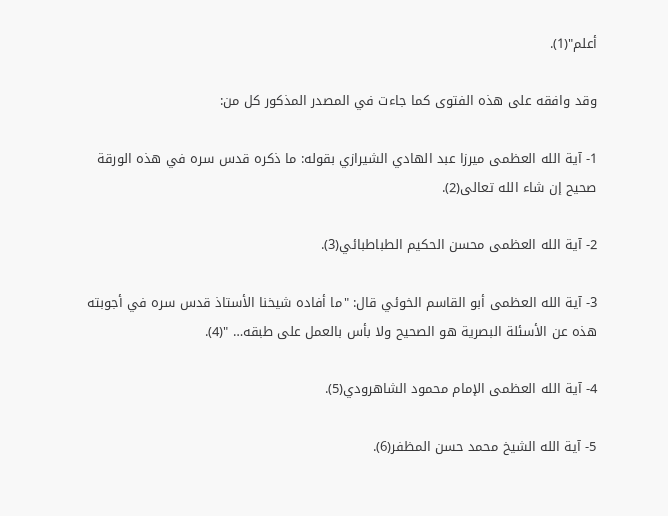أعلم"(1).

وقد وافقه على هذه الفتوى كما جاءت في المصدر المذكور كل من:

1- آية الله العظمى ميرزا عبد الهادي الشيرازي بقوله: ما ذكره قدس سره في هذه الورقة صحيح إن شاء الله تعالى(2).

2- آية الله العظمى محسن الحكيم الطباطبائي(3).

3- آية الله العظمى أبو القاسم الخوئي قال: "ما أفاده شيخنا الأستاذ قدس سره في أجوبته هذه عن الأسئلة البصرية هو الصحيح ولا بأس بالعمل على طبقه… "(4).

4- آية الله العظمى الإمام محمود الشاهرودي(5).

5- آية الله الشيخ محمد حسن المظفر(6).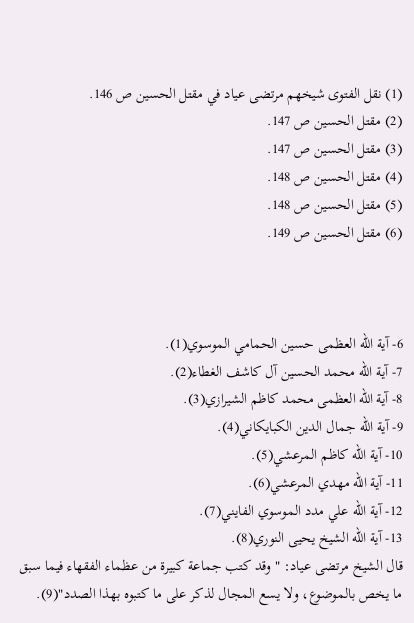(1) نقل الفتوى شيخهم مرتضى عياد في مقتل الحسين ص 146.
(2) مقتل الحسين ص 147.
(3) مقتل الحسين ص 147.
(4) مقتل الحسين ص 148.
(5) مقتل الحسين ص 148.
(6) مقتل الحسين ص 149.



6- آية الله العظمى حسين الحمامي الموسوي(1).
7- آية الله محمد الحسين آل كاشف الغطاء(2).
8- آية الله العظمى محمد كاظم الشيرازي(3).
9- آية الله جمال الدين الكبايكاني(4).
10- آية الله كاظم المرعشي(5).
11- آية الله مهدي المرعشي(6).
12- آية الله علي مدد الموسوي الفايني(7).
13- آية الله الشيخ يحيى النوري(8).
قال الشيخ مرتضى عياد: "وقد كتب جماعة كبيرة من عظماء الفقهاء فيما سبق ما يخص بالموضوع، ولا يسع المجال لذكر على ما كتبوه بهذا الصدد"(9).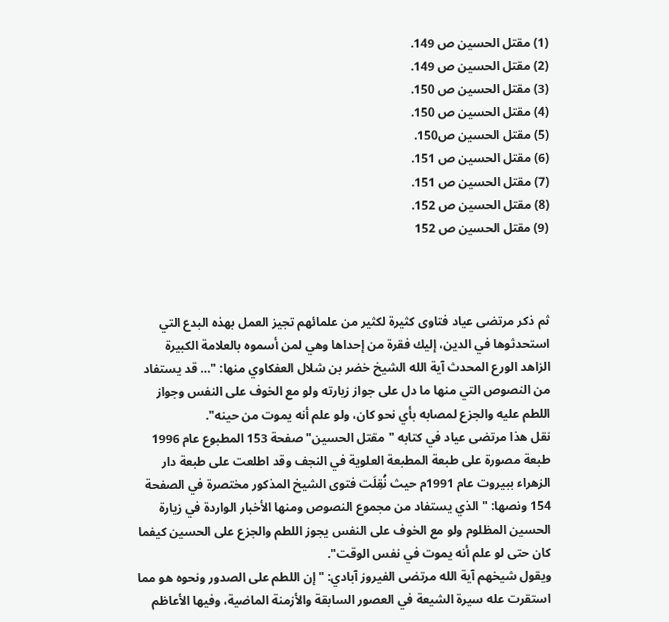(1) مقتل الحسين ص 149.
(2) مقتل الحسين ص 149.
(3) مقتل الحسين ص 150.
(4) مقتل الحسين ص 150.
(5) مقتل الحسين ص150.
(6) مقتل الحسين ص 151.
(7) مقتل الحسين ص 151.
(8) مقتل الحسين ص 152.
(9) مقتل الحسين ص 152



ثم ذكر مرتضى عياد فتاوى كثيرة لكثير من علمائهم تجيز العمل بهذه البدع التي استحدثوها في الدين، إليك فقرة من إحداها وهي لمن أسموه بالعلامة الكبيرة الزاهد الورع المحدث آية الله الشيخ خضر بن شلال العفكاوي منها: "… قد يستفاد من النصوص التي منها ما دل على جواز زيارته ولو مع الخوف على النفس وجواز اللطم عليه والجزع لمصابه بأي نحو كان، ولو علم أنه يموت من حينه".
نقل هذا مرتضى عياد في كتابه "مقتل الحسين" صفحة 153 المطبوع عام 1996 طبعة مصورة على طبعة المطبعة العلوية في النجف وقد اطلعت على طبعة دار الزهراء ببيروت عام 1991م حيث نُقِلَت فتوى الشيخ المذكور مختصرة في الصفحة 154 ونصها: "الذي يستفاد من مجموع النصوص ومنها الأخبار الواردة في زيارة الحسين المظلوم ولو مع الخوف على النفس يجوز اللطم والجزع على الحسين كيفما كان حتى لو علم أنه يموت في نفس الوقت".
ويقول شيخهم آية الله مرتضى الفيروز آبادي: "إن اللطم على الصدور ونحوه هو مما استقرت عله سيرة الشيعة في العصور السابقة والأزمنة الماضية، وفيها الأعاظم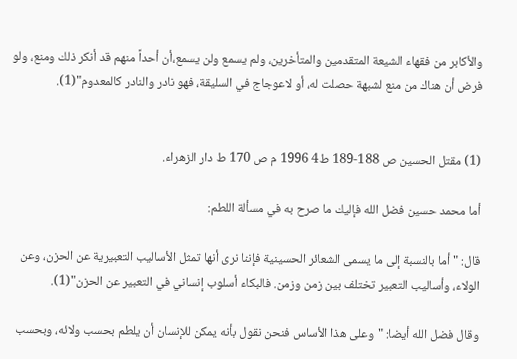والأكابر من فقهاء الشيعة المتقدمين والمتأخرين، ولم يسمع ولن يسمع،أن أحداً منهم قد أنكر ذلك ومنع، ولو فرض أن هناك من منع لشبهة حصلت له، أو لاعوجاج في السليقة، فهو نادر والنادر كالمعدوم"(1).


(1) مقتل الحسين ص 188-189 ط4 1996 م ص 170 ط دار الزهراء.

أما محمد حسين فضل الله فإليك ما صرح به في مسألة اللطم:

قال: "أما بالنسبة إلى ما يسمى الشعائر الحسينية فإننا نرى أنها تمثل الأساليب التعبيرية عن الحزن، وعن الولاء، وأساليب التعبير تختلف بين زمن وزمن. فالبكاء أسلوب إنساني في التعبير عن الحزن"(1).

وقال فضل الله أيضا: "وعلى هذا الأساس فنحن نقول بأنه يمكن للإنسان أن يلطم بحسب ولائه، وبحسب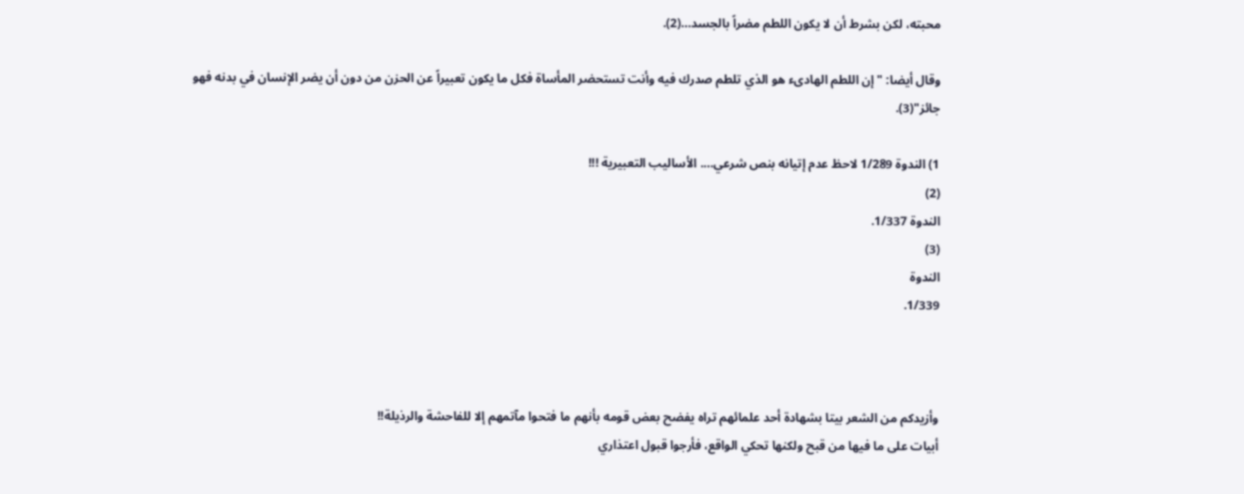محبته، لكن بشرط أن لا يكون اللطم مضراً بالجسد…(2).

وقال أيضا: "إن اللطم الهادىء هو الذي تلطم صدرك فيه وأنت تستحضر المأساة فكل ما يكون تعبيراً عن الحزن من دون أن يضر الإنسان في بدنه فهو جائز"(3).

1) الندوة 1/289 لاحظ عدم إتيانه بنص شرعي…. الأساليب التعبيرية !!!
(2)
الندوة 1/337.
(3)
الندوة
1/339.



وأزيدكم من الشعر بيتا بشهادة أحد علمائهم تراه يفضح بعض قومه بأنهم ما فتحوا مآتمهم إلا للفاحشة والرذيلة!!
أبيات على ما فيها من قبح ولكنها تحكي الواقع، فأرجوا قبول اعتذاري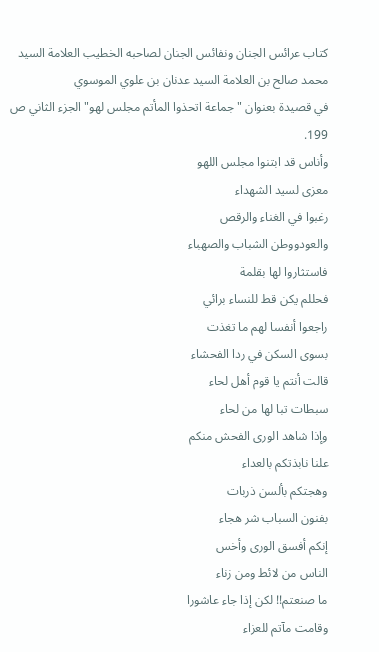كتاب عرائس الجنان ونفائس الجنان لصاحبه الخطيب العلامة السيد محمد صالح بن العلامة السيد عدنان بن علوي الموسوي
في قصيدة بعنوان "جماعة اتحذوا المأتم مجلس لهو" الجزء الثاني ص 199.
وأناس قد ابتنوا مجلس اللهو
معزى لسيد الشهداء
رغبوا في الغناء والرقص
والعودووطن الشباب والصهباء
فاستثاروا لها بقلمة
فحللم يكن قط للنساء برائي
راجعوا أنفسا لهم ما تغذت
بسوى السكن في ردا الفحشاء
قالت أنتم يا قوم أهل لحاء
سبطات تبا لها من لحاء
وإذا شاهد الورى الفحش منكم
علنا نابذتكم بالعداء
وهجتكم بألسن ذربات
بفنون السباب شر هجاء
إنكم أفسق الورى وأخس
الناس من لائط ومن زناء
ما صنعتم!! لكن إذا جاء عاشورا
وقامت مآتم للعزاء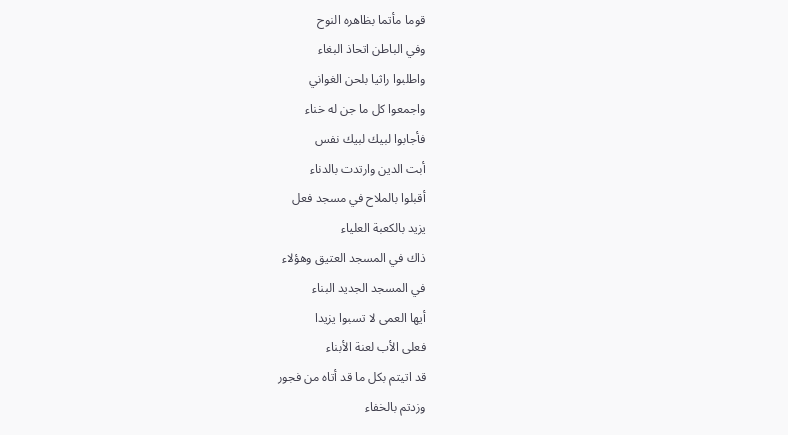قوما مأتما بظاهره النوح
وفي الباطن اتحاذ البغاء
واطلبوا راثيا بلحن الغواني
واجمعوا كل ما جن له خناء
فأجابوا لبيك لبيك نفس
أبت الدين وارتدت بالدناء
أقبلوا بالملاح في مسجد فعل
يزيد بالكعبة العلياء
ذاك في المسجد العتيق وهؤلاء
في المسجد الجديد البناء
أيها العمى لا تسبوا يزيدا
فعلى الأب لعنة الأبناء
قد اتيتم بكل ما قد أتاه من فجور
وزدتم بالخفاء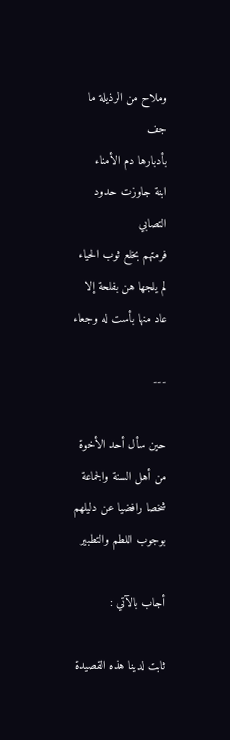وملاح من الرذيلة ما جف
بأدبارها دم الأمناء
ابنة جاوزت حدود التصابي
فرمتهم بخلع ثوب الحياء
لم يلجها هن بفلحة إلا
عاد منها بأست له وجعاء

---

حين سأل أحد الأخوة من أهل السنة والجماعة شخصا رافضيا عن دليلهم بوجوب اللطم والتطبير

أجاب بالآتي :

ثابت لدينا هذه القصيدة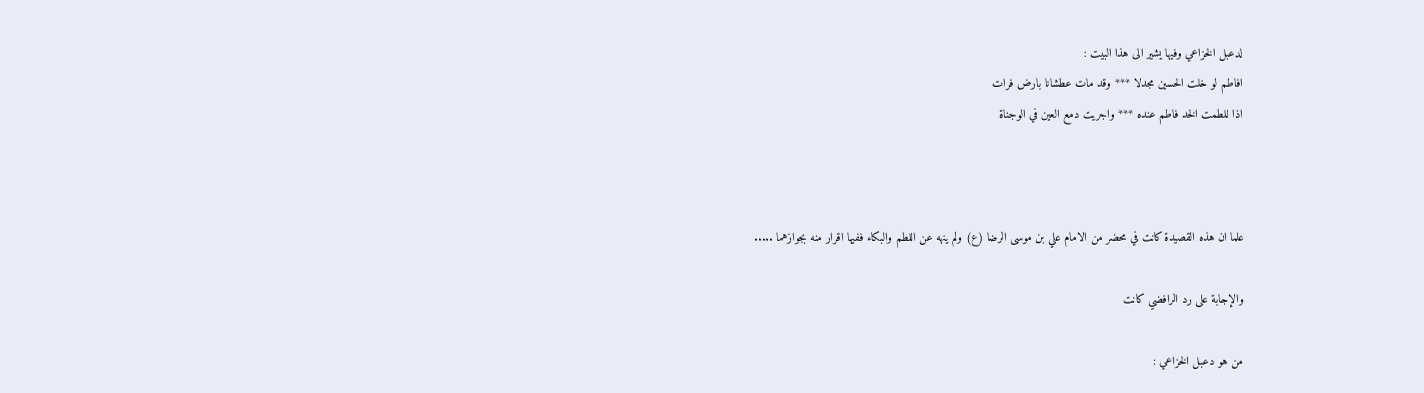لدعبل الخزاعي وفيها يشير الى هذا البيت :
افاطم لو خلت الحسين مجدلا *** وقد مات عطشانا بارض فرات
اذا للطمت الخد فاطم عنده *** واجريت دمع العين في الوجناة



علما ان هذه القصيدة كانت في محضر من الامام علي بن موسى الرضا (ع) ولم ينهه عن اللطم والبكاء ففيها اقرار منه بجوازهما .....

والإجابة على رد الرافضي كانت

من هو دعبل الخزاعي :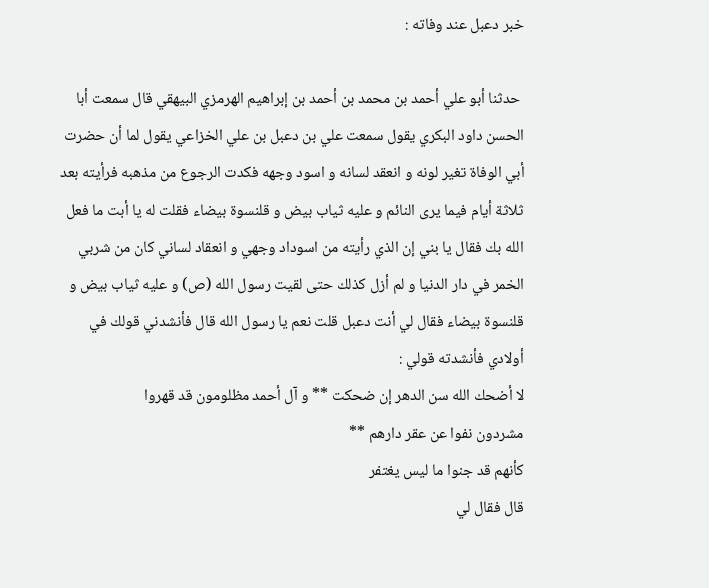خبر دعبل عند وفاته :

 حدثنا أبو علي أحمد بن محمد بن أحمد بن إبراهيم الهرمزي البيهقي قال سمعت أبا الحسن داود البكري يقول سمعت علي بن دعبل بن علي الخزاعي يقول لما أن حضرت أبي الوفاة تغير لونه و انعقد لسانه و اسود وجهه فكدت الرجوع من مذهبه فرأيته بعد ثلاثة أيام فيما يرى النائم و عليه ثياب بيض و قلنسوة بيضاء فقلت له يا أبت ما فعل الله بك فقال يا بني إن الذي رأيته من اسوداد وجهي و انعقاد لساني كان من شربي الخمر في دار الدنيا و لم أزل كذلك حتى لقيت رسول الله (ص) و عليه ثياب بيض و قلنسوة بيضاء فقال لي أنت دعبل قلت نعم يا رسول الله قال فأنشدني قولك في أولادي فأنشدته قولي :
لا أضحك الله سن الدهر إن ضحكت ** و آل أحمد مظلومون قد قهروا
مشردون نفوا عن عقر دارهم **
كأنهم قد جنوا ما ليس يغتفر
قال فقال لي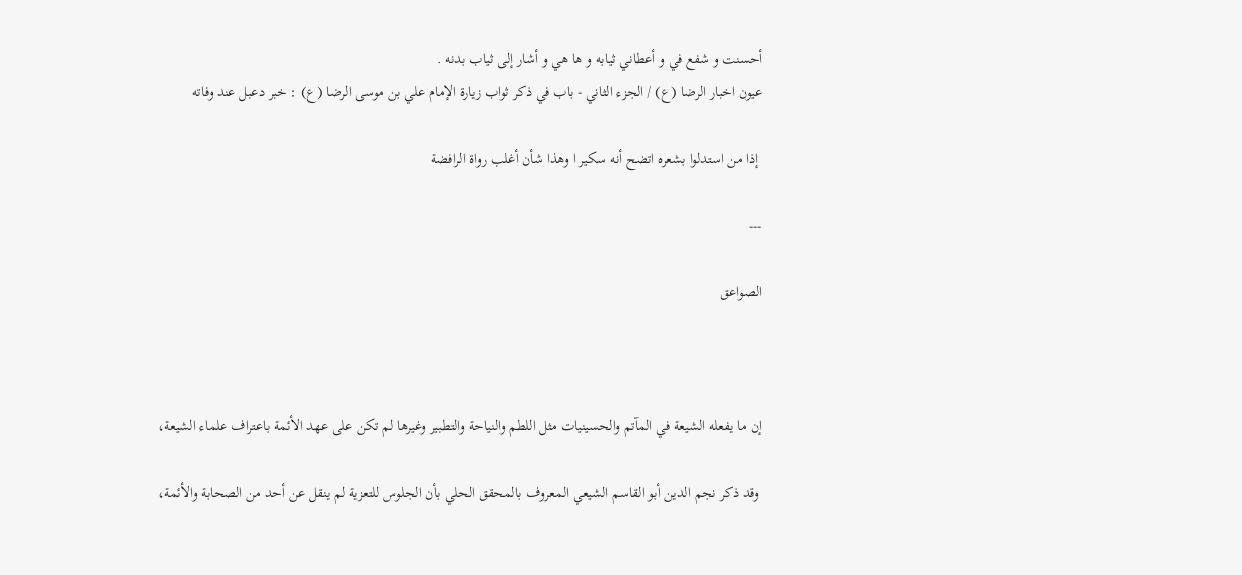أحسنت و شفع في و أعطاني ثيابه و ها هي و أشار إلى ثياب بدنه .
عيون اخبار الرضا (ع) / الجزء الثاني - باب في ذكر ثواب زيارة الإمام علي بن موسى الرضا (ع) : خبر دعبل عند وفاته

 إذا من استدلوا بشعره اتضح أنه سكير ا وهذا شأن أغلب رواة الرافضة

---

الصواعق



إن ما يفعله الشيعة في المآتم والحسينيات مثل اللطم والنياحة والتطبير وغيرها لم تكن على عهد الأئمة باعتراف علماء الشيعة،

 وقد ذكر نجم الدين أبو القاسم الشيعي المعروف بالمحقق الحلي بأن الجلوس للتعزية لم ينقل عن أحد من الصحابة والأئمة،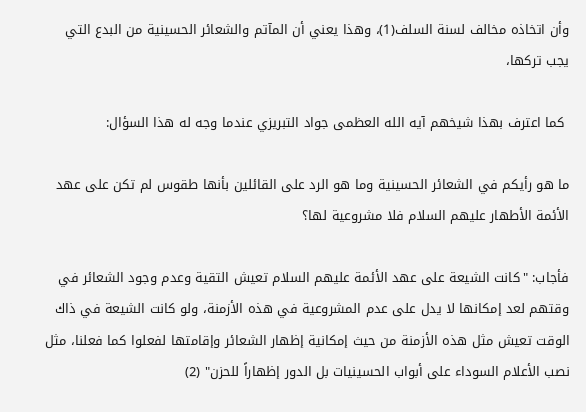وأن اتخاذه مخالف لسنة السلف(1)، وهذا يعني أن المآتم والشعائر الحسينية من البدع التي يجب تركها،

 كما اعترف بهذا شيخهم آيه الله العظمى جواد التبريزي عندما وجه له هذا السؤال:

ما هو رأيكم في الشعائر الحسينية وما هو الرد على القائلين بأنها طقوس لم تكن على عهد الأئمة الأطهار عليهم السلام فلا مشروعية لها؟

فأجاب: "كانت الشيعة على عهد الأئمة عليهم السلام تعيش التقية وعدم وجود الشعائر في وقتهم لعد إمكانها لا يدل على عدم المشروعية في هذه الأزمنة، ولو كانت الشيعة في ذاك الوقت تعيش مثل هذه الأزمنة من حيث إمكانية إظهار الشعائر وإقامتها لفعلوا كما فعلنا، مثل نصب الأعلام السوداء على أبواب الحسينيات بل الدور إظهاراً للحزن" (2)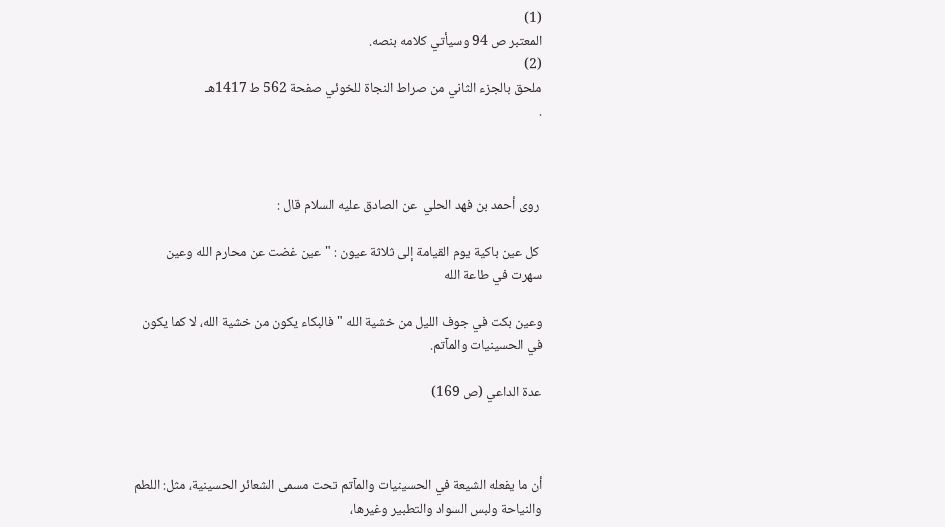(1)
المعتبر ص 94 وسيأتي كلامه بنصه.
(2)
ملحق بالجزء الثاني من صراط النجاة للخوئي صفحة 562 ط 1417هـ
.



 روى أحمد بن فهد الحلي  عن الصادق عليه السلام قال :

 كل عين باكية يوم القيامة إلى ثلاثة عيون : "عين غضت عن محارم الله وعين سهرت في طاعة الله

وعين بكت في جوف الليل من خشية الله " فالبكاء يكون من خشية الله، لا كما يكون في الحسينيات والمآتم.

عدة الداعي (ص 169)



أن ما يفعله الشيعة في الحسينيات والمآتم تحت مسمى الشعائر الحسينية، مثل: اللطم والنياحة ولبس السواد والتطبير وغيرها،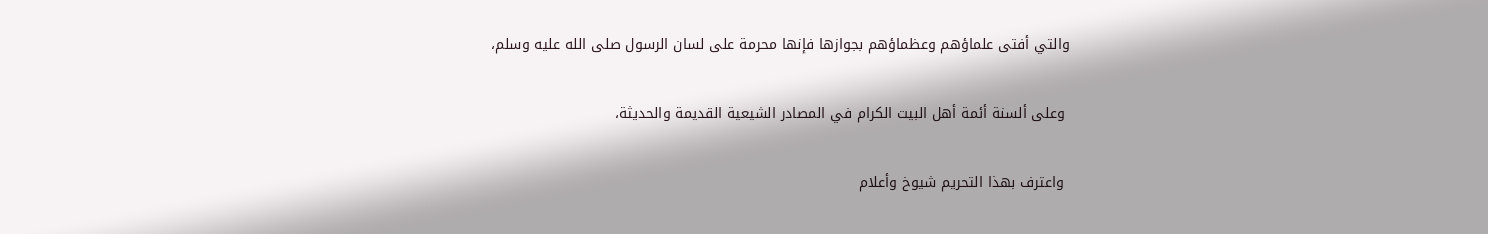والتي أفتى علماؤهم وعظماؤهم بجوازها فإنها محرمة على لسان الرسول صلى الله عليه وسلم،

 وعلى ألسنة أئمة أهل البيت الكرام في المصادر الشيعية القديمة والحديثة،

 واعترف بهذا التحريم شيوخ وأعلام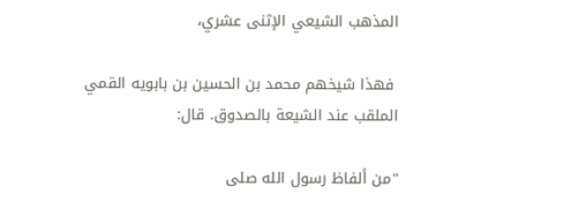المذهب الشيعي الإثنى عشري،

 فهذا شيخهم محمد بن الحسين بن بابويه القمي الملقب عند الشيعة بالصدوق. قال:

"من ألفاظ رسول الله صلى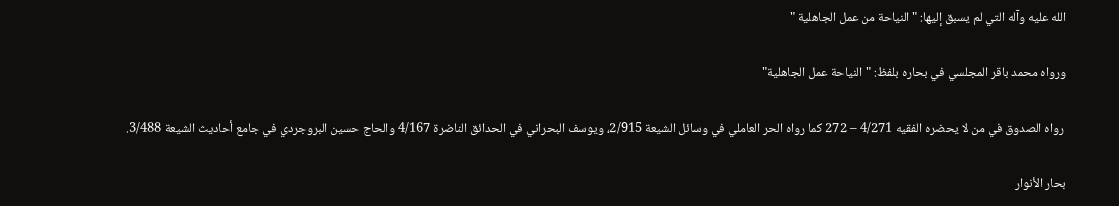الله عليه وآله التي لم يسبق إليها: " النياحة من عمل الجاهلية "

ورواه محمد باقر المجلسي في بحاره بلفظ: "النياحة عمل الجاهلية"

 رواه الصدوق في من لا يحضره الفقيه 4/271 – 272 كما رواه الحر العاملي في وسائل الشيعة 2/915، ويوسف البحراني في الحدائق الناضرة 4/167 والحاج حسين البروجردي في جامع أحاديث الشيعة 3/488.

بحار الأنوار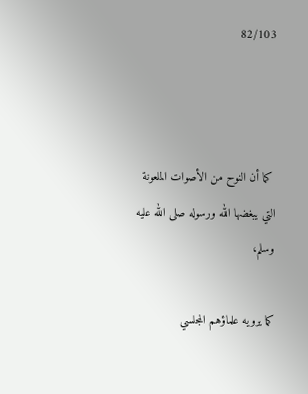82/103



 كما أن النوح من الأصوات الملعونة التي يبغضها الله ورسوله صلى الله عليه وسلم،

كما يرويه علماؤهم المجلسي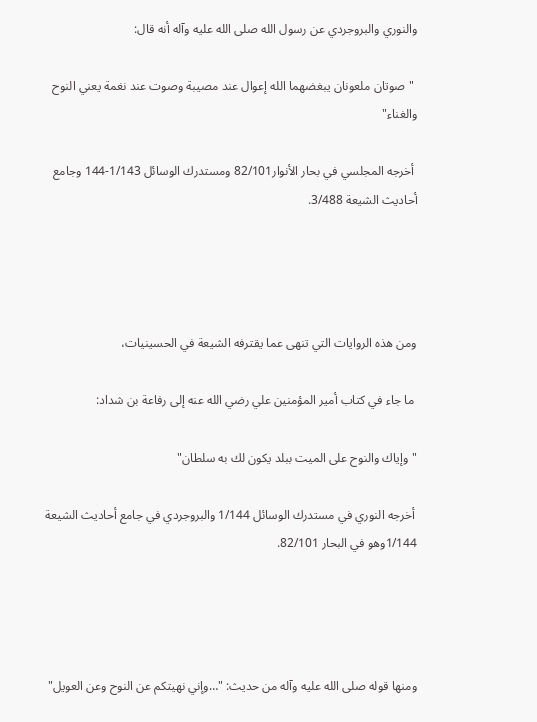والنوري والبروجردي عن رسول الله صلى الله عليه وآله أنه قال:

 "صوتان ملعونان يبغضهما الله إعوال عند مصيبة وصوت عند نغمة يعني النوح والغناء"

 أخرجه المجلسي في بحار الأنوار82/101 ومستدرك الوسائل 1/143-144 وجامع أحاديث الشيعة 3/488.




ومن هذه الروايات التي تنهى عما يقترفه الشيعة في الحسينيات،

 ما جاء في كتاب أمير المؤمنين علي رضي الله عنه إلى رفاعة بن شداد:

"وإياك والنوح على الميت ببلد يكون لك به سلطان"

 أخرجه النوري في مستدرك الوسائل 1/144 والبروجردي في جامع أحاديث الشيعة 1/144وهو في البحار 82/101.




ومنها قوله صلى الله عليه وآله من حديث: "…وإني نهيتكم عن النوح وعن العويل"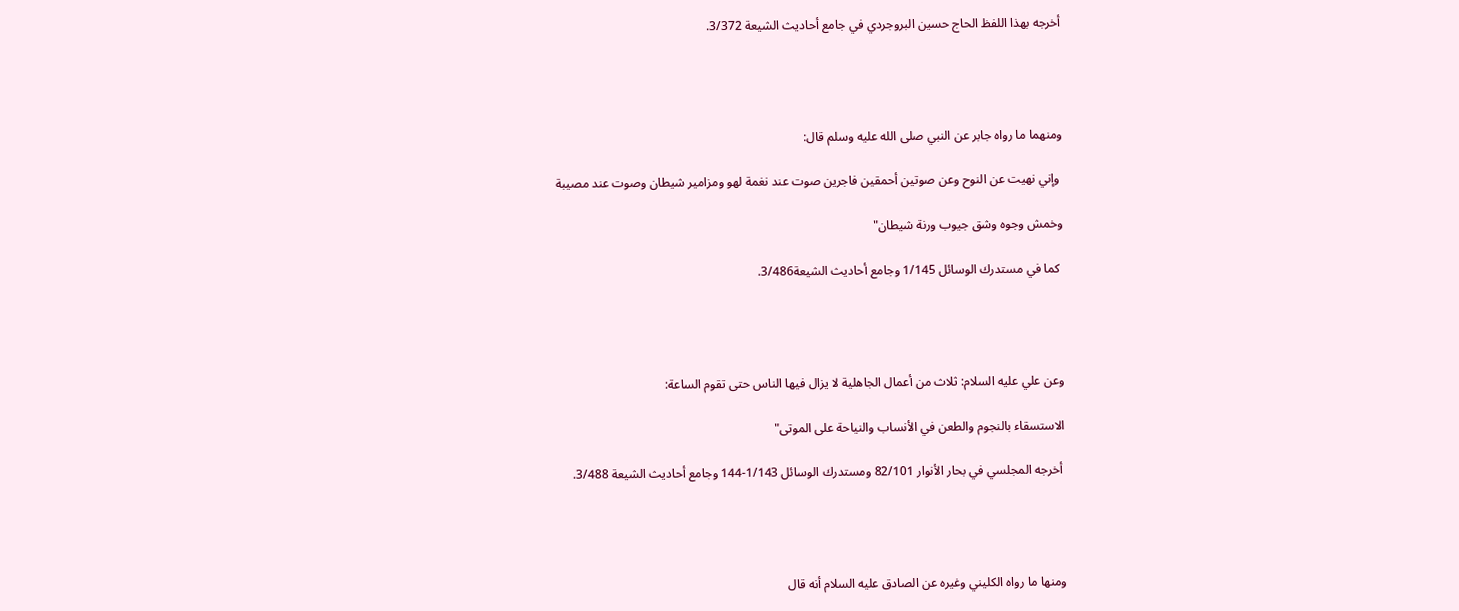أخرجه بهذا اللفظ الحاج حسين البروجردي في جامع أحاديث الشيعة 3/372.




ومنهما ما رواه جابر عن النبي صلى الله عليه وسلم قال:

 وإني نهيت عن النوح وعن صوتين أحمقين فاجرين صوت عند نغمة لهو ومزامير شيطان وصوت عند مصيبة

وخمش وجوه وشق جيوب ورنة شيطان"

 كما في مستدرك الوسائل 1/145 وجامع أحاديث الشيعة3/486.




وعن علي عليه السلام: ثلاث من أعمال الجاهلية لا يزال فيها الناس حتى تقوم الساعة:

الاستسقاء بالنجوم والطعن في الأنساب والنياحة على الموتى"

 أخرجه المجلسي في بحار الأنوار 82/101 ومستدرك الوسائل 1/143-144 وجامع أحاديث الشيعة 3/488.




ومنها ما رواه الكليني وغيره عن الصادق عليه السلام أنه قال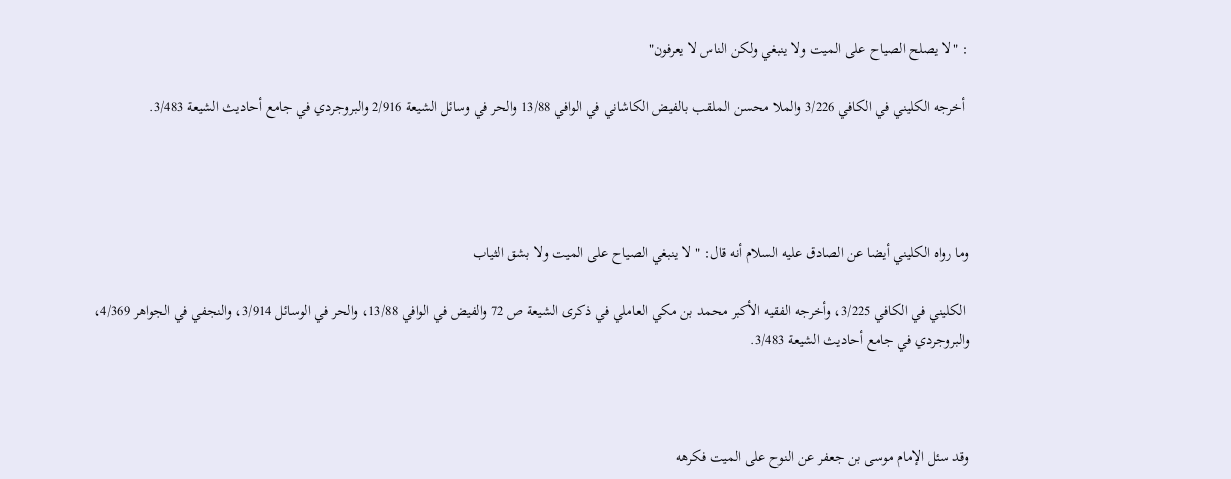: "لا يصلح الصياح على الميت ولا ينبغي ولكن الناس لا يعرفون"

 أخرجه الكليني في الكافي 3/226 والملا محسن الملقب بالفيض الكاشاني في الوافي 13/88 والحر في وسائل الشيعة 2/916 والبروجردي في جامع أحاديث الشيعة 3/483.




وما رواه الكليني أيضا عن الصادق عليه السلام أنه قال: " لا ينبغي الصياح على الميت ولا بشق الثياب

 الكليني في الكافي 3/225، وأخرجه الفقيه الأكبر محمد بن مكي العاملي في ذكرى الشيعة ص 72 والفيض في الوافي 13/88، والحر في الوسائل 3/914، والنجفي في الجواهر 4/369، والبروجردي في جامع أحاديث الشيعة 3/483.



وقد سئل الإمام موسى بن جعفر عن النوح على الميت فكرهه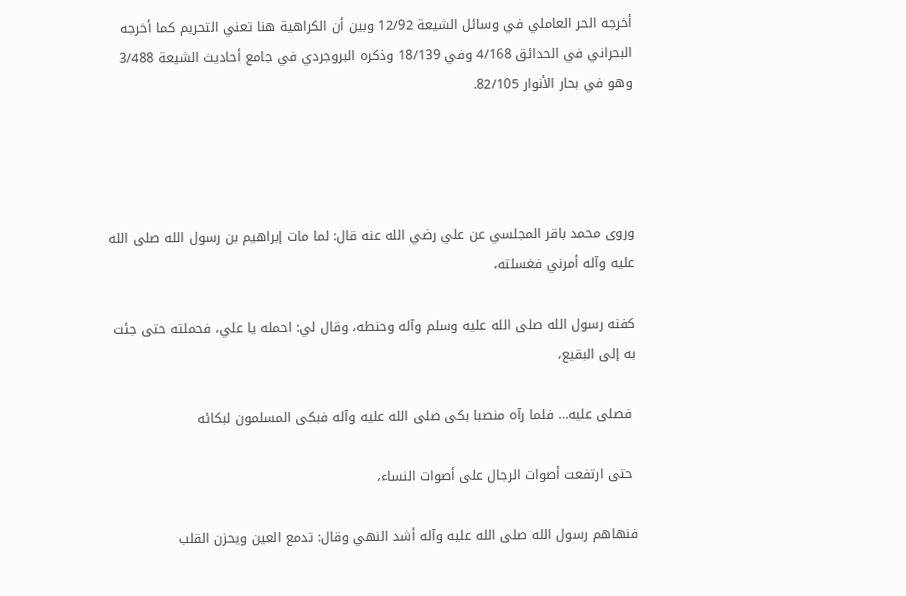أخرجه الحر العاملي في وسائل الشيعة 12/92 وبين أن الكراهية هنا تعني التحريم كما أخرجه البحراني في الحدائق 4/168 وفي 18/139 وذكره البروجردي في جامع أحاديث الشيعة 3/488 وهو في بحار الأنوار 82/105.




وروى محمد باقر المجلسي عن علي رضي الله عنه قال: لما مات إبراهيم بن رسول الله صلى الله عليه وآله أمرني فغسلته،

كفنه رسول الله صلى الله عليه وسلم وآله وحنطه، وقال لي: احمله يا علي، فحملته حتى جئت به إلى البقيع،

 فصلى عليه… فلما رآه منصبا بكى صلى الله عليه وآله فبكى المسلمون لبكائه

 حتى ارتفعت أصوات الرجال على أصوات النساء،

فنهاهم رسول الله صلى الله عليه وآله أشد النهي وقال: تدمع العين ويحزن القلب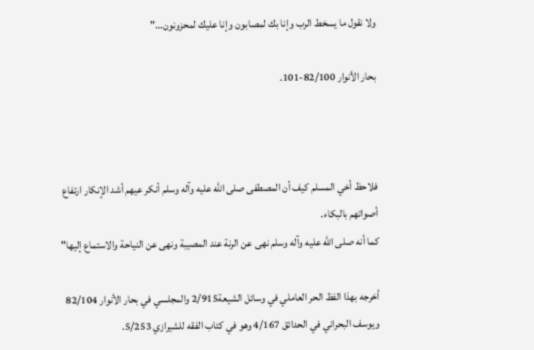ولا نقول ما يسخط الرب وإنا بك لمصابون وإنا عليك لمحزونون…"

بحار الأنوار 82/100-101.



فلاحظ أخي المسلم كيف أن المصطفى صلى الله عليه وآله وسلم أنكر عيهم أشد الإنكار ارتفاع أصواتهم بالبكاء.
كما أنه صلى الله عليه وآله وسلم نهى عن الرنة عند المصيبة ونهى عن النياحة والاستماع إليها"

أخرجه بهذا الفظ الحر العاملي في وسائل الشيعة2/915 والمجلسي في بحار الأنوار 82/104 ويوسف البحراني في الحدائق 4/167 وهو في كتاب الفقه للشيرازي 5/253.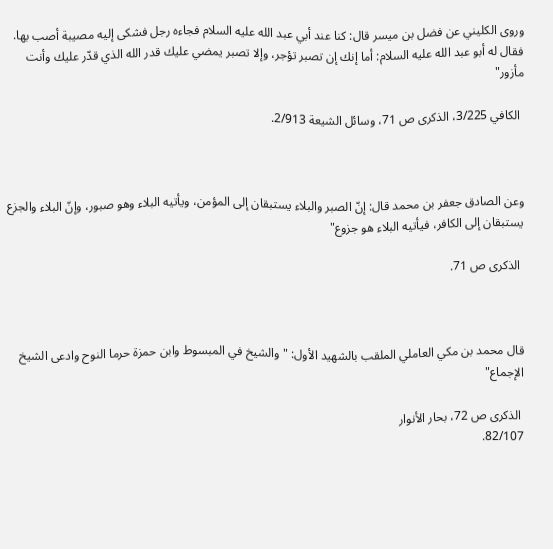وروى الكليني عن فضل بن ميسر قال: كنا عند أبي عبد الله عليه السلام فجاءه رجل فشكى إليه مصيبة أصب بها. فقال له أبو عبد الله عليه السلام: أما إنك إن تصبر تؤجر، وإلا تصبر يمضي عليك قدر الله الذي قدّر عليك وأنت مأزور"

 الكافي 3/225، الذكرى ص 71، وسائل الشيعة 2/913.



وعن الصادق جعفر بن محمد قال: إنّ الصبر والبلاء يستبقان إلى المؤمن، ويأتيه البلاء وهو صبور، وإنّ البلاء والجزع يستبقان إلى الكافر، فيأتيه البلاء هو جزوع"

 الذكرى ص 71.



قال محمد بن مكي العاملي الملقب بالشهيد الأول: " والشيخ في المبسوط وابن حمزة حرما النوح وادعى الشيخ الإجماع"

 الذكرى ص 72، بحار الأنوار
82/107.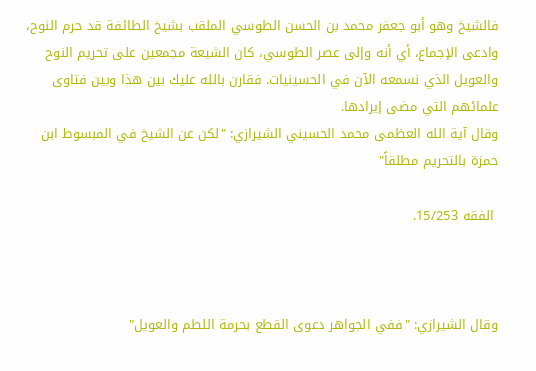فالشيخ وهو أبو جعفر محمد بن الحسن الطوسي الملقب بشيخ الطائفة قد حرم النوح، وادعى الإجماع، أي أنه وإلى عصر الطوسي، كان الشيعة مجمعين على تحريم النوح والعويل الذي نسمعه الآن في الحسينيات. فقارن بالله عليك بين هذا وبين فتاوى علمائهم التي مضى إيرادها.
وقال آية الله العظمى محمد الحسيني الشيرازي: "لكن عن الشيخ في المبسوط ابن حمزة بالتحريم مطلقاً"

 الفقه 15/253.



وقال الشيرازي: "ففي الجواهر دعوى القطع بحرمة اللطم والعويل"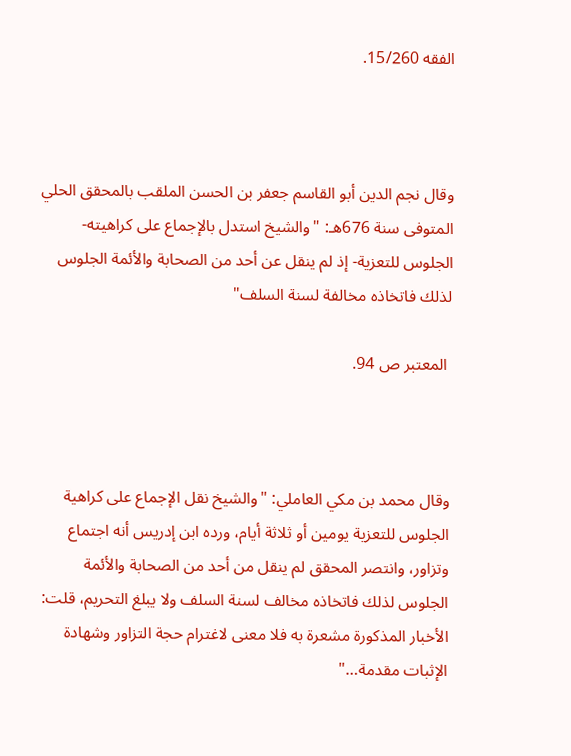الفقه 15/260.



وقال نجم الدين أبو القاسم جعفر بن الحسن الملقب بالمحقق الحلي المتوفى سنة 676هـ: "والشيخ استدل بالإجماع على كراهيته-الجلوس للتعزية- إذ لم ينقل عن أحد من الصحابة والأئمة الجلوس لذلك فاتخاذه مخالفة لسنة السلف"

 المعتبر ص 94.



وقال محمد بن مكي العاملي: "والشيخ نقل الإجماع على كراهية الجلوس للتعزية يومين أو ثلاثة أيام، ورده ابن إدريس أنه اجتماع وتزاور، وانتصر المحقق لم ينقل من أحد من الصحابة والأئمة الجلوس لذلك فاتخاذه مخالف لسنة السلف ولا يبلغ التحريم، قلت: الأخبار المذكورة مشعرة به فلا معنى لاغترام حجة التزاور وشهادة الإثبات مقدمة…"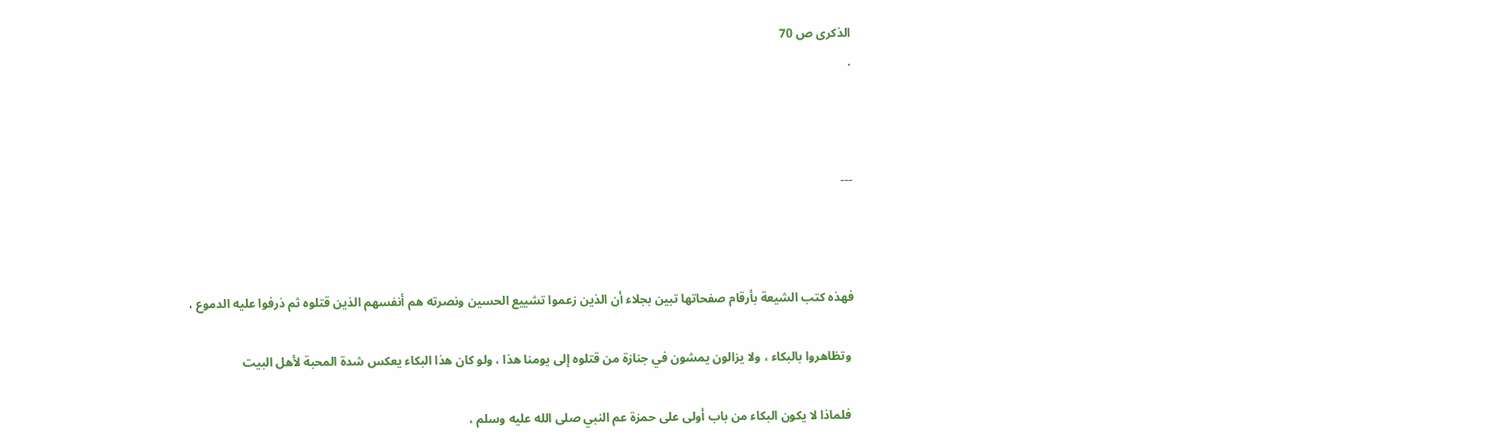الذكرى ص 70
.



---



فهذه كتب الشيعة بأرقام صفحاتها تبين بجلاء أن الذين زعموا تشييع الحسين ونصرته هم أنفسهم الذين قتلوه ثم ذرفوا عليه الدموع ،

 وتظاهروا بالبكاء ، ولا يزالون يمشون في جنازة من قتلوه إلى يومنا هذا ، ولو كان هذا البكاء يعكس شدة المحبة لأهل البيت

 فلماذا لا يكون البكاء من باب أولى على حمزة عم النبي صلى الله عليه وسلم ،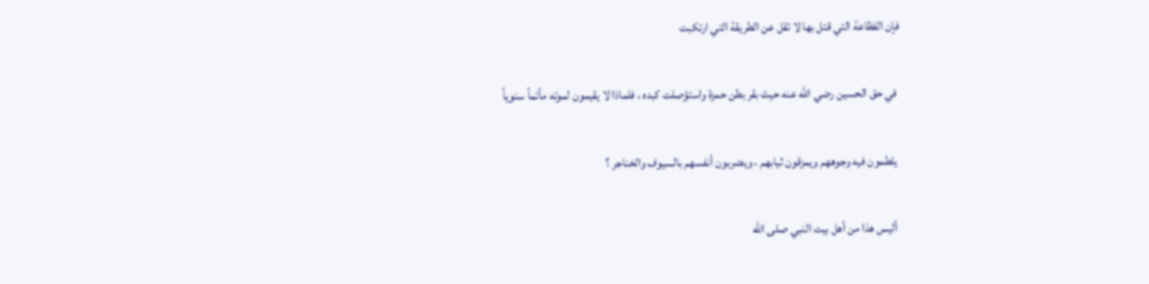فإن الفظاعة التي قتل بها لا تقل عن الطريقة التي ارتكبت

 في حق الحسين رضي الله عنه حيث بقر بطن حمزة واستؤصلت كبده ، فلماذا لا يقيمون لموته مأتماً سنوياً

 يلطمون فيه وجوههم ويمزقون ثيابهم ، ويضربون أنفسهم بالسيوف والخناجر ؟

 أليس هذا من أهل بيت النبي صلى الله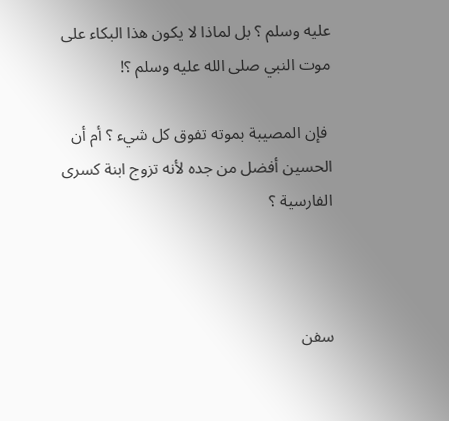عليه وسلم ؟ بل لماذا لا يكون هذا البكاء على موت النبي صلى الله عليه وسلم ؟!

 فإن المصيبة بموته تفوق كل شيء ؟ أم أن الحسين أفضل من جده لأنه تزوج ابنة كسرى الفارسية ؟



سفن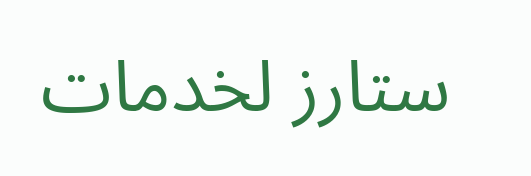ستارز لخدمات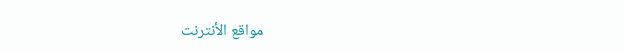مواقع الأنترنت